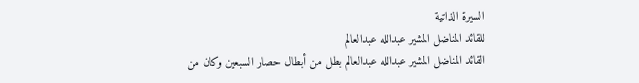السيرة الذاتية
للقائد المناضل المشير عبدالله عبدالعالم
القائد المناضل المشير عبدالله عبدالعالم بطل من أبطال حصار السبعين وكان من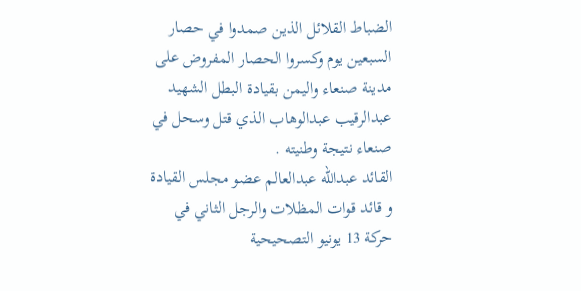الضباط القلائل الذين صمدوا في حصار السبعين يوم وكسروا الحصار المفروض على مدينة صنعاء واليمن بقيادة البطل الشهيد عبدالرقيب عبدالوهاب الذي قتل وسحل في صنعاء نتيجة وطنيته .
القائد عبدالله عبدالعالم عضو مجلس القيادة و قائد قوات المظلات والرجل الثاني في حركة 13 يونيو التصحيحية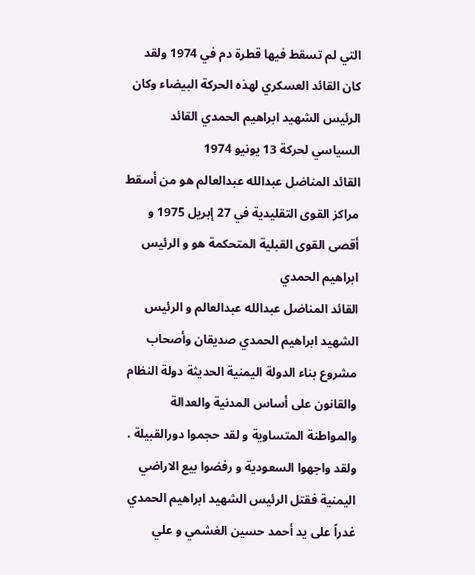التي لم تسقط فيها قطرة دم في 1974 ولقد كان القائد العسكري لهذه الحركة البيضاء وكان الرئيس الشهيد ابراهيم الحمدي القائد السياسي لحركة 13 يونيو 1974
القائد المناضل عبدالله عبدالعالم هو من أسقط مراكز القوى التقليدية في 27 إبريل 1975 و أقصى القوى القبلية المتحكمة هو و الرئيس ابراهيم الحمدي
القائد المناضل عبدالله عبدالعالم و الرئيس الشهيد ابراهيم الحمدي صديقان وأصحاب مشروع بناء الدولة اليمنية الحديثة دولة النظام والقانون على أساس المدنية والعدالة والمواطنة المتساوية و لقد حجموا دورالقبيلة .
ولقد واجهوا السعودية و رفضوا بيع الاراضي اليمنية فقتل الرئيس الشهيد ابراهيم الحمدي غدراً على يد أحمد حسين الغشمي و علي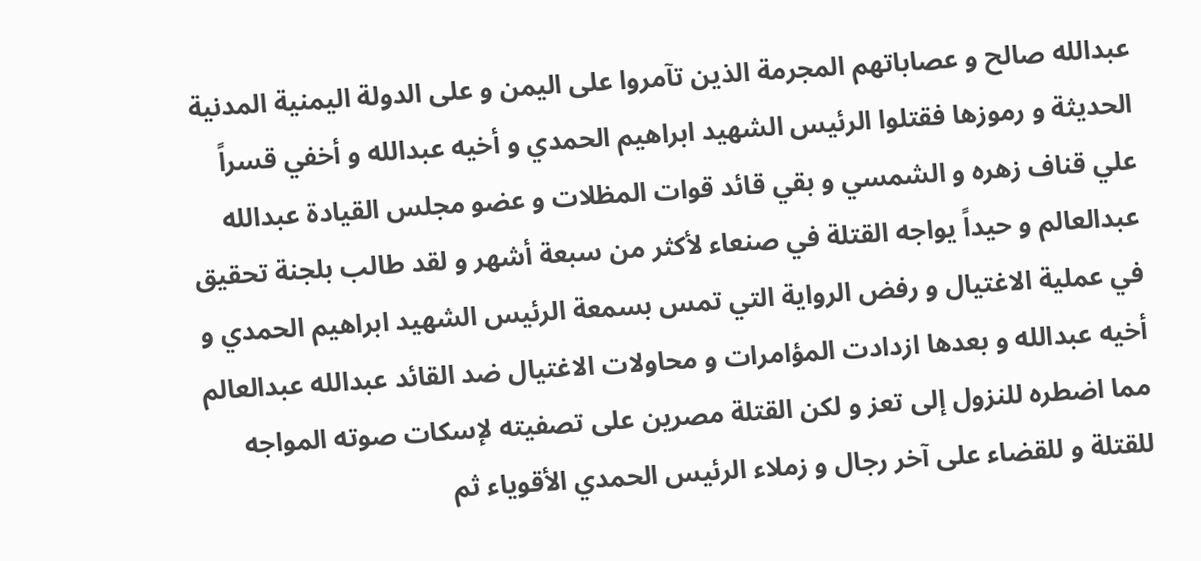عبدالله صالح و عصاباتهم المجرمة الذين تآمروا على اليمن و على الدولة اليمنية المدنية الحديثة و رموزها فقتلوا الرئيس الشهيد ابراهيم الحمدي و أخيه عبدالله و أخفي قسراً علي قناف زهره و الشمسي و بقي قائد قوات المظلات و عضو مجلس القيادة عبدالله عبدالعالم و حيداً يواجه القتلة في صنعاء لأكثر من سبعة أشهر و لقد طالب بلجنة تحقيق في عملية الاغتيال و رفض الرواية التي تمس بسمعة الرئيس الشهيد ابراهيم الحمدي و أخيه عبدالله و بعدها ازدادت المؤامرات و محاولات الاغتيال ضد القائد عبدالله عبدالعالم مما اضطره للنزول إلى تعز و لكن القتلة مصرين على تصفيته لإسكات صوته المواجه للقتلة و للقضاء على آخر رجال و زملاء الرئيس الحمدي الأقوياء ثم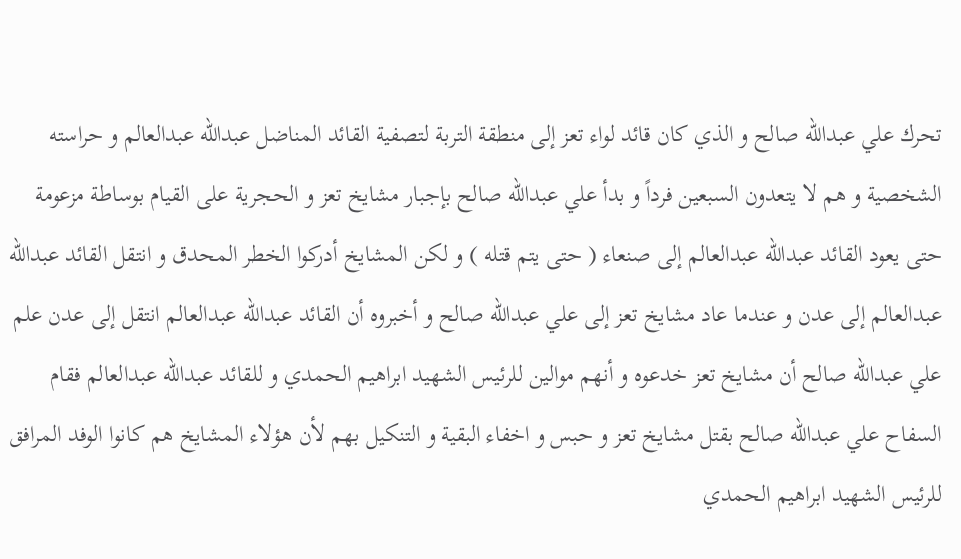تحرك علي عبدالله صالح و الذي كان قائد لواء تعز إلى منطقة التربة لتصفية القائد المناضل عبدالله عبدالعالم و حراسته الشخصية و هم لا يتعدون السبعين فرداً و بدأ علي عبدالله صالح بإجبار مشايخ تعز و الحجرية على القيام بوساطة مزعومة حتى يعود القائد عبدالله عبدالعالم إلى صنعاء ( حتى يتم قتله ) و لكن المشايخ أدركوا الخطر المحدق و انتقل القائد عبدالله عبدالعالم إلى عدن و عندما عاد مشايخ تعز إلى علي عبدالله صالح و أخبروه أن القائد عبدالله عبدالعالم انتقل إلى عدن علم علي عبدالله صالح أن مشايخ تعز خدعوه و أنهم موالين للرئيس الشهيد ابراهيم الحمدي و للقائد عبدالله عبدالعالم فقام السفاح علي عبدالله صالح بقتل مشايخ تعز و حبس و اخفاء البقية و التنكيل بهم لأن هؤلاء المشايخ هم كانوا الوفد المرافق للرئيس الشهيد ابراهيم الحمدي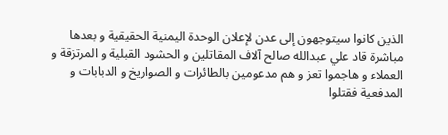الذين كانوا سيتوجهون إلى عدن لإعلان الوحدة اليمنية الحقيقية و بعدها مباشرة قاد علي عبدالله صالح آلاف المقاتلين و الحشود القبلية و المرتزقة و العملاء و هاجموا تعز و هم مدعومين بالطائرات و الصواريخ و الدبابات و المدفعية فقتلوا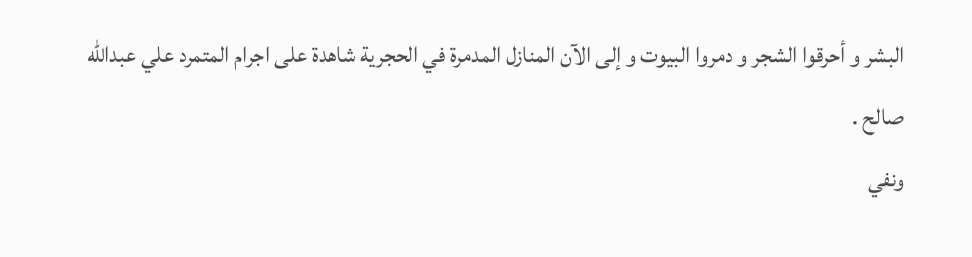البشر و أحرقوا الشجر و دمروا البيوت و إلى الآن المنازل المدمرة في الحجرية شاهدة على اجرام المتمرد علي عبدالله صالح .
ونفي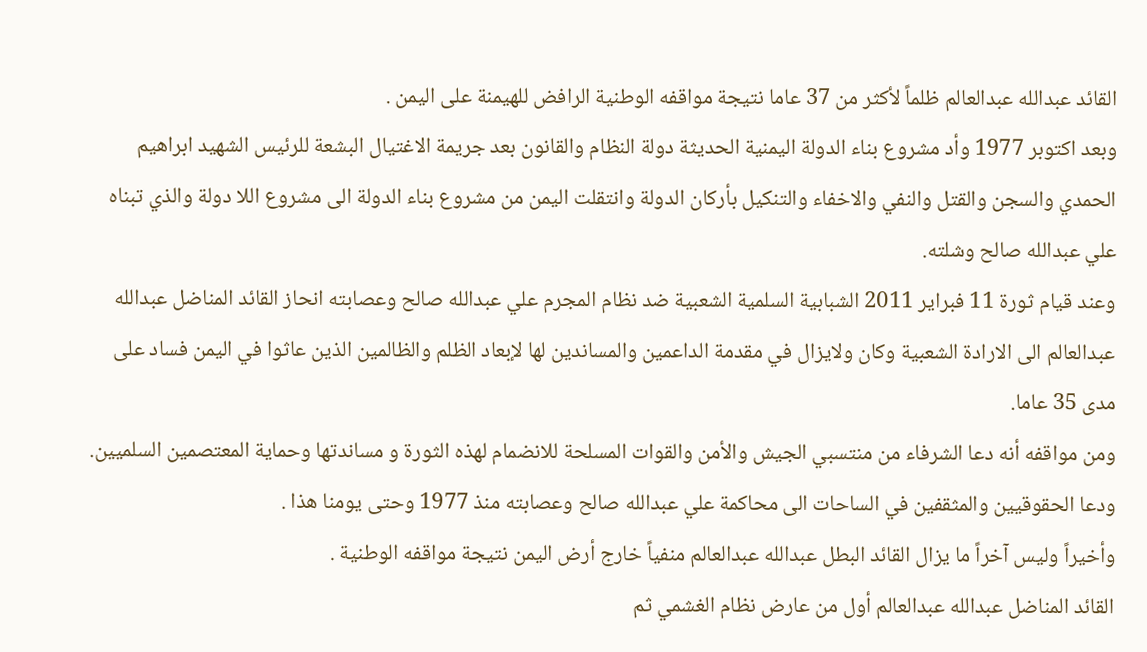القائد عبدالله عبدالعالم ظلماً لأكثر من 37 عاما نتيجة مواقفه الوطنية الرافض للهيمنة على اليمن .
وبعد اكتوبر 1977 وأد مشروع بناء الدولة اليمنية الحديثة دولة النظام والقانون بعد جريمة الاغتيال البشعة للرئيس الشهيد ابراهيم الحمدي والسجن والقتل والنفي والاخفاء والتنكيل بأركان الدولة وانتقلت اليمن من مشروع بناء الدولة الى مشروع اللا دولة والذي تبناه علي عبدالله صالح وشلته.
وعند قيام ثورة 11 فبراير 2011 الشبابية السلمية الشعبية ضد نظام المجرم علي عبدالله صالح وعصابته انحاز القائد المناضل عبدالله عبدالعالم الى الارادة الشعبية وكان ولايزال في مقدمة الداعمين والمساندين لها لإبعاد الظلم والظالمين الذين عاثوا في اليمن فساد على مدى 35 عاما.
ومن مواقفه أنه دعا الشرفاء من منتسبي الجيش والأمن والقوات المسلحة للانضمام لهذه الثورة و مساندتها وحماية المعتصمين السلميين.
ودعا الحقوقيين والمثقفين في الساحات الى محاكمة علي عبدالله صالح وعصابته منذ 1977 وحتى يومنا هذا .
وأخيراً وليس آخراً ما يزال القائد البطل عبدالله عبدالعالم منفياً خارج أرض اليمن نتيجة مواقفه الوطنية .
القائد المناضل عبدالله عبدالعالم أول من عارض نظام الغشمي ثم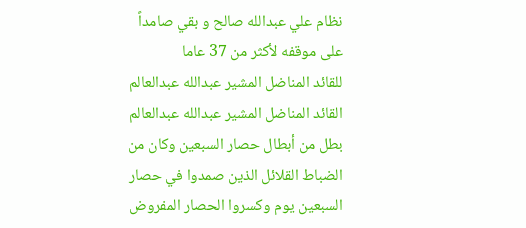نظام علي عبدالله صالح و بقي صامداً على موقفه لأكثر من 37 عاما
للقائد المناضل المشير عبدالله عبدالعالم
القائد المناضل المشير عبدالله عبدالعالم بطل من أبطال حصار السبعين وكان من الضباط القلائل الذين صمدوا في حصار السبعين يوم وكسروا الحصار المفروض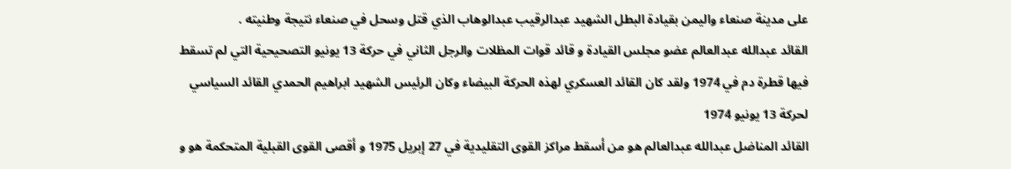على مدينة صنعاء واليمن بقيادة البطل الشهيد عبدالرقيب عبدالوهاب الذي قتل وسحل في صنعاء نتيجة وطنيته .
القائد عبدالله عبدالعالم عضو مجلس القيادة و قائد قوات المظلات والرجل الثاني في حركة 13 يونيو التصحيحية التي لم تسقط فيها قطرة دم في 1974 ولقد كان القائد العسكري لهذه الحركة البيضاء وكان الرئيس الشهيد ابراهيم الحمدي القائد السياسي لحركة 13 يونيو 1974
القائد المناضل عبدالله عبدالعالم هو من أسقط مراكز القوى التقليدية في 27 إبريل 1975 و أقصى القوى القبلية المتحكمة هو و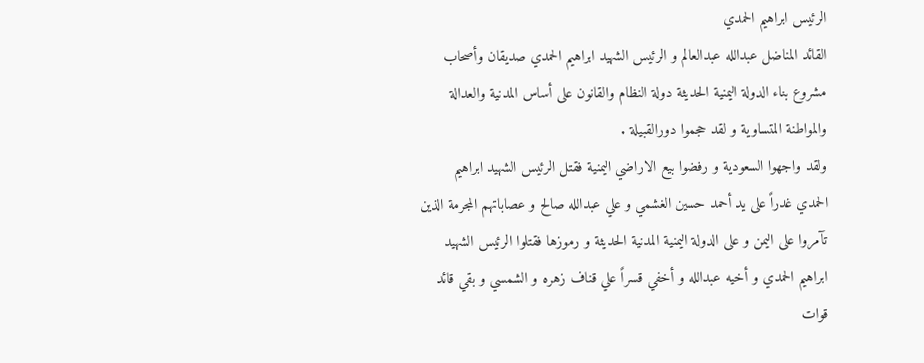الرئيس ابراهيم الحمدي
القائد المناضل عبدالله عبدالعالم و الرئيس الشهيد ابراهيم الحمدي صديقان وأصحاب مشروع بناء الدولة اليمنية الحديثة دولة النظام والقانون على أساس المدنية والعدالة والمواطنة المتساوية و لقد حجموا دورالقبيلة .
ولقد واجهوا السعودية و رفضوا بيع الاراضي اليمنية فقتل الرئيس الشهيد ابراهيم الحمدي غدراً على يد أحمد حسين الغشمي و علي عبدالله صالح و عصاباتهم المجرمة الذين تآمروا على اليمن و على الدولة اليمنية المدنية الحديثة و رموزها فقتلوا الرئيس الشهيد ابراهيم الحمدي و أخيه عبدالله و أخفي قسراً علي قناف زهره و الشمسي و بقي قائد قوات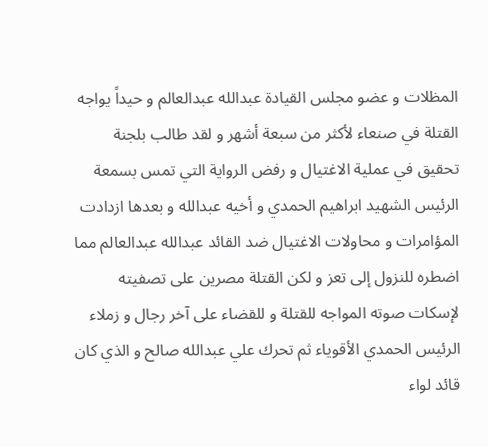المظلات و عضو مجلس القيادة عبدالله عبدالعالم و حيداً يواجه القتلة في صنعاء لأكثر من سبعة أشهر و لقد طالب بلجنة تحقيق في عملية الاغتيال و رفض الرواية التي تمس بسمعة الرئيس الشهيد ابراهيم الحمدي و أخيه عبدالله و بعدها ازدادت المؤامرات و محاولات الاغتيال ضد القائد عبدالله عبدالعالم مما اضطره للنزول إلى تعز و لكن القتلة مصرين على تصفيته لإسكات صوته المواجه للقتلة و للقضاء على آخر رجال و زملاء الرئيس الحمدي الأقوياء ثم تحرك علي عبدالله صالح و الذي كان قائد لواء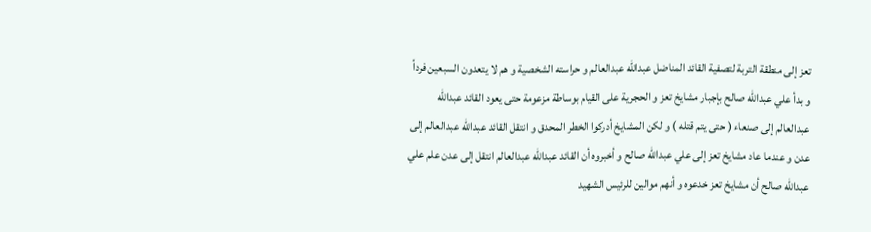تعز إلى منطقة التربة لتصفية القائد المناضل عبدالله عبدالعالم و حراسته الشخصية و هم لا يتعدون السبعين فرداً و بدأ علي عبدالله صالح بإجبار مشايخ تعز و الحجرية على القيام بوساطة مزعومة حتى يعود القائد عبدالله عبدالعالم إلى صنعاء ( حتى يتم قتله ) و لكن المشايخ أدركوا الخطر المحدق و انتقل القائد عبدالله عبدالعالم إلى عدن و عندما عاد مشايخ تعز إلى علي عبدالله صالح و أخبروه أن القائد عبدالله عبدالعالم انتقل إلى عدن علم علي عبدالله صالح أن مشايخ تعز خدعوه و أنهم موالين للرئيس الشهيد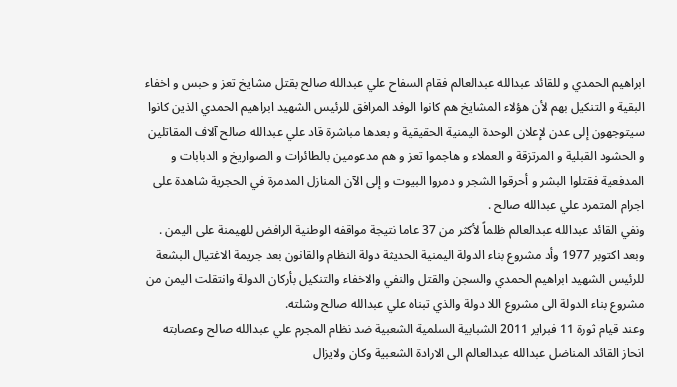ابراهيم الحمدي و للقائد عبدالله عبدالعالم فقام السفاح علي عبدالله صالح بقتل مشايخ تعز و حبس و اخفاء البقية و التنكيل بهم لأن هؤلاء المشايخ هم كانوا الوفد المرافق للرئيس الشهيد ابراهيم الحمدي الذين كانوا سيتوجهون إلى عدن لإعلان الوحدة اليمنية الحقيقية و بعدها مباشرة قاد علي عبدالله صالح آلاف المقاتلين و الحشود القبلية و المرتزقة و العملاء و هاجموا تعز و هم مدعومين بالطائرات و الصواريخ و الدبابات و المدفعية فقتلوا البشر و أحرقوا الشجر و دمروا البيوت و إلى الآن المنازل المدمرة في الحجرية شاهدة على اجرام المتمرد علي عبدالله صالح .
ونفي القائد عبدالله عبدالعالم ظلماً لأكثر من 37 عاما نتيجة مواقفه الوطنية الرافض للهيمنة على اليمن .
وبعد اكتوبر 1977 وأد مشروع بناء الدولة اليمنية الحديثة دولة النظام والقانون بعد جريمة الاغتيال البشعة للرئيس الشهيد ابراهيم الحمدي والسجن والقتل والنفي والاخفاء والتنكيل بأركان الدولة وانتقلت اليمن من مشروع بناء الدولة الى مشروع اللا دولة والذي تبناه علي عبدالله صالح وشلته.
وعند قيام ثورة 11 فبراير 2011 الشبابية السلمية الشعبية ضد نظام المجرم علي عبدالله صالح وعصابته انحاز القائد المناضل عبدالله عبدالعالم الى الارادة الشعبية وكان ولايزال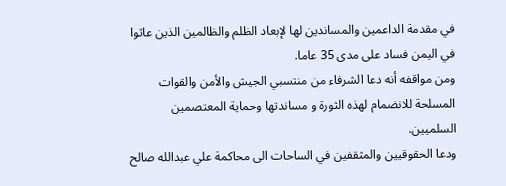في مقدمة الداعمين والمساندين لها لإبعاد الظلم والظالمين الذين عاثوا في اليمن فساد على مدى 35 عاما.
ومن مواقفه أنه دعا الشرفاء من منتسبي الجيش والأمن والقوات المسلحة للانضمام لهذه الثورة و مساندتها وحماية المعتصمين السلميين.
ودعا الحقوقيين والمثقفين في الساحات الى محاكمة علي عبدالله صالح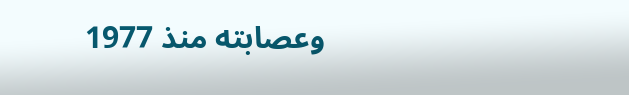وعصابته منذ 1977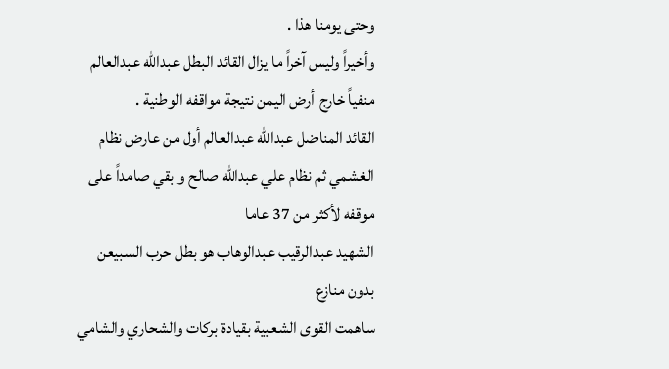وحتى يومنا هذا .
وأخيراً وليس آخراً ما يزال القائد البطل عبدالله عبدالعالم منفياً خارج أرض اليمن نتيجة مواقفه الوطنية .
القائد المناضل عبدالله عبدالعالم أول من عارض نظام الغشمي ثم نظام علي عبدالله صالح و بقي صامداً على موقفه لأكثر من 37 عاما
الشهيد عبدالرقيب عبدالوهاب هو بطل حرب السبيعن بدون منازع
ساهمت القوى الشعبية بقيادة بركات والشحاري والشامي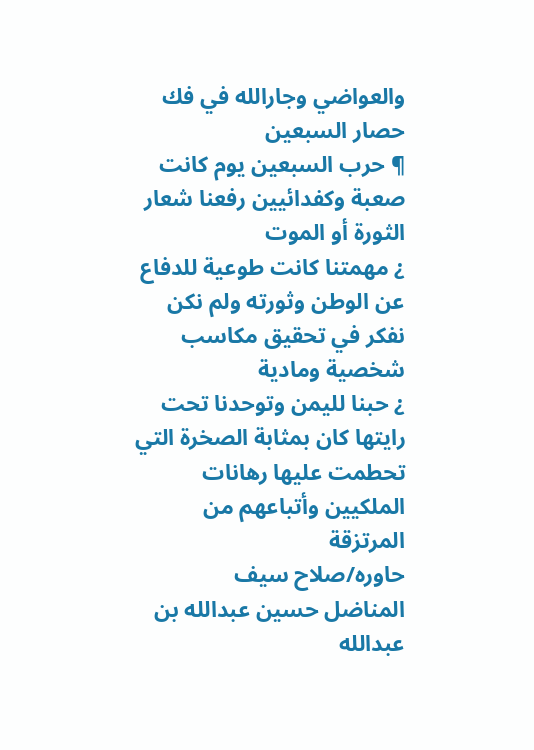والعواضي وجارالله في فك حصار السبعين
¶ حرب السبعين يوم كانت صعبة وكفدائيين رفعنا شعار الثورة أو الموت
¿ مهمتنا كانت طوعية للدفاع عن الوطن وثورته ولم نكن نفكر في تحقيق مكاسب شخصية ومادية
¿ حبنا لليمن وتوحدنا تحت رايتها كان بمثابة الصخرة التي تحطمت عليها رهانات الملكيين وأتباعهم من المرتزقة
حاوره/صلاح سيف
المناضل حسين عبدالله بن عبدالله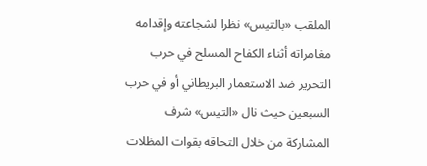الملقب «بالتيس» نظرا لشجاعته وإقدامه مغامراته أثناء الكفاح المسلح في حرب التحرير ضد الاستعمار البريطاني أو في حرب السبعين حيث نال «التيس» شرف المشاركة من خلال التحاقه بقوات المظلات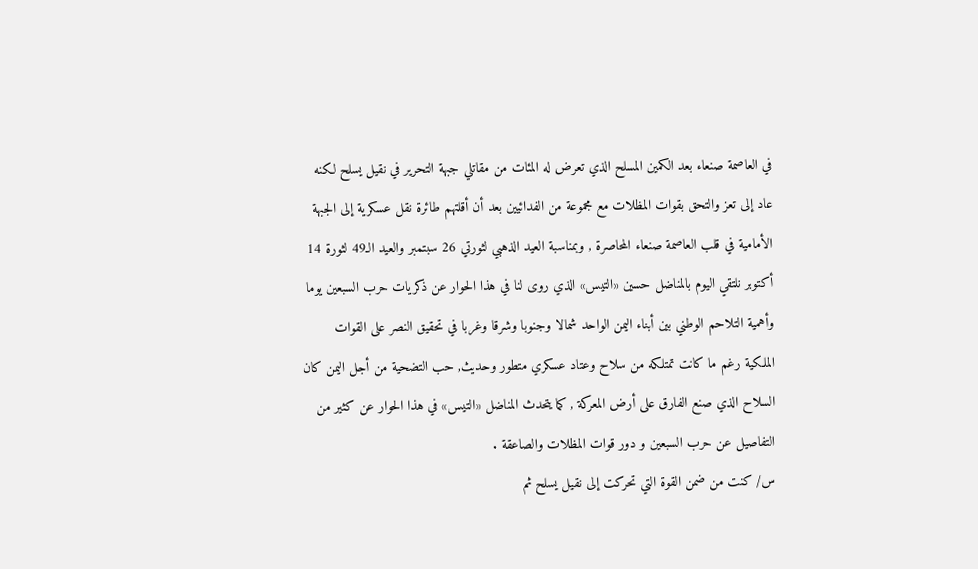في العاصمة صنعاء بعد الكمين المسلح الذي تعرض له المئات من مقاتلي جبهة التحرير في نقيل يسلح لكنه عاد إلى تعز والتحق بقوات المظلات مع مجموعة من الفدائيين بعد أن أقلتهم طائرة نقل عسكرية إلى الجبهة الأمامية في قلب العاصمة صنعاء المحاصرة , وبمناسبة العيد الذهبي لثورتي 26 سبتمبر والعيد الـ49 لثورة 14 أكتوبر نلتقي اليوم بالمناضل حسين «التيس» الذي روى لنا في هذا الحوار عن ذكريات حرب السبعين يوما وأهمية التلاحم الوطني بين أبناء اليمن الواحد شمالا وجنوبا وشرقا وغربا في تحقيق النصر على القوات الملكية رغم ما كانت تمتلكه من سلاح وعتاد عسكري متطور وحديث, حب التضحية من أجل اليمن كان السلاح الذي صنع الفارق على أرض المعركة , كما يتحدث المناضل «التيس» في هذا الحوار عن كثير من التفاصيل عن حرب السبعين و دور قوات المظلات والصاعقة .
س/ كنت من ضمن القوة التي تحركت إلى نقيل يسلح ثم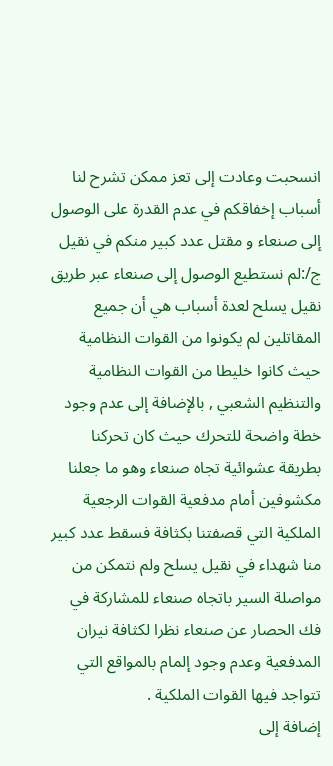انسحبت وعادت إلى تعز ممكن تشرح لنا أسباب إخفاقكم في عدم القدرة على الوصول إلى صنعاء و مقتل عدد كبير منكم في نقيل
ج/:لم نستطيع الوصول إلى صنعاء عبر طريق نقيل يسلح لعدة أسباب هي أن جميع المقاتلين لم يكونوا من القوات النظامية حيث كانوا خليطا من القوات النظامية والتنظيم الشعبي , بالإضافة إلى عدم وجود خطة واضحة للتحرك حيث كان تحركنا بطريقة عشوائية تجاه صنعاء وهو ما جعلنا مكشوفين أمام مدفعية القوات الرجعية الملكية التي قصفتنا بكثافة فسقط عدد كبير منا شهداء في نقيل يسلح ولم نتمكن من مواصلة السير باتجاه صنعاء للمشاركة في فك الحصار عن صنعاء نظرا لكثافة نيران المدفعية وعدم وجود إلمام بالمواقع التي تتواجد فيها القوات الملكية .
إضافة إلى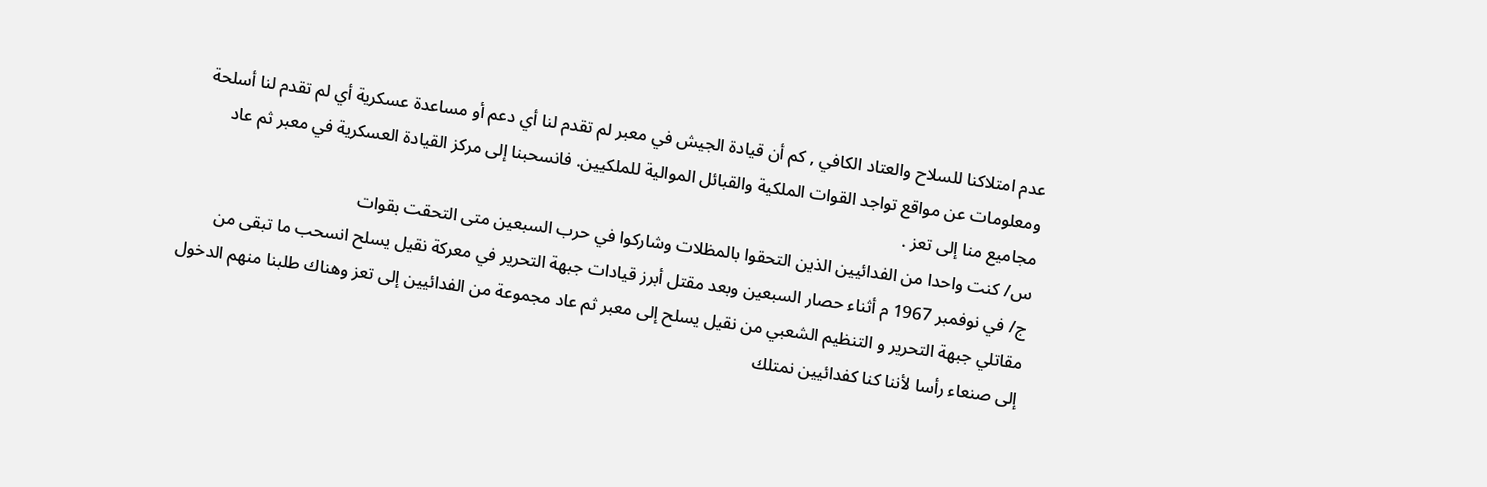عدم امتلاكنا للسلاح والعتاد الكافي , كم أن قيادة الجيش في معبر لم تقدم لنا أي دعم أو مساعدة عسكرية أي لم تقدم لنا أسلحة ومعلومات عن مواقع تواجد القوات الملكية والقبائل الموالية للملكيين. فانسحبنا إلى مركز القيادة العسكرية في معبر ثم عاد مجاميع منا إلى تعز .
س/ كنت واحدا من الفدائيين الذين التحقوا بالمظلات وشاركوا في حرب السبعين متى التحقت بقوات
ج/ في نوفمبر 1967 م أثناء حصار السبعين وبعد مقتل أبرز قيادات جبهة التحرير في معركة نقيل يسلح انسحب ما تبقى من مقاتلي جبهة التحرير و التنظيم الشعبي من نقيل يسلح إلى معبر ثم عاد مجموعة من الفدائيين إلى تعز وهناك طلبنا منهم الدخول إلى صنعاء رأسا لأننا كنا كفدائيين نمتلك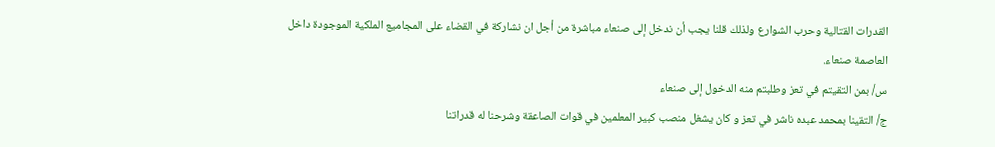القدرات القتالية وحرب الشوارع ولذلك قلنا يجب أن ندخل إلى صنعاء مباشرة من أجل ان نشاركة في القضاء على المجاميع الملكية الموجودة داخل العاصمة صنعاء.
س/ بمن التقيتم في تعز وطلبتم منه الدخول إلى صنعاء
ج/ التقينا بمحمد عبده ناشر في تعز و كان يشغل منصب كبير المعلمين في قوات الصاعقة وشرحنا له قدراتنا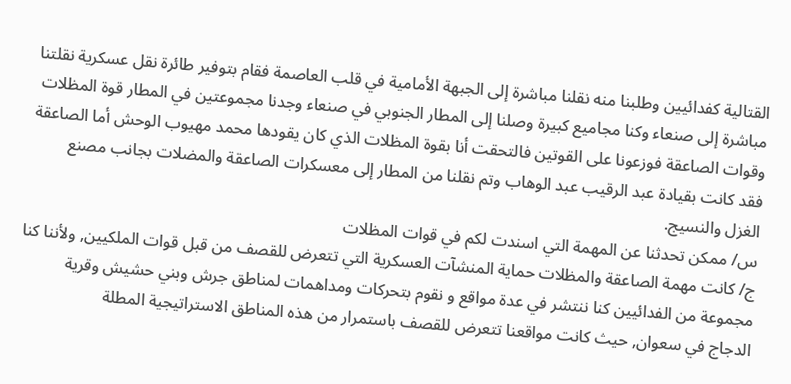القتالية كفدائيين وطلبنا منه نقلنا مباشرة إلى الجبهة الأمامية في قلب العاصمة فقام بتوفير طائرة نقل عسكرية نقلتنا مباشرة إلى صنعاء وكنا مجاميع كبيرة وصلنا إلى المطار الجنوبي في صنعاء وجدنا مجموعتين في المطار قوة المظلات وقوات الصاعقة فوزعونا على القوتين فالتحقت أنا بقوة المظلات الذي كان يقودها محمد مهيوب الوحش أما الصاعقة فقد كانت بقيادة عبد الرقيب عبد الوهاب وتم نقلنا من المطار إلى معسكرات الصاعقة والمضلات بجانب مصنع الغزل والنسيج.
س/ ممكن تحدثنا عن المهمة التي اسندت لكم في قوات المظلات
ج/ كانت مهمة الصاعقة والمظلات حماية المنشآت العسكرية التي تتعرض للقصف من قبل قوات الملكيين, ولأننا كنا مجموعة من الفدائيين كنا ننتشر في عدة مواقع و نقوم بتحركات ومداهمات لمناطق جرش وبني حشيش وقرية الدجاج في سعوان, حيث كانت مواقعنا تتعرض للقصف باستمرار من هذه المناطق الاستراتيجية المطلة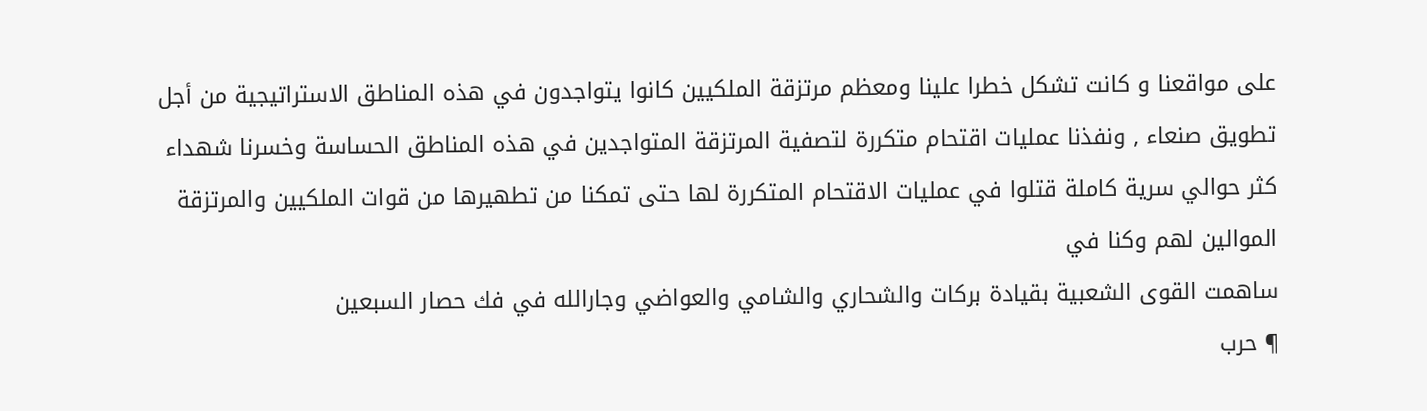على مواقعنا و كانت تشكل خطرا علينا ومعظم مرتزقة الملكيين كانوا يتواجدون في هذه المناطق الاستراتيجية من أجل تطويق صنعاء , ونفذنا عمليات اقتحام متكررة لتصفية المرتزقة المتواجدين في هذه المناطق الحساسة وخسرنا شهداء كثر حوالي سرية كاملة قتلوا في عمليات الاقتحام المتكررة لها حتى تمكنا من تطهيرها من قوات الملكيين والمرتزقة الموالين لهم وكنا في
ساهمت القوى الشعبية بقيادة بركات والشحاري والشامي والعواضي وجارالله في فك حصار السبعين
¶ حرب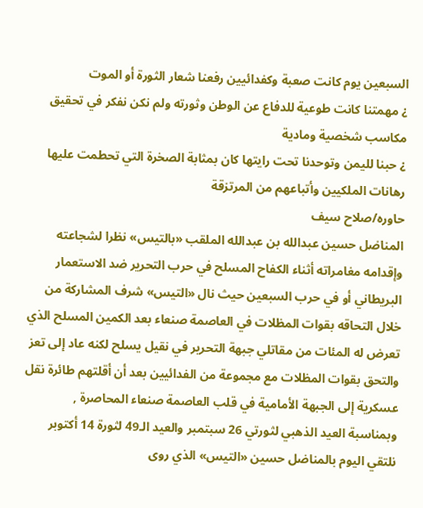السبعين يوم كانت صعبة وكفدائيين رفعنا شعار الثورة أو الموت
¿ مهمتنا كانت طوعية للدفاع عن الوطن وثورته ولم نكن نفكر في تحقيق مكاسب شخصية ومادية
¿ حبنا لليمن وتوحدنا تحت رايتها كان بمثابة الصخرة التي تحطمت عليها رهانات الملكيين وأتباعهم من المرتزقة
حاوره/صلاح سيف
المناضل حسين عبدالله بن عبدالله الملقب «بالتيس» نظرا لشجاعته وإقدامه مغامراته أثناء الكفاح المسلح في حرب التحرير ضد الاستعمار البريطاني أو في حرب السبعين حيث نال «التيس» شرف المشاركة من خلال التحاقه بقوات المظلات في العاصمة صنعاء بعد الكمين المسلح الذي تعرض له المئات من مقاتلي جبهة التحرير في نقيل يسلح لكنه عاد إلى تعز والتحق بقوات المظلات مع مجموعة من الفدائيين بعد أن أقلتهم طائرة نقل عسكرية إلى الجبهة الأمامية في قلب العاصمة صنعاء المحاصرة , وبمناسبة العيد الذهبي لثورتي 26 سبتمبر والعيد الـ49 لثورة 14 أكتوبر نلتقي اليوم بالمناضل حسين «التيس» الذي روى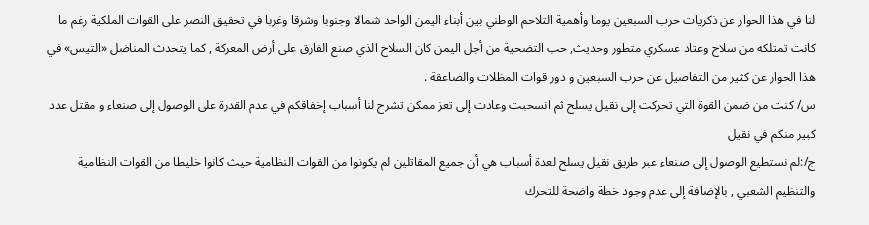لنا في هذا الحوار عن ذكريات حرب السبعين يوما وأهمية التلاحم الوطني بين أبناء اليمن الواحد شمالا وجنوبا وشرقا وغربا في تحقيق النصر على القوات الملكية رغم ما كانت تمتلكه من سلاح وعتاد عسكري متطور وحديث, حب التضحية من أجل اليمن كان السلاح الذي صنع الفارق على أرض المعركة , كما يتحدث المناضل «التيس» في هذا الحوار عن كثير من التفاصيل عن حرب السبعين و دور قوات المظلات والصاعقة .
س/ كنت من ضمن القوة التي تحركت إلى نقيل يسلح ثم انسحبت وعادت إلى تعز ممكن تشرح لنا أسباب إخفاقكم في عدم القدرة على الوصول إلى صنعاء و مقتل عدد كبير منكم في نقيل
ج/:لم نستطيع الوصول إلى صنعاء عبر طريق نقيل يسلح لعدة أسباب هي أن جميع المقاتلين لم يكونوا من القوات النظامية حيث كانوا خليطا من القوات النظامية والتنظيم الشعبي , بالإضافة إلى عدم وجود خطة واضحة للتحرك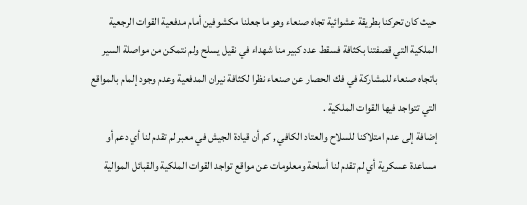حيث كان تحركنا بطريقة عشوائية تجاه صنعاء وهو ما جعلنا مكشوفين أمام مدفعية القوات الرجعية الملكية التي قصفتنا بكثافة فسقط عدد كبير منا شهداء في نقيل يسلح ولم نتمكن من مواصلة السير باتجاه صنعاء للمشاركة في فك الحصار عن صنعاء نظرا لكثافة نيران المدفعية وعدم وجود إلمام بالمواقع التي تتواجد فيها القوات الملكية .
إضافة إلى عدم امتلاكنا للسلاح والعتاد الكافي , كم أن قيادة الجيش في معبر لم تقدم لنا أي دعم أو مساعدة عسكرية أي لم تقدم لنا أسلحة ومعلومات عن مواقع تواجد القوات الملكية والقبائل الموالية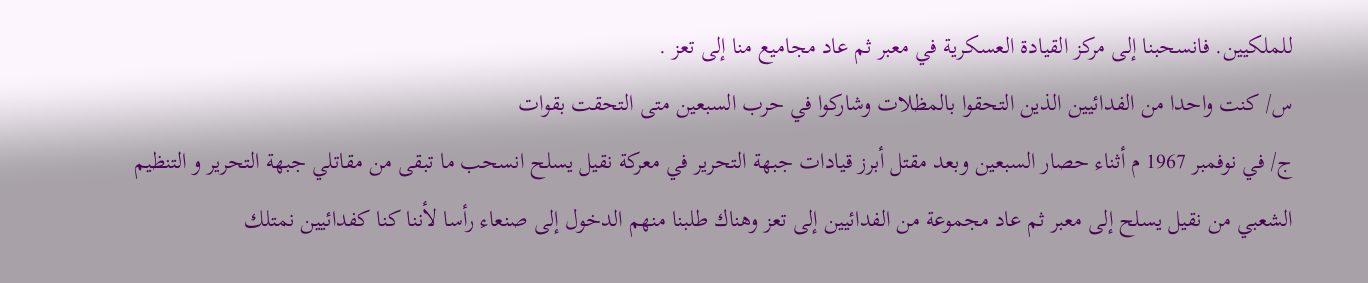للملكيين. فانسحبنا إلى مركز القيادة العسكرية في معبر ثم عاد مجاميع منا إلى تعز .
س/ كنت واحدا من الفدائيين الذين التحقوا بالمظلات وشاركوا في حرب السبعين متى التحقت بقوات
ج/ في نوفمبر 1967 م أثناء حصار السبعين وبعد مقتل أبرز قيادات جبهة التحرير في معركة نقيل يسلح انسحب ما تبقى من مقاتلي جبهة التحرير و التنظيم الشعبي من نقيل يسلح إلى معبر ثم عاد مجموعة من الفدائيين إلى تعز وهناك طلبنا منهم الدخول إلى صنعاء رأسا لأننا كنا كفدائيين نمتلك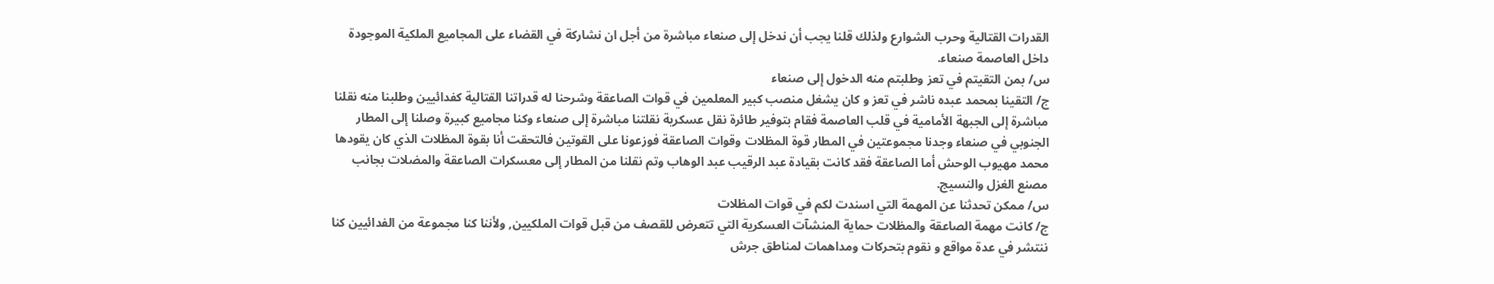القدرات القتالية وحرب الشوارع ولذلك قلنا يجب أن ندخل إلى صنعاء مباشرة من أجل ان نشاركة في القضاء على المجاميع الملكية الموجودة داخل العاصمة صنعاء.
س/ بمن التقيتم في تعز وطلبتم منه الدخول إلى صنعاء
ج/ التقينا بمحمد عبده ناشر في تعز و كان يشغل منصب كبير المعلمين في قوات الصاعقة وشرحنا له قدراتنا القتالية كفدائيين وطلبنا منه نقلنا مباشرة إلى الجبهة الأمامية في قلب العاصمة فقام بتوفير طائرة نقل عسكرية نقلتنا مباشرة إلى صنعاء وكنا مجاميع كبيرة وصلنا إلى المطار الجنوبي في صنعاء وجدنا مجموعتين في المطار قوة المظلات وقوات الصاعقة فوزعونا على القوتين فالتحقت أنا بقوة المظلات الذي كان يقودها محمد مهيوب الوحش أما الصاعقة فقد كانت بقيادة عبد الرقيب عبد الوهاب وتم نقلنا من المطار إلى معسكرات الصاعقة والمضلات بجانب مصنع الغزل والنسيج.
س/ ممكن تحدثنا عن المهمة التي اسندت لكم في قوات المظلات
ج/ كانت مهمة الصاعقة والمظلات حماية المنشآت العسكرية التي تتعرض للقصف من قبل قوات الملكيين, ولأننا كنا مجموعة من الفدائيين كنا ننتشر في عدة مواقع و نقوم بتحركات ومداهمات لمناطق جرش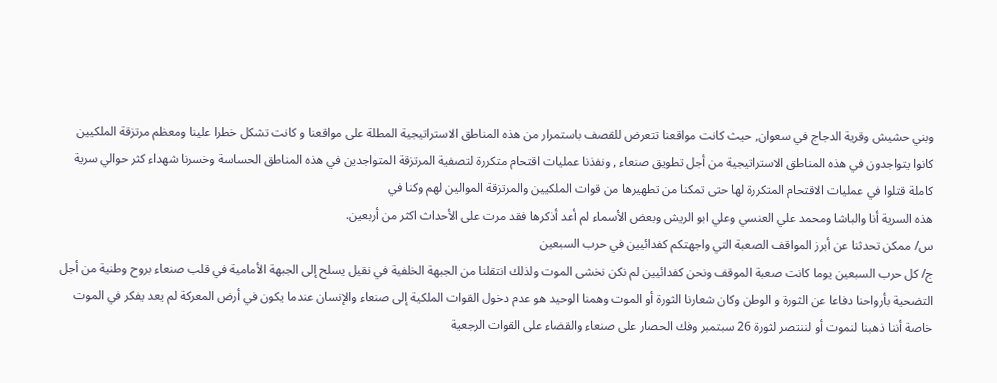وبني حشيش وقرية الدجاج في سعوان, حيث كانت مواقعنا تتعرض للقصف باستمرار من هذه المناطق الاستراتيجية المطلة على مواقعنا و كانت تشكل خطرا علينا ومعظم مرتزقة الملكيين كانوا يتواجدون في هذه المناطق الاستراتيجية من أجل تطويق صنعاء , ونفذنا عمليات اقتحام متكررة لتصفية المرتزقة المتواجدين في هذه المناطق الحساسة وخسرنا شهداء كثر حوالي سرية كاملة قتلوا في عمليات الاقتحام المتكررة لها حتى تمكنا من تطهيرها من قوات الملكيين والمرتزقة الموالين لهم وكنا في
هذه السرية أنا والباشا ومحمد علي العنسي وعلي ابو الريش وبعض الأسماء لم أعد أذكرها فقد مرت على الأحداث اكثر من أربعين.
س/ ممكن تحدثنا عن أبرز المواقف الصعبة التي واجهتكم كفدائيين في حرب السبعين
ج/ كل حرب السبعين يوما كانت صعبة الموقف ونحن كفدائيين لم نكن نخشى الموت ولذلك انتقلنا من الجبهة الخلفية في نقيل يسلح إلى الجبهة الأمامية في قلب صنعاء بروح وطنية من أجل التضحية بأرواحنا دفاعا عن الثورة و الوطن وكان شعارنا الثورة أو الموت وهمنا الوحيد هو عدم دخول القوات الملكية إلى صنعاء والإنسان عندما يكون في أرض المعركة لم يعد يفكر في الموت خاصة أننا ذهبنا لنموت أو لننتصر لثورة 26 سبتمبر وفك الحصار على صنعاء والقضاء على القوات الرجعية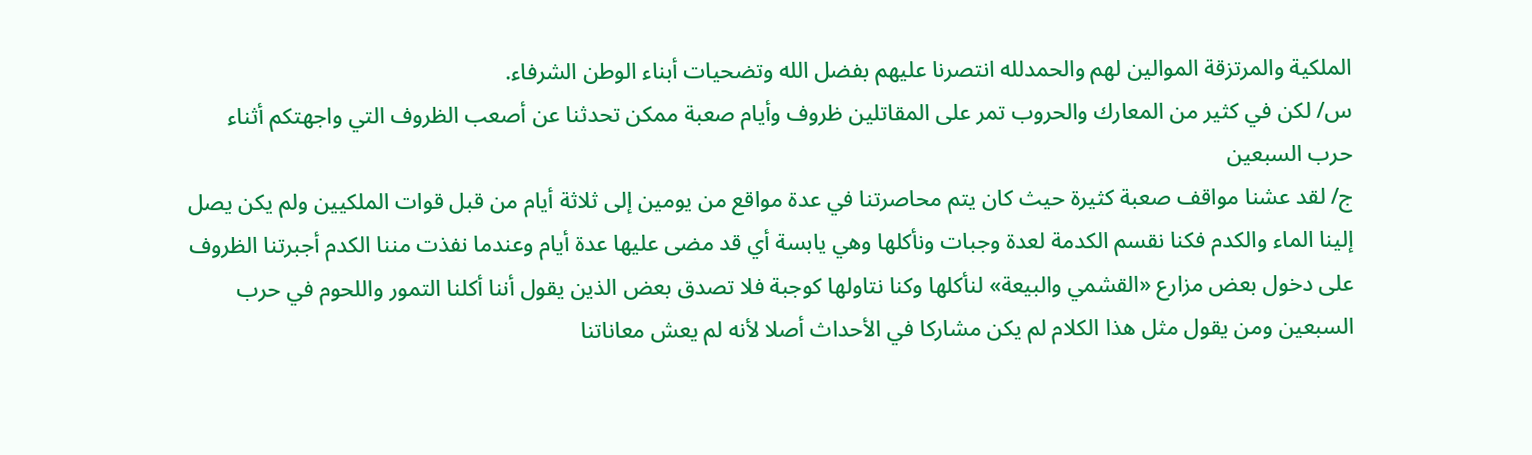الملكية والمرتزقة الموالين لهم والحمدلله انتصرنا عليهم بفضل الله وتضحيات أبناء الوطن الشرفاء.
س/ لكن في كثير من المعارك والحروب تمر على المقاتلين ظروف وأيام صعبة ممكن تحدثنا عن أصعب الظروف التي واجهتكم أثناء حرب السبعين
ج/ لقد عشنا مواقف صعبة كثيرة حيث كان يتم محاصرتنا في عدة مواقع من يومين إلى ثلاثة أيام من قبل قوات الملكيين ولم يكن يصل إلينا الماء والكدم فكنا نقسم الكدمة لعدة وجبات ونأكلها وهي يابسة أي قد مضى عليها عدة أيام وعندما نفذت مننا الكدم أجبرتنا الظروف على دخول بعض مزارع «القشمي والبيعة» لنأكلها وكنا نتاولها كوجبة فلا تصدق بعض الذين يقول أننا أكلنا التمور واللحوم في حرب السبعين ومن يقول مثل هذا الكلام لم يكن مشاركا في الأحداث أصلا لأنه لم يعش معاناتنا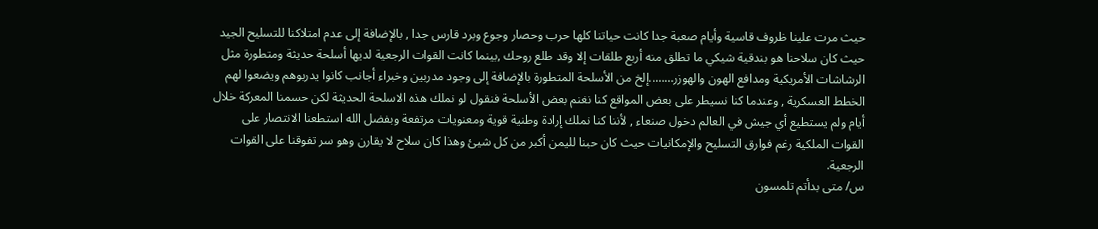حيث مرت علينا ظروف قاسية وأيام صعبة جدا كانت حياتنا كلها حرب وحصار وجوع وبرد قارس جدا , بالإضافة إلى عدم امتلاكنا للتسليح الجيد حيث كان سلاحنا هو بندقية شيكي ما تطلق منه أربع طلقات إلا وقد طلع روحك ,بينما كانت القوات الرجعية لديها أسلحة حديثة ومتطورة مثل الرشاشات الأمريكية ومدافع الهون والهوزر……..إلخ من الأسلحة المتطورة بالإضافة إلى وجود مدربين وخبراء أجانب كانوا يدربوهم ويضعوا لهم الخطط العسكرية , وعندما كنا نسيطر على بعض المواقع كنا نغنم بعض الأسلحة فنقول لو نملك هذه الاسلحة الحديثة لكن حسمنا المعركة خلال أيام ولم يستطيع أي جيش في العالم دخول صنعاء , لأننا كنا نملك إرادة وطنية قوية ومعنويات مرتفعة وبفضل الله استطعنا الانتصار على القوات الملكية رغم فوارق التسليح والإمكانيات حيث كان حبنا لليمن أكبر من كل شيئ وهذا كان سلاح لا يقارن وهو سر تفوقنا على القوات الرجعية.
س/ متى بدأتم تلمسون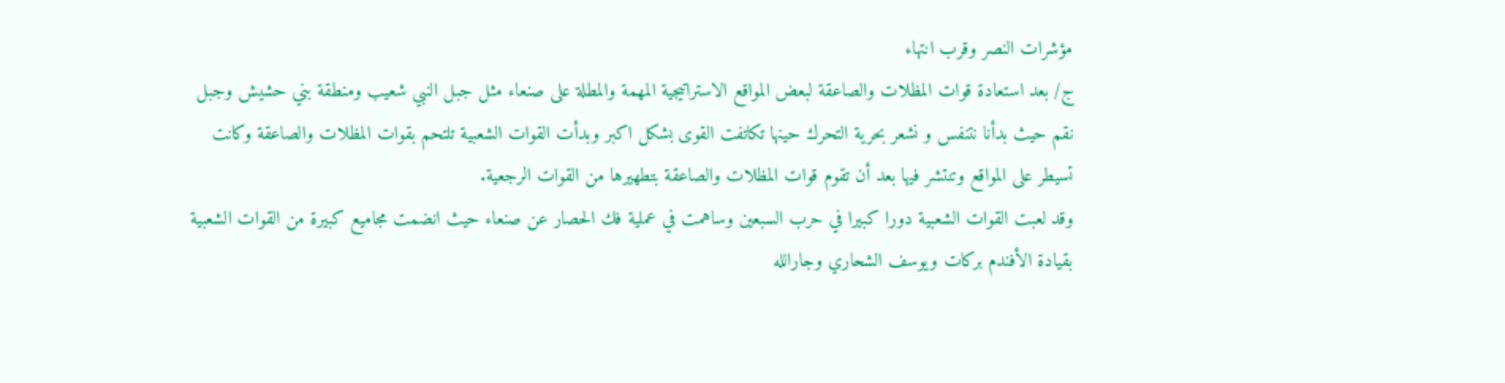مؤشرات النصر وقرب انتهاء
ج/ بعد استعادة قوات المظلات والصاعقة لبعض المواقع الاستراتيجية المهمة والمطلة على صنعاء مثل جبل النبي شعيب ومنطقة بني حشيش وجبل نقم حيث بدأنا نتنفس و نشعر بحرية التحرك حينها تكاتفت القوى بشكل اكبر وبدأت القوات الشعبية تلتحم بقوات المظلات والصاعقة وكانت تسيطر على المواقع وتنتشر فيها بعد أن تقوم قوات المظلات والصاعقة بتطهيرها من القوات الرجعية.
وقد لعبت القوات الشعبية دورا كبيرا في حرب السبعين وساهمت في عملية فك الحصار عن صنعاء حيث انضمت مجاميع كبيرة من القوات الشعبية بقيادة الأفندم بركات ويوسف الشحاري وجارالله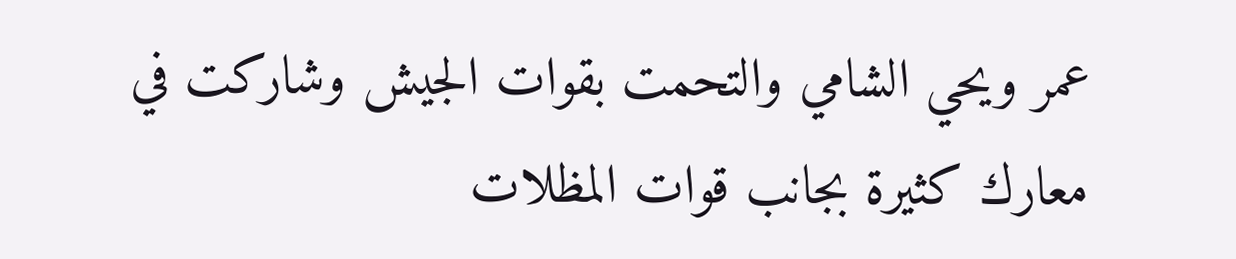عمر ويحي الشامي والتحمت بقوات الجيش وشاركت في معارك كثيرة بجانب قوات المظلات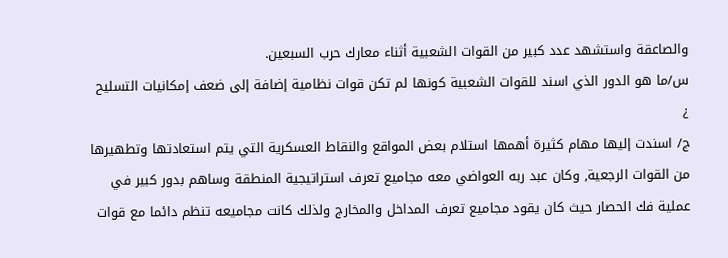والصاعقة واستشهد عدد كبير من القوات الشعبية أثناء معارك حرب السبعين.
س/ما هو الدور الذي اسند للقوات الشعبية كونها لم تكن قوات نظامية إضافة إلى ضعف إمكانيات التسليح ¿
ج/ اسندت إليها مهام كثيرة أهمها استلام بعض المواقع والنقاط العسكرية التي يتم استعادتها وتطهيرها من القوات الرجعية, وكان عبد ربه العواضي معه مجاميع تعرف استراتيجية المنطقة وساهم بدور كبير في عملية فك الحصار حيث كان يقود مجاميع تعرف المداخل والمخارج ولذلك كانت مجاميعه تنظم دائما مع قوات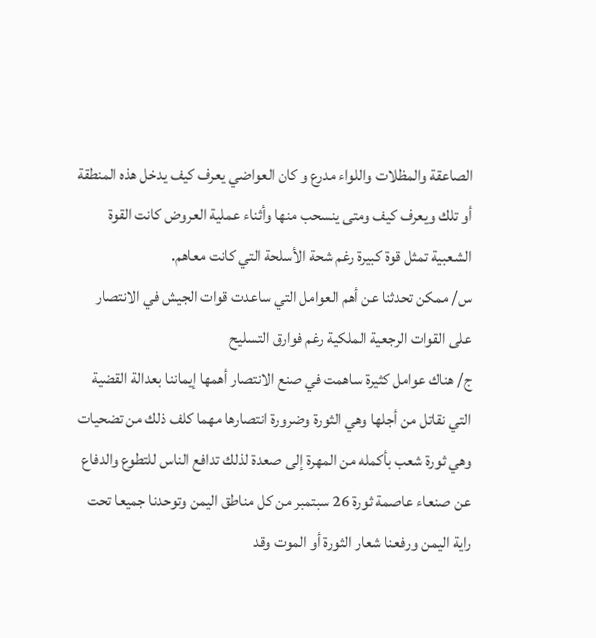الصاعقة والمظلات واللواء مدرع و كان العواضي يعرف كيف يدخل هذه المنطقة أو تلك ويعرف كيف ومتى ينسحب منها وأثناء عملية العروض كانت القوة الشعبية تمثل قوة كبيرة رغم شحة الأسلحة التي كانت معاهم.
س/ ممكن تحدثنا عن أهم العوامل التي ساعدت قوات الجيش في الانتصار على القوات الرجعية الملكية رغم فوارق التسليح
ج/ هناك عوامل كثيرة ساهمت في صنع الانتصار أهمها إيماننا بعدالة القضية التي نقاتل من أجلها وهي الثورة وضرورة انتصارها مهما كلف ذلك من تضحيات وهي ثورة شعب بأكمله من المهرة إلى صعدة لذلك تدافع الناس للتطوع والدفاع عن صنعاء عاصمة ثورة 26 سبتمبر من كل مناطق اليمن وتوحدنا جميعا تحت راية اليمن ورفعنا شعار الثورة أو الموت وقد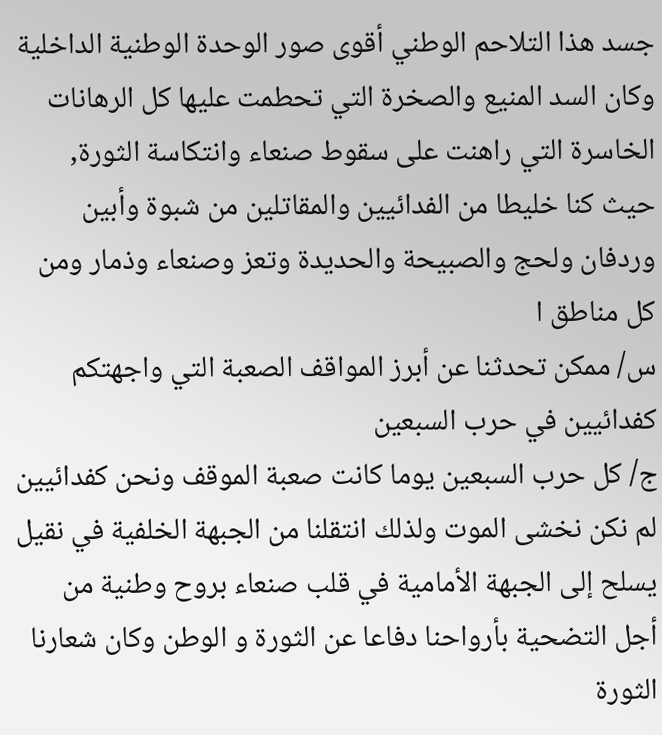جسد هذا التلاحم الوطني أقوى صور الوحدة الوطنية الداخلية وكان السد المنيع والصخرة التي تحطمت عليها كل الرهانات الخاسرة التي راهنت على سقوط صنعاء وانتكاسة الثورة, حيث كنا خليطا من الفدائيين والمقاتلين من شبوة وأبين وردفان ولحج والصبيحة والحديدة وتعز وصنعاء وذمار ومن كل مناطق ا
س/ ممكن تحدثنا عن أبرز المواقف الصعبة التي واجهتكم كفدائيين في حرب السبعين
ج/ كل حرب السبعين يوما كانت صعبة الموقف ونحن كفدائيين لم نكن نخشى الموت ولذلك انتقلنا من الجبهة الخلفية في نقيل يسلح إلى الجبهة الأمامية في قلب صنعاء بروح وطنية من أجل التضحية بأرواحنا دفاعا عن الثورة و الوطن وكان شعارنا الثورة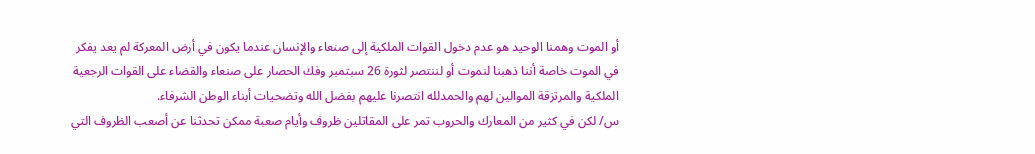أو الموت وهمنا الوحيد هو عدم دخول القوات الملكية إلى صنعاء والإنسان عندما يكون في أرض المعركة لم يعد يفكر في الموت خاصة أننا ذهبنا لنموت أو لننتصر لثورة 26 سبتمبر وفك الحصار على صنعاء والقضاء على القوات الرجعية الملكية والمرتزقة الموالين لهم والحمدلله انتصرنا عليهم بفضل الله وتضحيات أبناء الوطن الشرفاء.
س/ لكن في كثير من المعارك والحروب تمر على المقاتلين ظروف وأيام صعبة ممكن تحدثنا عن أصعب الظروف التي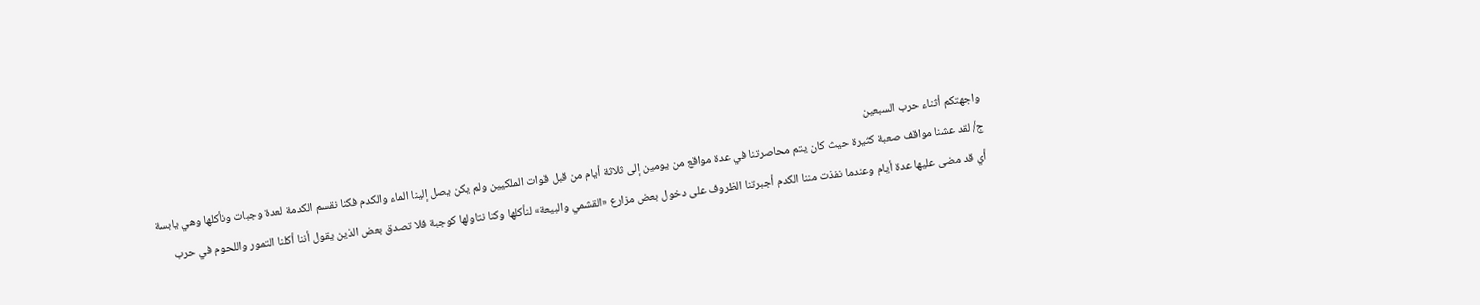واجهتكم أثناء حرب السبعين
ج/ لقد عشنا مواقف صعبة كثيرة حيث كان يتم محاصرتنا في عدة مواقع من يومين إلى ثلاثة أيام من قبل قوات الملكيين ولم يكن يصل إلينا الماء والكدم فكنا نقسم الكدمة لعدة وجبات ونأكلها وهي يابسة أي قد مضى عليها عدة أيام وعندما نفذت مننا الكدم أجبرتنا الظروف على دخول بعض مزارع «القشمي والبيعة» لنأكلها وكنا نتاولها كوجبة فلا تصدق بعض الذين يقول أننا أكلنا التمور واللحوم في حرب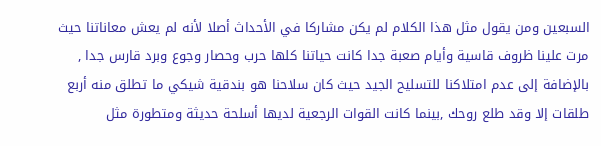السبعين ومن يقول مثل هذا الكلام لم يكن مشاركا في الأحداث أصلا لأنه لم يعش معاناتنا حيث مرت علينا ظروف قاسية وأيام صعبة جدا كانت حياتنا كلها حرب وحصار وجوع وبرد قارس جدا , بالإضافة إلى عدم امتلاكنا للتسليح الجيد حيث كان سلاحنا هو بندقية شيكي ما تطلق منه أربع طلقات إلا وقد طلع روحك ,بينما كانت القوات الرجعية لديها أسلحة حديثة ومتطورة مثل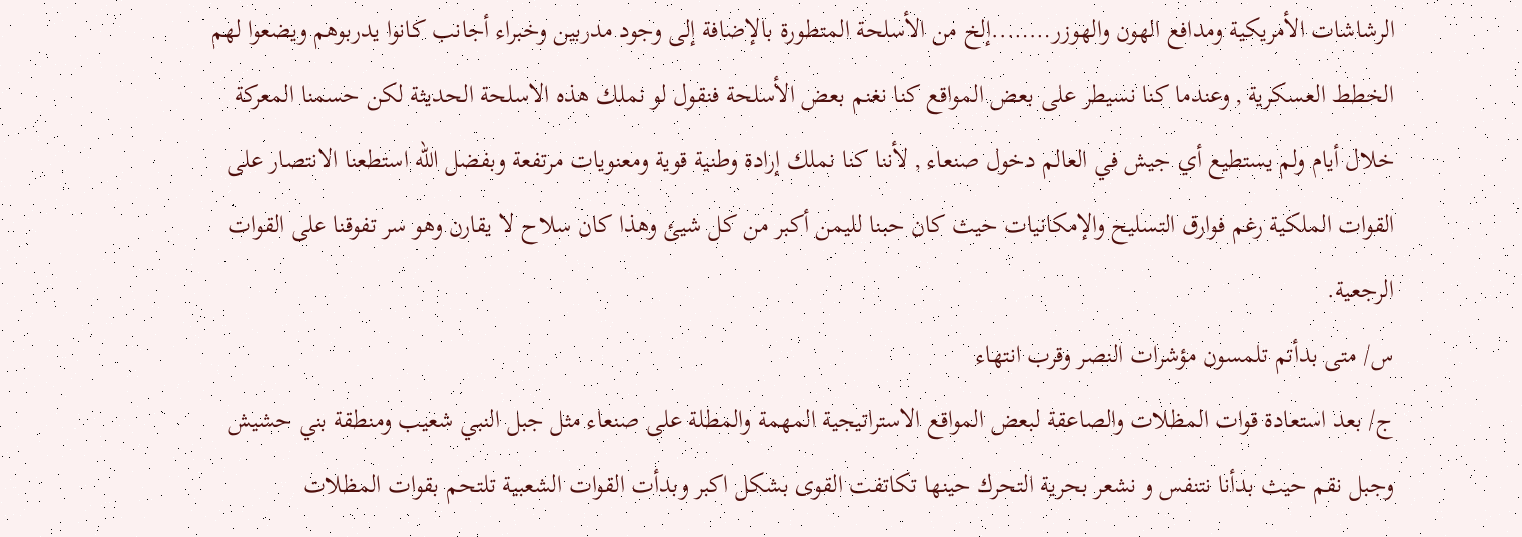الرشاشات الأمريكية ومدافع الهون والهوزر……..إلخ من الأسلحة المتطورة بالإضافة إلى وجود مدربين وخبراء أجانب كانوا يدربوهم ويضعوا لهم الخطط العسكرية , وعندما كنا نسيطر على بعض المواقع كنا نغنم بعض الأسلحة فنقول لو نملك هذه الاسلحة الحديثة لكن حسمنا المعركة خلال أيام ولم يستطيع أي جيش في العالم دخول صنعاء , لأننا كنا نملك إرادة وطنية قوية ومعنويات مرتفعة وبفضل الله استطعنا الانتصار على القوات الملكية رغم فوارق التسليح والإمكانيات حيث كان حبنا لليمن أكبر من كل شيئ وهذا كان سلاح لا يقارن وهو سر تفوقنا على القوات الرجعية.
س/ متى بدأتم تلمسون مؤشرات النصر وقرب انتهاء
ج/ بعد استعادة قوات المظلات والصاعقة لبعض المواقع الاستراتيجية المهمة والمطلة على صنعاء مثل جبل النبي شعيب ومنطقة بني حشيش وجبل نقم حيث بدأنا نتنفس و نشعر بحرية التحرك حينها تكاتفت القوى بشكل اكبر وبدأت القوات الشعبية تلتحم بقوات المظلات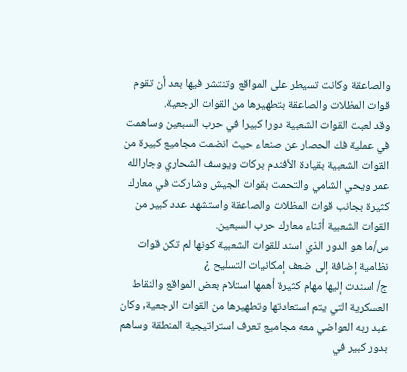والصاعقة وكانت تسيطر على المواقع وتنتشر فيها بعد أن تقوم قوات المظلات والصاعقة بتطهيرها من القوات الرجعية.
وقد لعبت القوات الشعبية دورا كبيرا في حرب السبعين وساهمت في عملية فك الحصار عن صنعاء حيث انضمت مجاميع كبيرة من القوات الشعبية بقيادة الأفندم بركات ويوسف الشحاري وجارالله عمر ويحي الشامي والتحمت بقوات الجيش وشاركت في معارك كثيرة بجانب قوات المظلات والصاعقة واستشهد عدد كبير من القوات الشعبية أثناء معارك حرب السبعين.
س/ما هو الدور الذي اسند للقوات الشعبية كونها لم تكن قوات نظامية إضافة إلى ضعف إمكانيات التسليح ¿
ج/ اسندت إليها مهام كثيرة أهمها استلام بعض المواقع والنقاط العسكرية التي يتم استعادتها وتطهيرها من القوات الرجعية, وكان عبد ربه العواضي معه مجاميع تعرف استراتيجية المنطقة وساهم بدور كبير في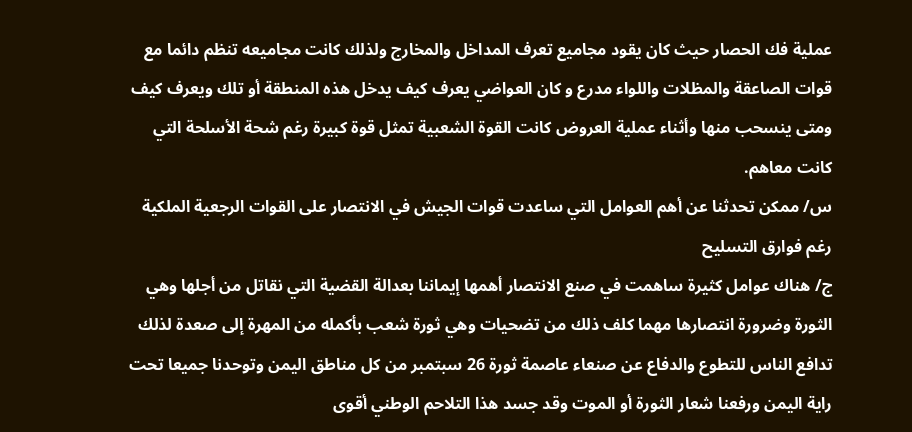عملية فك الحصار حيث كان يقود مجاميع تعرف المداخل والمخارج ولذلك كانت مجاميعه تنظم دائما مع قوات الصاعقة والمظلات واللواء مدرع و كان العواضي يعرف كيف يدخل هذه المنطقة أو تلك ويعرف كيف ومتى ينسحب منها وأثناء عملية العروض كانت القوة الشعبية تمثل قوة كبيرة رغم شحة الأسلحة التي كانت معاهم.
س/ ممكن تحدثنا عن أهم العوامل التي ساعدت قوات الجيش في الانتصار على القوات الرجعية الملكية رغم فوارق التسليح
ج/ هناك عوامل كثيرة ساهمت في صنع الانتصار أهمها إيماننا بعدالة القضية التي نقاتل من أجلها وهي الثورة وضرورة انتصارها مهما كلف ذلك من تضحيات وهي ثورة شعب بأكمله من المهرة إلى صعدة لذلك تدافع الناس للتطوع والدفاع عن صنعاء عاصمة ثورة 26 سبتمبر من كل مناطق اليمن وتوحدنا جميعا تحت راية اليمن ورفعنا شعار الثورة أو الموت وقد جسد هذا التلاحم الوطني أقوى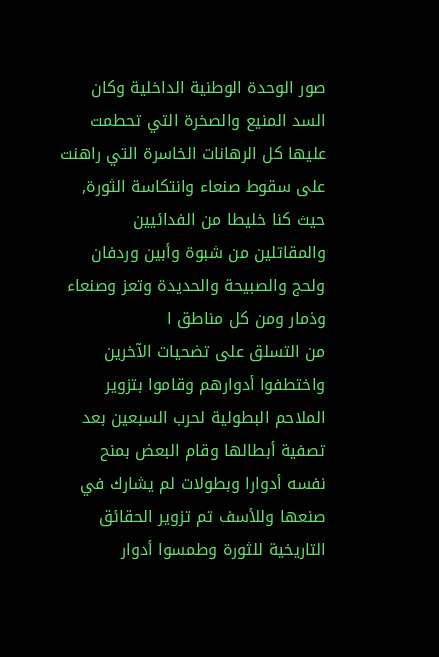صور الوحدة الوطنية الداخلية وكان السد المنيع والصخرة التي تحطمت عليها كل الرهانات الخاسرة التي راهنت على سقوط صنعاء وانتكاسة الثورة, حيث كنا خليطا من الفدائيين والمقاتلين من شبوة وأبين وردفان ولحج والصبيحة والحديدة وتعز وصنعاء وذمار ومن كل مناطق ا
من التسلق على تضحيات الآخرين واختطفوا أدوارهم وقاموا بتزوير الملاحم البطولية لحرب السبعين بعد تصفية أبطالها وقام البعض بمنح نفسه أدوارا وبطولات لم يشارك في صنعها وللأسف تم تزوير الحقائق التاريخية للثورة وطمسوا أدوار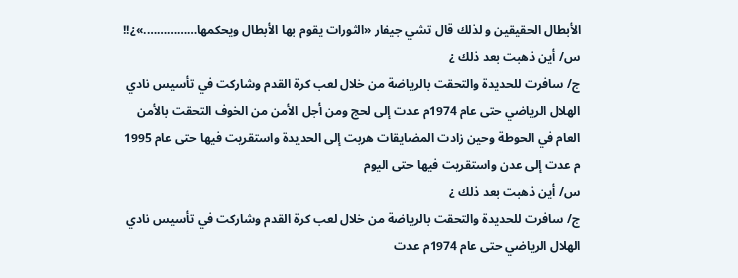الأبطال الحقيقين و لذلك قال تشي جيفار «الثورات يقوم بها الأبطال ويحكمها…………….»¿!!
س/ أين ذهبت بعد ذلك ¿
ج/ سافرت للحديدة والتحقت بالرياضة من خلال لعب كرة القدم وشاركت في تأسيس نادي الهلال الرياضي حتى عام 1974م عدت إلى لحج ومن أجل الأمن من الخوف التحقت بالأمن العام في الحوطة وحين زادت المضايقات هربت إلى الحديدة واستقريت فيها حتى عام 1995 م عدت إلى عدن واستقريت فيها حتى اليوم
س/ أين ذهبت بعد ذلك ¿
ج/ سافرت للحديدة والتحقت بالرياضة من خلال لعب كرة القدم وشاركت في تأسيس نادي الهلال الرياضي حتى عام 1974م عدت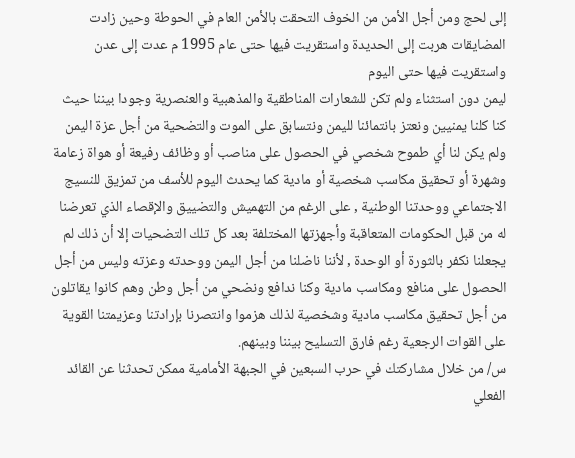إلى لحج ومن أجل الأمن من الخوف التحقت بالأمن العام في الحوطة وحين زادت المضايقات هربت إلى الحديدة واستقريت فيها حتى عام 1995 م عدت إلى عدن واستقريت فيها حتى اليوم
ليمن دون استثناء ولم تكن للشعارات المناطقية والمذهبية والعنصرية وجودا بيننا حيث كنا كلنا يمنيين ونعتز بانتمائنا لليمن ونتسابق على الموت والتضحية من أجل عزة اليمن ولم يكن لنا أي طموح شخصي في الحصول على مناصب أو وظائف رفيعة أو هواة زعامة وشهرة أو تحقيق مكاسب شخصية أو مادية كما يحدث اليوم للأسف من تمزيق للنسيج الاجتماعي ووحدتنا الوطنية , على الرغم من التهميش والتضييق والإقصاء الذي تعرضنا له من قبل الحكومات المتعاقبة وأجهزتها المختلفة بعد كل تلك التضحيات إلا أن ذلك لم يجعلنا نكفر بالثورة أو الوحدة , لأننا ناضلنا من أجل اليمن ووحدته وعزته وليس من أجل الحصول على منافع ومكاسب مادية وكنا ندافع ونضحي من أجل وطن وهم كانوا يقاتلون من أجل تحقيق مكاسب مادية وشخصية لذلك هزموا وانتصرنا بإرادتنا وعزيمتنا القوية على القوات الرجعية رغم فارق التسليح بيننا وبينهم.
س/ من خلال مشاركتك في حرب السبعين في الجبهة الأمامية ممكن تحدثنا عن القائد الفعلي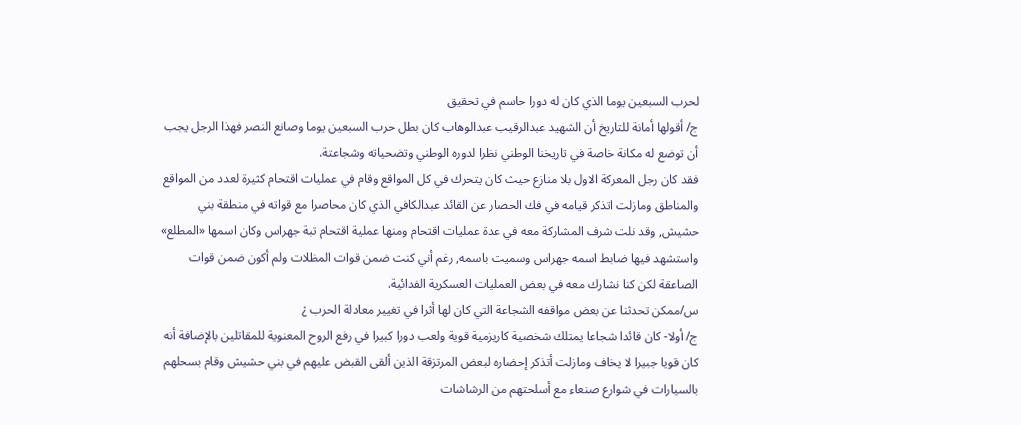لحرب السبعين يوما الذي كان له دورا حاسم في تحقيق
ج/ أقولها أمانة للتاريخ أن الشهيد عبدالرقيب عبدالوهاب كان بطل حرب السبعين يوما وصانع النصر فهذا الرجل يجب أن توضع له مكانة خاصة في تاريخنا الوطني نظرا لدوره الوطني وتضحياته وشجاعتة.
فقد كان رجل المعركة الاول بلا منازع حيث كان يتحرك في كل المواقع وقام في عمليات اقتحام كثيرة لعدد من المواقع والمناطق ومازلت اتذكر قيامه في فك الحصار عن القائد عبدالكافي الذي كان محاصرا مع قواته في منطقة بني حشيش, وقد نلت شرف المشاركة معه في عدة عمليات اقتحام ومنها عملية اقتحام تبة جهراس وكان اسمها «المطلع» واستشهد فيها ضابط اسمه جهراس وسميت باسمه, رغم أني كنت ضمن قوات المظلات ولم أكون ضمن قوات الصاعقة لكن كنا نشارك معه في بعض العمليات العسكرية الفدائية.
س/ممكن تحدثنا عن بعض مواقفه الشجاعة التي كان لها أثرا في تغيير معادلة الحرب ¿
ج/ أولا- كان قائدا شجاعا يمتلك شخصية كاريزمية قوية ولعب دورا كبيرا في رفع الروح المعنوية للمقاتلين بالإضافة أنه كان قويا جبيرا لا يخاف ومازلت أتذكر إحضاره لبعض المرتزقة الذين ألقى القبض عليهم في بني حشيش وقام بسحلهم بالسيارات في شوارع صنعاء مع أسلحتهم من الرشاشات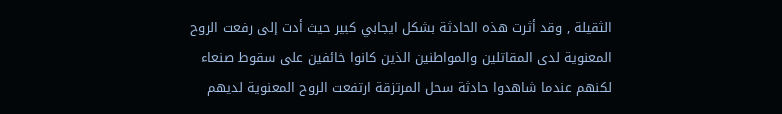الثقيلة , وقد أثرت هذه الحادثة بشكل ايجابي كبير حيث أدت إلى رفعت الروح المعنوية لدى المقاتلين والمواطنين الذين كانوا خائفين على سقوط صنعاء لكنهم عندما شاهدوا حادثة سحل المرتزقة ارتفعت الروح المعنوية لديهم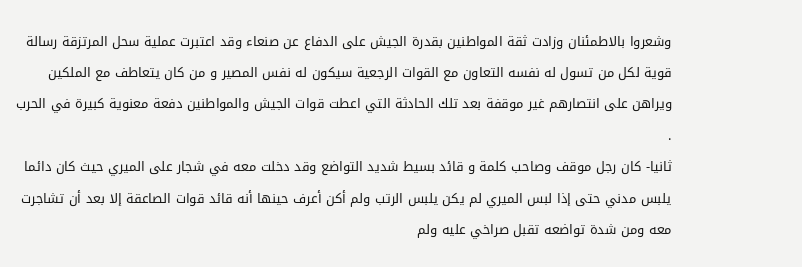وشعروا بالاطمئنان وزادت ثقة المواطنين بقدرة الجيش على الدفاع عن صنعاء وقد اعتبرت عملية سحل المرتزقة رسالة قوية لكل من تسول له نفسه التعاون مع القوات الرجعية سيكون له نفس المصير و من كان يتعاطف مع الملكين ويراهن على انتصارهم غير موقفة بعد تلك الحادثة التي اعطت قوات الجيش والمواطنين دفعة معنوية كبيرة في الحرب .
ثانيا- كان رجل موقف وصاحب كلمة و قائد بسيط شديد التواضع وقد دخلت معه في شجار على الميري حيث كان دائما يلبس مدني حتى إذا لبس الميري لم يكن يلبس الرتب ولم أكن أعرف حينها أنه قائد قوات الصاعقة إلا بعد أن تشاجرت معه ومن شدة تواضعه تقبل صراخي عليه ولم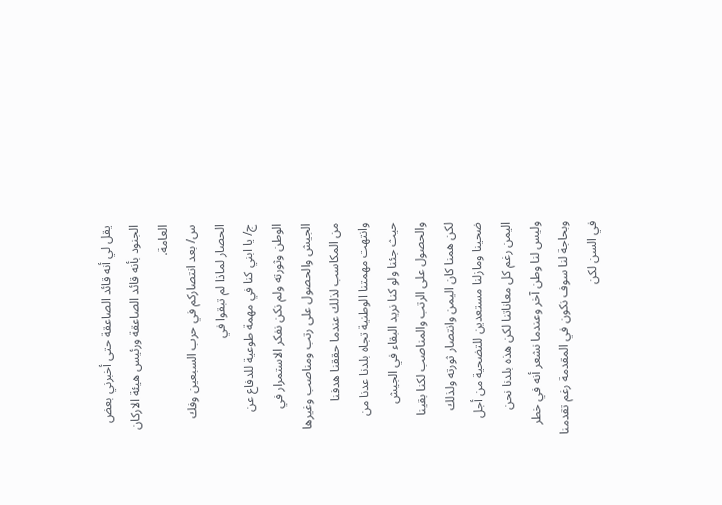يقل لي أنه قائد الصاعقة حتى أخبرني بعض الجنود بأنه قائد الصاعقة ورئيس هيئة الاركان العامة.
س/ بعد انتصاركم في حرب السبعين وفك الحصار لماذا لم تبقوا في
ج/ يا ابني كنا في مهمة طوعية للدفاع عن الوطن وثورته ولم نكن نفكر الاستمرار في الجيش والحصول على رتب ومناصب وغيرها من المكاسب لذلك عندما حققنا هدفنا وانتهت مهمتنا الوطنية تجاه بلدنا عدنا من حيث جئنا ولو كنا نريد البقاء في الجيش والحصول على الرتب والمناصب لكنا بقينا لكن همنا كان اليمن وانتصار ثورته ولذلك ضحينا ومازلنا مستعدين للتضحية من أجل اليمن رغم كل معاناتنا لكن هذه بلدنا نحن وليس لنا وطن آخر وعندما نشعر أنه في خطر وبحاجة لنا سوف نكون في المقدمة رغم تقدمنا في السن لكن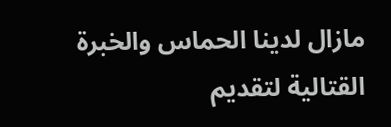مازال لدينا الحماس والخبرة القتالية لتقديم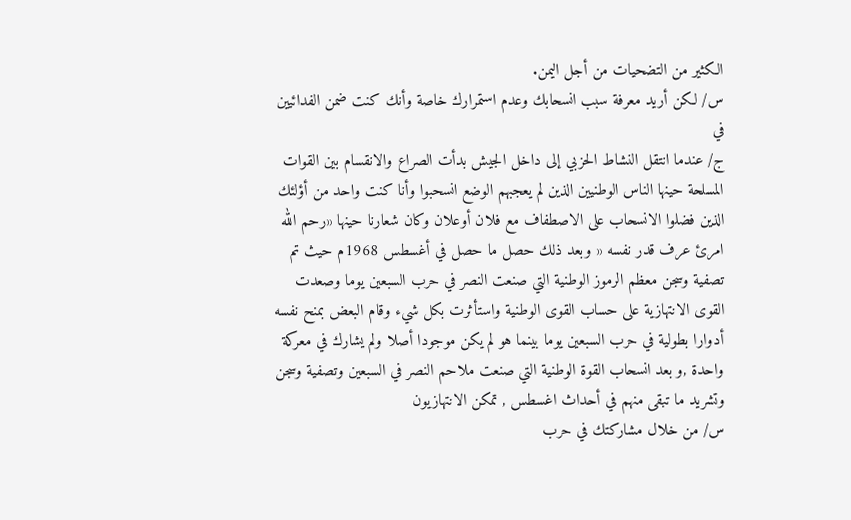الكثير من التضحيات من أجل اليمن.
س/ لكن أريد معرفة سبب انسحابك وعدم استمرارك خاصة وأنك كنت ضمن الفدائيين في
ج/ عندما انتقل النشاط الحزبي إلى داخل الجيش بدأت الصراع والانقسام بين القوات المسلحة حينها الناس الوطنيين الذين لم يعجبهم الوضع انسحبوا وأنا كنت واحد من أؤلئك الذين فضلوا الانسحاب على الاصطفاف مع فلان أوعلان وكان شعارنا حينها «رحم الله امرئ عرف قدر نفسه « وبعد ذلك حصل ما حصل في أغسطس 1968م حيث تم تصفية وسجن معظم الرموز الوطنية التي صنعت النصر في حرب السبعين يوما وصعدت القوى الانتهازية على حساب القوى الوطنية واستأثرت بكل شيء وقام البعض بمنح نفسه أدوارا بطولية في حرب السبعين يوما بينما هو لم يكن موجودا أصلا ولم يشارك في معركة واحدة ,و بعد انسحاب القوة الوطنية التي صنعت ملاحم النصر في السبعين وتصفية وسجن وتشريد ما تبقى منهم في أحداث اغسطس , تمكن الانتهازيون
س/ من خلال مشاركتك في حرب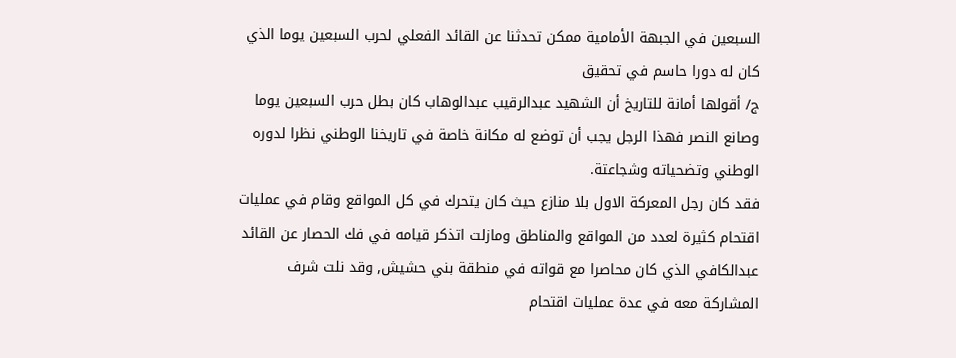السبعين في الجبهة الأمامية ممكن تحدثنا عن القائد الفعلي لحرب السبعين يوما الذي كان له دورا حاسم في تحقيق
ج/ أقولها أمانة للتاريخ أن الشهيد عبدالرقيب عبدالوهاب كان بطل حرب السبعين يوما وصانع النصر فهذا الرجل يجب أن توضع له مكانة خاصة في تاريخنا الوطني نظرا لدوره الوطني وتضحياته وشجاعتة.
فقد كان رجل المعركة الاول بلا منازع حيث كان يتحرك في كل المواقع وقام في عمليات اقتحام كثيرة لعدد من المواقع والمناطق ومازلت اتذكر قيامه في فك الحصار عن القائد عبدالكافي الذي كان محاصرا مع قواته في منطقة بني حشيش, وقد نلت شرف المشاركة معه في عدة عمليات اقتحام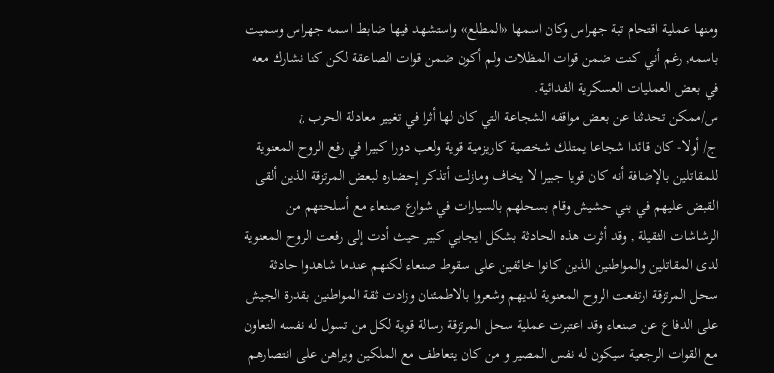ومنها عملية اقتحام تبة جهراس وكان اسمها «المطلع» واستشهد فيها ضابط اسمه جهراس وسميت باسمه, رغم أني كنت ضمن قوات المظلات ولم أكون ضمن قوات الصاعقة لكن كنا نشارك معه في بعض العمليات العسكرية الفدائية.
س/ممكن تحدثنا عن بعض مواقفه الشجاعة التي كان لها أثرا في تغيير معادلة الحرب ¿
ج/ أولا- كان قائدا شجاعا يمتلك شخصية كاريزمية قوية ولعب دورا كبيرا في رفع الروح المعنوية للمقاتلين بالإضافة أنه كان قويا جبيرا لا يخاف ومازلت أتذكر إحضاره لبعض المرتزقة الذين ألقى القبض عليهم في بني حشيش وقام بسحلهم بالسيارات في شوارع صنعاء مع أسلحتهم من الرشاشات الثقيلة , وقد أثرت هذه الحادثة بشكل ايجابي كبير حيث أدت إلى رفعت الروح المعنوية لدى المقاتلين والمواطنين الذين كانوا خائفين على سقوط صنعاء لكنهم عندما شاهدوا حادثة سحل المرتزقة ارتفعت الروح المعنوية لديهم وشعروا بالاطمئنان وزادت ثقة المواطنين بقدرة الجيش على الدفاع عن صنعاء وقد اعتبرت عملية سحل المرتزقة رسالة قوية لكل من تسول له نفسه التعاون مع القوات الرجعية سيكون له نفس المصير و من كان يتعاطف مع الملكين ويراهن على انتصارهم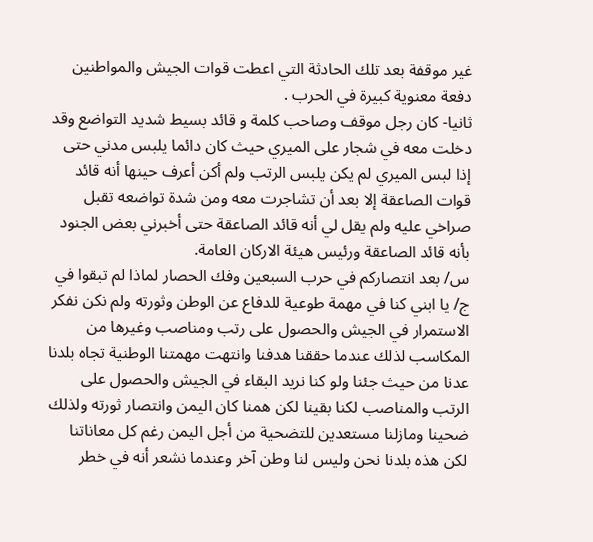غير موقفة بعد تلك الحادثة التي اعطت قوات الجيش والمواطنين دفعة معنوية كبيرة في الحرب .
ثانيا- كان رجل موقف وصاحب كلمة و قائد بسيط شديد التواضع وقد دخلت معه في شجار على الميري حيث كان دائما يلبس مدني حتى إذا لبس الميري لم يكن يلبس الرتب ولم أكن أعرف حينها أنه قائد قوات الصاعقة إلا بعد أن تشاجرت معه ومن شدة تواضعه تقبل صراخي عليه ولم يقل لي أنه قائد الصاعقة حتى أخبرني بعض الجنود بأنه قائد الصاعقة ورئيس هيئة الاركان العامة.
س/ بعد انتصاركم في حرب السبعين وفك الحصار لماذا لم تبقوا في
ج/ يا ابني كنا في مهمة طوعية للدفاع عن الوطن وثورته ولم نكن نفكر الاستمرار في الجيش والحصول على رتب ومناصب وغيرها من المكاسب لذلك عندما حققنا هدفنا وانتهت مهمتنا الوطنية تجاه بلدنا عدنا من حيث جئنا ولو كنا نريد البقاء في الجيش والحصول على الرتب والمناصب لكنا بقينا لكن همنا كان اليمن وانتصار ثورته ولذلك ضحينا ومازلنا مستعدين للتضحية من أجل اليمن رغم كل معاناتنا لكن هذه بلدنا نحن وليس لنا وطن آخر وعندما نشعر أنه في خطر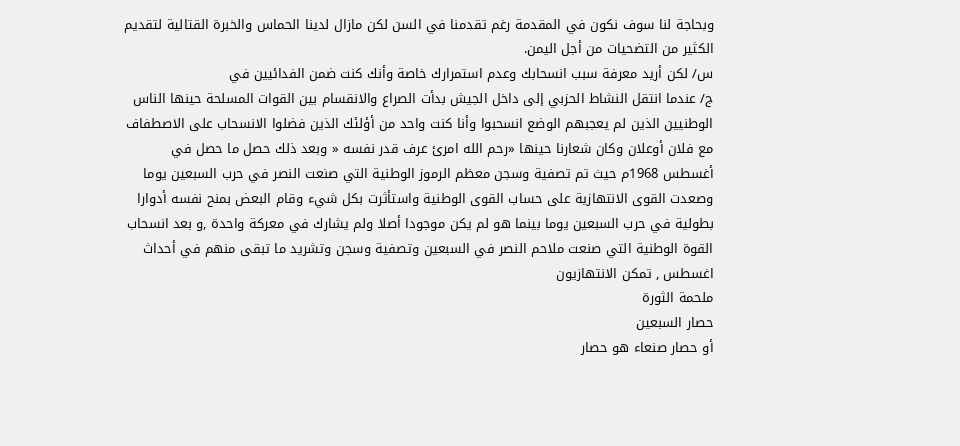وبحاجة لنا سوف نكون في المقدمة رغم تقدمنا في السن لكن مازال لدينا الحماس والخبرة القتالية لتقديم الكثير من التضحيات من أجل اليمن.
س/ لكن أريد معرفة سبب انسحابك وعدم استمرارك خاصة وأنك كنت ضمن الفدائيين في
ج/ عندما انتقل النشاط الحزبي إلى داخل الجيش بدأت الصراع والانقسام بين القوات المسلحة حينها الناس الوطنيين الذين لم يعجبهم الوضع انسحبوا وأنا كنت واحد من أؤلئك الذين فضلوا الانسحاب على الاصطفاف مع فلان أوعلان وكان شعارنا حينها «رحم الله امرئ عرف قدر نفسه « وبعد ذلك حصل ما حصل في أغسطس 1968م حيث تم تصفية وسجن معظم الرموز الوطنية التي صنعت النصر في حرب السبعين يوما وصعدت القوى الانتهازية على حساب القوى الوطنية واستأثرت بكل شيء وقام البعض بمنح نفسه أدوارا بطولية في حرب السبعين يوما بينما هو لم يكن موجودا أصلا ولم يشارك في معركة واحدة ,و بعد انسحاب القوة الوطنية التي صنعت ملاحم النصر في السبعين وتصفية وسجن وتشريد ما تبقى منهم في أحداث اغسطس , تمكن الانتهازيون
ملحمة الثورة
حصار السبعين
أو حصار صنعاء هو حصار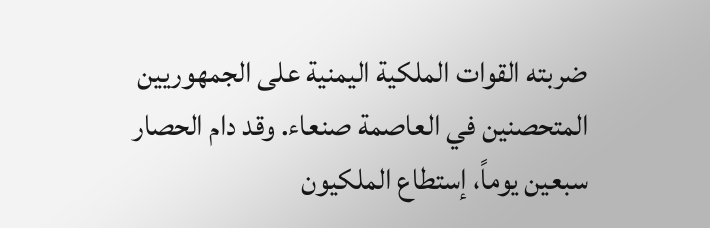ضربته القوات الملكية اليمنية على الجمهوريين المتحصنين في العاصمة صنعاء. وقد دام الحصار سبعين يوماً، إستطاع الملكيون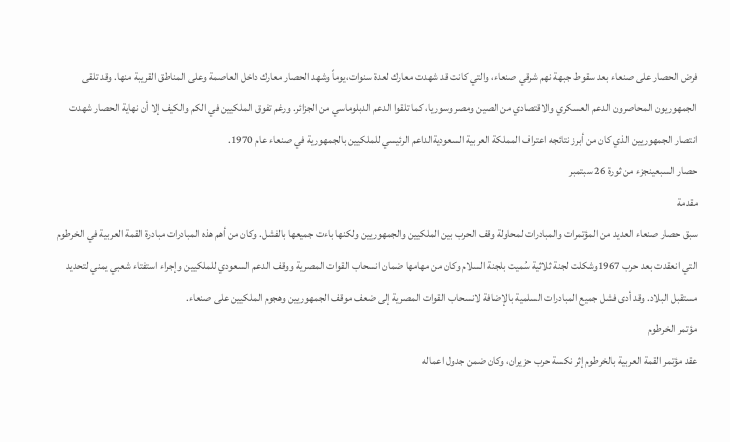فرض الحصار على صنعاء بعد سقوط جبهة نهم شرقي صنعاء، والتي كانت قد شهدت معارك لعدة سنوات،يوماً وشهد الحصار معارك داخل العاصمة وعلى المناطق القريبة منها. وقد تلقى الجمهوريون المحاصرون الدعم العسكري والاقتصادي من الصين ومصر وسوريا، كما تلقوا الدعم الدبلوماسي من الجزائر. ورغم تفوق الملكيين في الكم والكيف إلا أن نهاية الحصار شهدت انتصار الجمهوريين الذي كان من أبرز نتائجه اعتراف المملكة العربية السعوديةالداعم الرئيسي للملكيين بالجمهورية في صنعاء عام 1970.
حصار السبعينجزء من ثورة 26 سبتمبر
مقدمة
سبق حصار صنعاء العديد من المؤتمرات والمبادرات لمحاولة وقف الحرب بين الملكيين والجمهوريين ولكنها باءت جميعها بالفشل. وكان من أهم هذه المبادرات مبادرة القمة العربية في الخرطوم التي انعقدت بعد حرب 1967وشكلت لجنة ثلاثية سُميت بلجنة السلام وكان من مهامها ضمان انسحاب القوات المصرية ووقف الدعم السعودي للملكيين وإجراء استفتاء شعبي يمني لتحديد مستقبل البلاد. وقد أدى فشل جميع المبادرات السلمية بالإضافة لانسحاب القوات المصرية إلى ضعف موقف الجمهوريين وهجوم الملكيين على صنعاء.
مؤتمر الخرطوم
عقد مؤتمر القمة العربية بالخرطوم إثر نكسة حرب حزيران، وكان ضمن جدول اعماله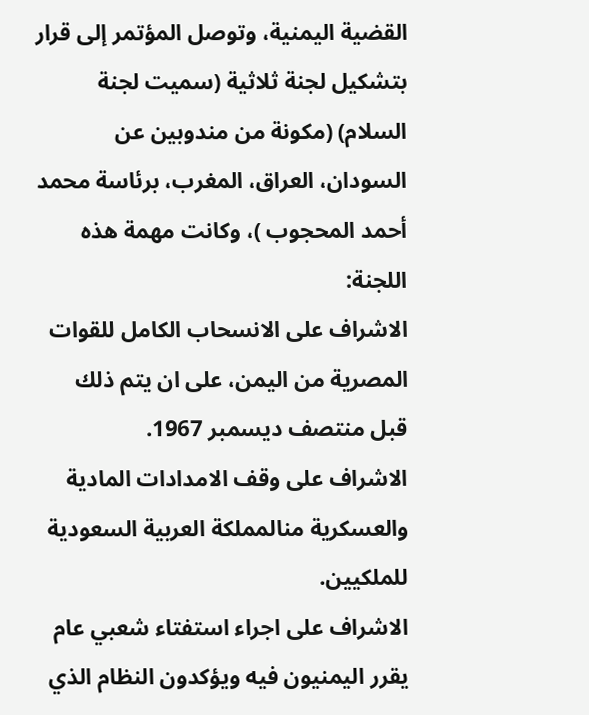القضية اليمنية، وتوصل المؤتمر إلى قرار بتشكيل لجنة ثلاثية (سميت لجنة السلام) (مكونة من مندوبين عن السودان، العراق، المغرب، برئاسة محمد أحمد المحجوب )، وكانت مهمة هذه اللجنة:
الاشراف على الانسحاب الكامل للقوات المصرية من اليمن، على ان يتم ذلك قبل منتصف ديسمبر 1967.
الاشراف على وقف الامدادات المادية والعسكرية منالمملكة العربية السعودية للملكيين.
الاشراف على اجراء استفتاء شعبي عام يقرر اليمنيون فيه ويؤكدون النظام الذي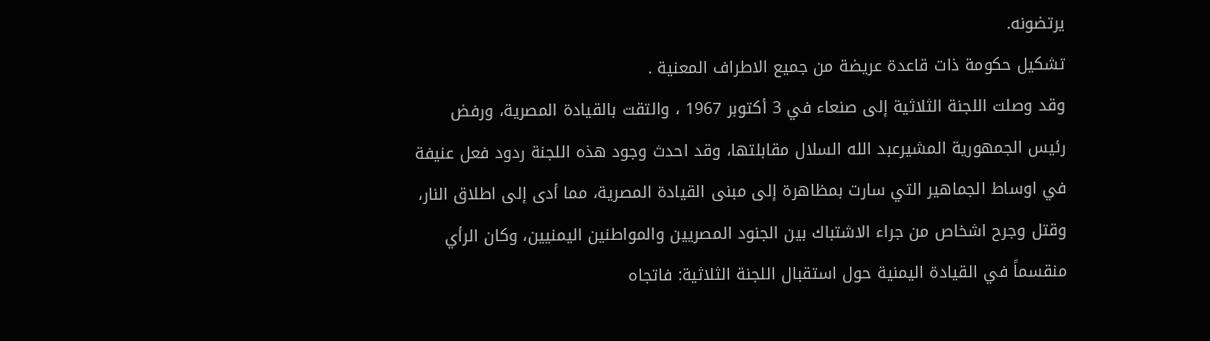يرتضونه.
تشكيل حكومة ذات قاعدة عريضة من جميع الاطراف المعنية .
وقد وصلت اللجنة الثلاثية إلى صنعاء في 3 أكتوبر 1967 ، والتقت بالقيادة المصرية، ورفض رئيس الجمهورية المشيرعبد الله السلال مقابلتها، وقد احدث وجود هذه اللجنة ردود فعل عنيفة في اوساط الجماهير التي سارت بمظاهرة إلى مبنى القيادة المصرية، مما أدى إلى اطلاق النار، وقتل وجرح اشخاص من جراء الاشتباك بين الجنود المصريين والمواطنين اليمنيين، وكان الرأي منقسماً في القيادة اليمنية حول استقبال اللجنة الثلاثية: فاتجاه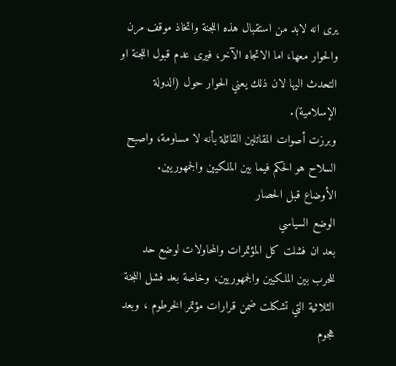يرى انه لابد من استقبال هذه اللجنة واتخاذ موقف مرن والحوار معها، اما الاتجاه الآخر، فيرى عدم قبول اللجنة او التحدث اليها لان ذلك يعني الحوار حول (الدولة الإسلامية).
وبرزت أصوات المقاتلين القائلة بأنه لا مساومة، واصبح السلاح هو الحكم فيما بين الملكيين والجمهوريين.
الأوضاع قبل الحصار
الوضع السياسي
بعد ان فشلت كل المؤتمرات والمحاولات لوضع حد للحرب بين الملكيين والجمهوريين، وخاصة بعد فشل اللجنة الثلاثية التي تشكلت ضمن قرارات مؤتمر الخرطوم ، وبعد هجوم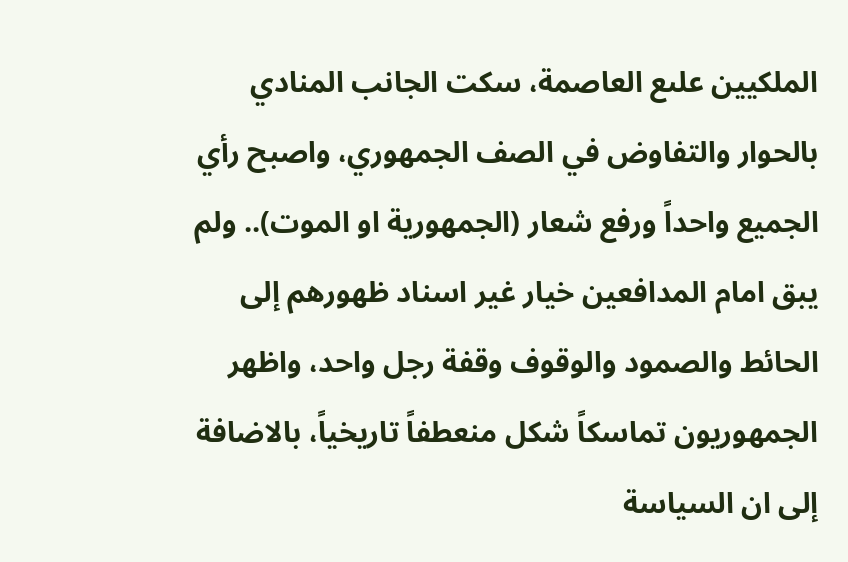الملكيين علىع العاصمة، سكت الجانب المنادي بالحوار والتفاوض في الصف الجمهوري، واصبح رأي الجميع واحداً ورفع شعار (الجمهورية او الموت).. ولم يبق امام المدافعين خيار غير اسناد ظهورهم إلى الحائط والصمود والوقوف وقفة رجل واحد، واظهر الجمهوريون تماسكاً شكل منعطفاً تاريخياً، بالاضافة إلى ان السياسة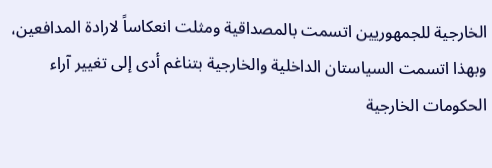الخارجية للجمهوريين اتسمت بالمصداقية ومثلت انعكاساً لارادة المدافعين، وبهذا اتسمت السياستان الداخلية والخارجية بتناغم أدى إلى تغيير آراء الحكومات الخارجية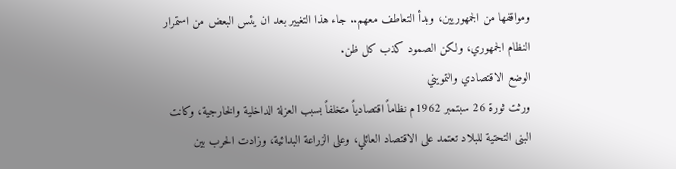ومواقفها من الجمهوريين، وبدأ التعاطف معهم.. جاء هذا التغيير بعد ان يئس البعض من استمرار النظام الجمهوري، ولكن الصمود كذب كل ظن.
الوضع الاقتصادي والتمويني
ورثت ثورة 26 سبتمبر 1962م نظاماً اقتصادياً متخلفاً بسبب العزلة الداخلية والخارجية، وكانت البنى التحتية للبلاد تعتمد على الاقتصاد العائلي، وعلى الزراعة البدائية، وزادت الحرب بين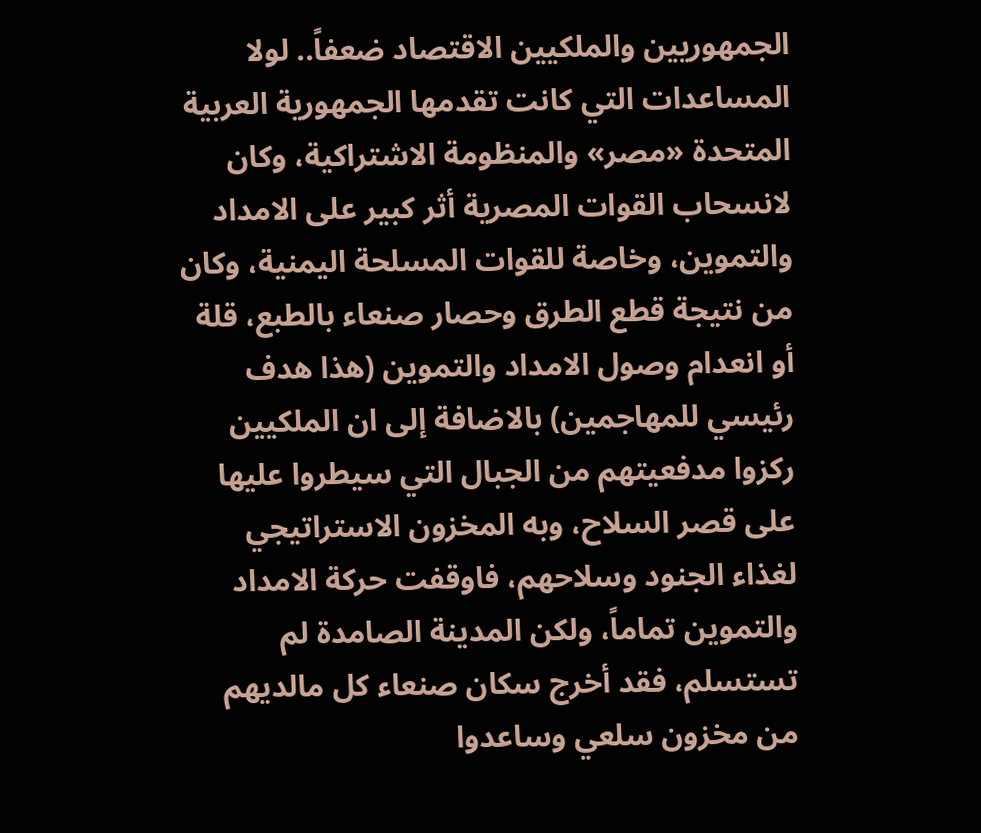الجمهوريين والملكيين الاقتصاد ضعفاً.. لولا المساعدات التي كانت تقدمها الجمهورية العربية المتحدة «مصر» والمنظومة الاشتراكية، وكان لانسحاب القوات المصرية أثر كبير على الامداد والتموين، وخاصة للقوات المسلحة اليمنية، وكان من نتيجة قطع الطرق وحصار صنعاء بالطبع، قلة أو انعدام وصول الامداد والتموين (هذا هدف رئيسي للمهاجمين) بالاضافة إلى ان الملكيين ركزوا مدفعيتهم من الجبال التي سيطروا عليها على قصر السلاح، وبه المخزون الاستراتيجي لغذاء الجنود وسلاحهم، فاوقفت حركة الامداد والتموين تماماً، ولكن المدينة الصامدة لم تستسلم، فقد أخرج سكان صنعاء كل مالديهم من مخزون سلعي وساعدوا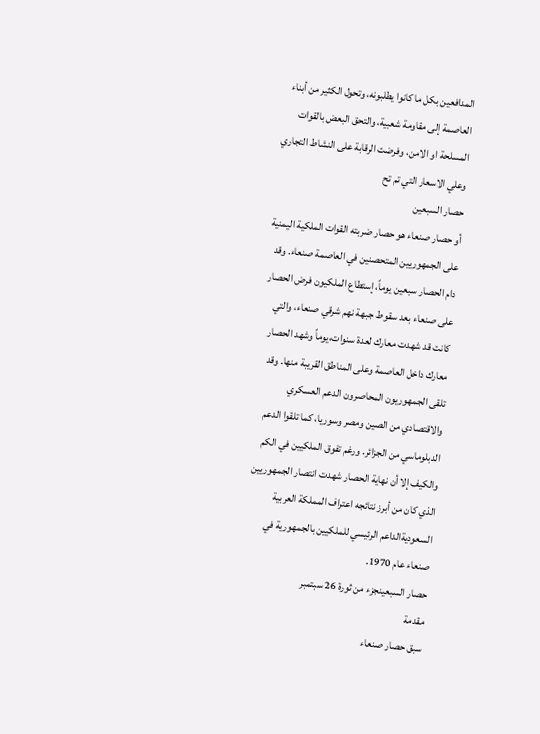المدافعين بكل ما كانوا يطلبونه، وتحول الكثير من أبناء العاصمة إلى مقاومة شعبية، والتحق البعض بالقوات المسلحة او الامن، وفرضت الرقابة على النشاط التجاري وعلي الاسعار التي تم تح
حصار السبعين
أو حصار صنعاء هو حصار ضربته القوات الملكية اليمنية على الجمهوريين المتحصنين في العاصمة صنعاء. وقد دام الحصار سبعين يوماً، إستطاع الملكيون فرض الحصار على صنعاء بعد سقوط جبهة نهم شرقي صنعاء، والتي كانت قد شهدت معارك لعدة سنوات،يوماً وشهد الحصار معارك داخل العاصمة وعلى المناطق القريبة منها. وقد تلقى الجمهوريون المحاصرون الدعم العسكري والاقتصادي من الصين ومصر وسوريا، كما تلقوا الدعم الدبلوماسي من الجزائر. ورغم تفوق الملكيين في الكم والكيف إلا أن نهاية الحصار شهدت انتصار الجمهوريين الذي كان من أبرز نتائجه اعتراف المملكة العربية السعوديةالداعم الرئيسي للملكيين بالجمهورية في صنعاء عام 1970.
حصار السبعينجزء من ثورة 26 سبتمبر
مقدمة
سبق حصار صنعاء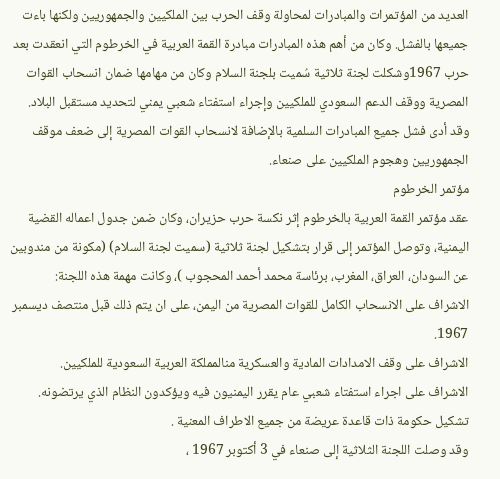العديد من المؤتمرات والمبادرات لمحاولة وقف الحرب بين الملكيين والجمهوريين ولكنها باءت جميعها بالفشل. وكان من أهم هذه المبادرات مبادرة القمة العربية في الخرطوم التي انعقدت بعد حرب 1967وشكلت لجنة ثلاثية سُميت بلجنة السلام وكان من مهامها ضمان انسحاب القوات المصرية ووقف الدعم السعودي للملكيين وإجراء استفتاء شعبي يمني لتحديد مستقبل البلاد. وقد أدى فشل جميع المبادرات السلمية بالإضافة لانسحاب القوات المصرية إلى ضعف موقف الجمهوريين وهجوم الملكيين على صنعاء.
مؤتمر الخرطوم
عقد مؤتمر القمة العربية بالخرطوم إثر نكسة حرب حزيران، وكان ضمن جدول اعماله القضية اليمنية، وتوصل المؤتمر إلى قرار بتشكيل لجنة ثلاثية (سميت لجنة السلام) (مكونة من مندوبين عن السودان، العراق، المغرب، برئاسة محمد أحمد المحجوب )، وكانت مهمة هذه اللجنة:
الاشراف على الانسحاب الكامل للقوات المصرية من اليمن، على ان يتم ذلك قبل منتصف ديسمبر 1967.
الاشراف على وقف الامدادات المادية والعسكرية منالمملكة العربية السعودية للملكيين.
الاشراف على اجراء استفتاء شعبي عام يقرر اليمنيون فيه ويؤكدون النظام الذي يرتضونه.
تشكيل حكومة ذات قاعدة عريضة من جميع الاطراف المعنية .
وقد وصلت اللجنة الثلاثية إلى صنعاء في 3 أكتوبر 1967 ،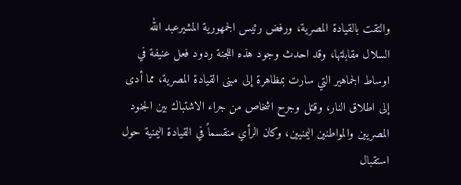والتقت بالقيادة المصرية، ورفض رئيس الجمهورية المشيرعبد الله السلال مقابلتها، وقد احدث وجود هذه اللجنة ردود فعل عنيفة في اوساط الجماهير التي سارت بمظاهرة إلى مبنى القيادة المصرية، مما أدى إلى اطلاق النار، وقتل وجرح اشخاص من جراء الاشتباك بين الجنود المصريين والمواطنين اليمنيين، وكان الرأي منقسماً في القيادة اليمنية حول استقبال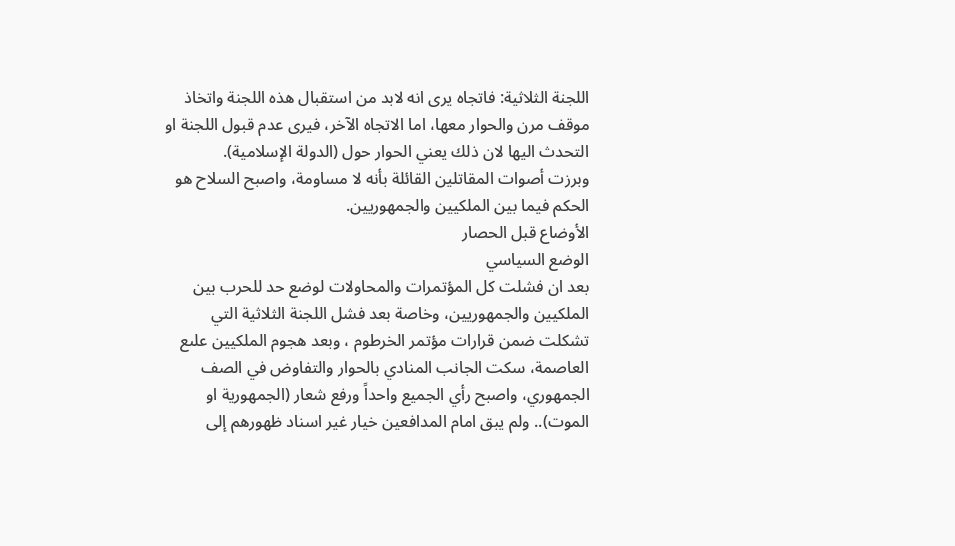اللجنة الثلاثية: فاتجاه يرى انه لابد من استقبال هذه اللجنة واتخاذ موقف مرن والحوار معها، اما الاتجاه الآخر، فيرى عدم قبول اللجنة او التحدث اليها لان ذلك يعني الحوار حول (الدولة الإسلامية).
وبرزت أصوات المقاتلين القائلة بأنه لا مساومة، واصبح السلاح هو الحكم فيما بين الملكيين والجمهوريين.
الأوضاع قبل الحصار
الوضع السياسي
بعد ان فشلت كل المؤتمرات والمحاولات لوضع حد للحرب بين الملكيين والجمهوريين، وخاصة بعد فشل اللجنة الثلاثية التي تشكلت ضمن قرارات مؤتمر الخرطوم ، وبعد هجوم الملكيين علىع العاصمة، سكت الجانب المنادي بالحوار والتفاوض في الصف الجمهوري، واصبح رأي الجميع واحداً ورفع شعار (الجمهورية او الموت).. ولم يبق امام المدافعين خيار غير اسناد ظهورهم إلى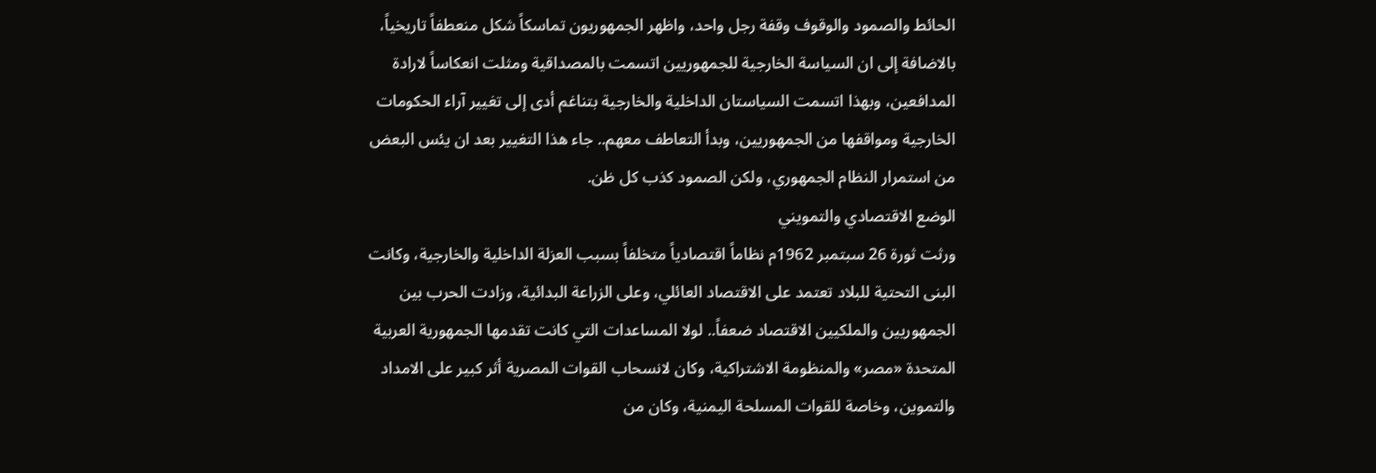الحائط والصمود والوقوف وقفة رجل واحد، واظهر الجمهوريون تماسكاً شكل منعطفاً تاريخياً، بالاضافة إلى ان السياسة الخارجية للجمهوريين اتسمت بالمصداقية ومثلت انعكاساً لارادة المدافعين، وبهذا اتسمت السياستان الداخلية والخارجية بتناغم أدى إلى تغيير آراء الحكومات الخارجية ومواقفها من الجمهوريين، وبدأ التعاطف معهم.. جاء هذا التغيير بعد ان يئس البعض من استمرار النظام الجمهوري، ولكن الصمود كذب كل ظن.
الوضع الاقتصادي والتمويني
ورثت ثورة 26 سبتمبر 1962م نظاماً اقتصادياً متخلفاً بسبب العزلة الداخلية والخارجية، وكانت البنى التحتية للبلاد تعتمد على الاقتصاد العائلي، وعلى الزراعة البدائية، وزادت الحرب بين الجمهوريين والملكيين الاقتصاد ضعفاً.. لولا المساعدات التي كانت تقدمها الجمهورية العربية المتحدة «مصر» والمنظومة الاشتراكية، وكان لانسحاب القوات المصرية أثر كبير على الامداد والتموين، وخاصة للقوات المسلحة اليمنية، وكان من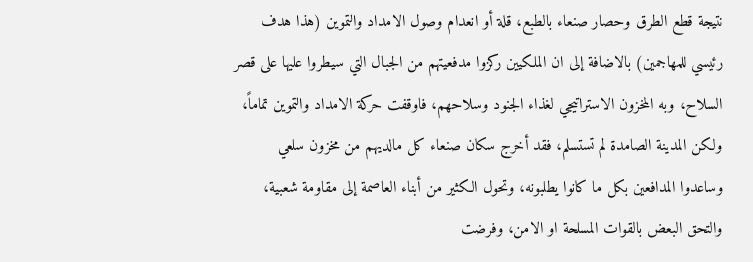نتيجة قطع الطرق وحصار صنعاء بالطبع، قلة أو انعدام وصول الامداد والتموين (هذا هدف رئيسي للمهاجمين) بالاضافة إلى ان الملكيين ركزوا مدفعيتهم من الجبال التي سيطروا عليها على قصر السلاح، وبه المخزون الاستراتيجي لغذاء الجنود وسلاحهم، فاوقفت حركة الامداد والتموين تماماً، ولكن المدينة الصامدة لم تستسلم، فقد أخرج سكان صنعاء كل مالديهم من مخزون سلعي وساعدوا المدافعين بكل ما كانوا يطلبونه، وتحول الكثير من أبناء العاصمة إلى مقاومة شعبية، والتحق البعض بالقوات المسلحة او الامن، وفرضت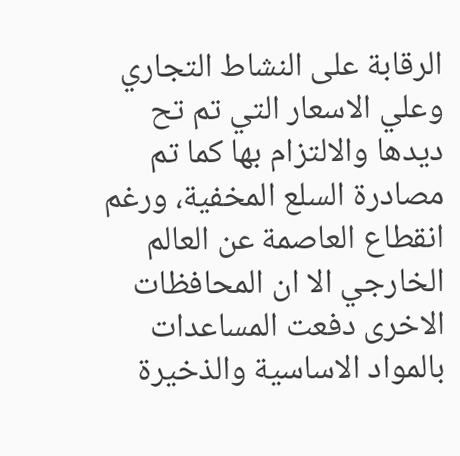الرقابة على النشاط التجاري وعلي الاسعار التي تم تح
ديدها والالتزام بها كما تم مصادرة السلع المخفية، ورغم انقطاع العاصمة عن العالم الخارجي الا ان المحافظات الاخرى دفعت المساعدات بالمواد الاساسية والذخيرة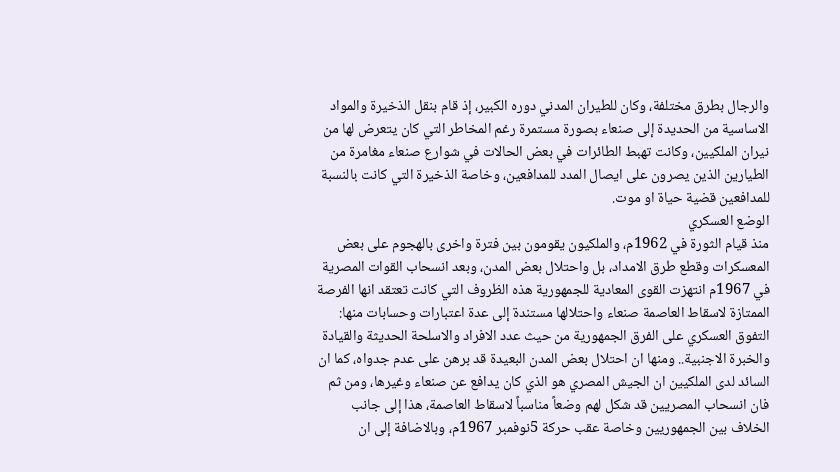والرجال بطرق مختلفة، وكان للطيران المدني دوره الكبير، إذ قام بنقل الذخيرة والمواد الاساسية من الحديدة إلى صنعاء بصورة مستمرة رغم المخاطر التي كان يتعرض لها من نيران الملكيين، وكانت تهبط الطائرات في بعض الحالات في شوارع صنعاء مغامرة من الطيارين الذين يصرون على ايصال المدد للمدافعين، وخاصة الذخيرة التي كانت بالنسبة للمدافعين قضية حياة او موت.
الوضع العسكري
منذ قيام الثورة في 1962م، والملكيون يقومون بين فترة واخرى بالهجوم على بعض المعسكرات وقطع طرق الامداد، بل واحتلال بعض المدن، وبعد انسحاب القوات المصرية في 1967م انتهزت القوى المعادية للجمهورية هذه الظروف التي كانت تعتقد انها الفرصة الممتازة لاسقاط العاصمة صنعاء واحتلالها مستندة إلى عدة اعتبارات وحسابات منها: التفوق العسكري على الفرق الجمهورية من حيث عدد الافراد والاسلحة الحديثة والقيادة والخبرة الاجنبية.. ومنها ان احتلال بعض المدن البعيدة قد برهن على عدم جدواه، كما ان السائد لدى الملكيين ان الجيش المصري هو الذي كان يدافع عن صنعاء وغيرها، ومن ثم فان انسحاب المصريين قد شكل لهم وضعاً مناسباً لاسقاط العاصمة، هذا إلى جانب الخلاف بين الجمهوريين وخاصة عقب حركة 5نوفمبر 1967م، وبالاضافة إلى ان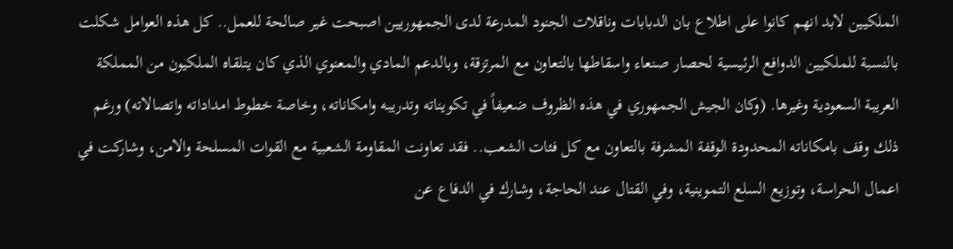الملكيين لابد انهم كانوا على اطلاع بان الدبابات وناقلات الجنود المدرعة لدى الجمهوريين اصبحت غير صالحة للعمل.. كل هذه العوامل شكلت بالنسبة للملكيين الدوافع الرئيسية لحصار صنعاء واسقاطها بالتعاون مع المرتزقة، وبالدعم المادي والمعنوي الذي كان يتلقاه الملكيون من المملكة العريبة السعودية وغيرها. (وكان الجيش الجمهوري في هذه الظروف ضعيفاً في تكويناته وتدريبه وامكاناته، وخاصة خطوط امداداته واتصالاته) ورغم ذلك وقف بامكاناته المحدودة الوقفة المشرفة بالتعاون مع كل فئات الشعب.. فقد تعاونت المقاومة الشعبية مع القوات المسلحة والامن، وشاركت في اعمال الحراسة، وتوزيع السلع التموينية، وفي القتال عند الحاجة، وشارك في الدفاع عن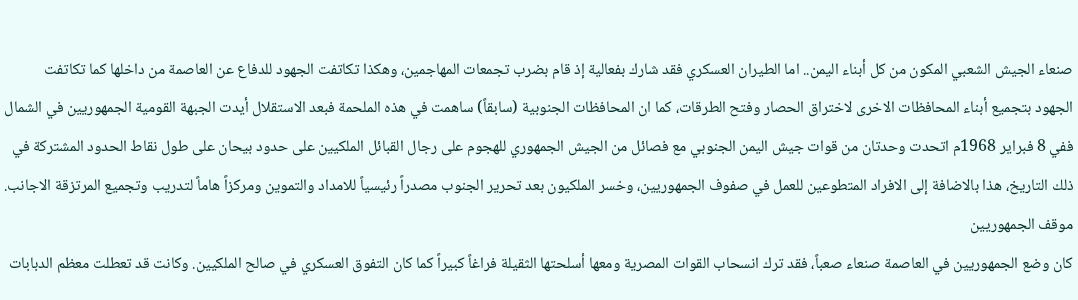صنعاء الجيش الشعبي المكون من كل أبناء اليمن.. اما الطيران العسكري فقد شارك بفعالية إذ قام بضرب تجمعات المهاجمين، وهكذا تكاتفت الجهود للدفاع عن العاصمة من داخلها كما تكاتفت الجهود بتجميع أبناء المحافظات الاخرى لاختراق الحصار وفتح الطرقات، كما ان المحافظات الجنوبية (سابقاً) ساهمت في هذه الملحمة فبعد الاستقلال أيدت الجبهة القومية الجمهوريين في الشمال ففي 8 فبراير 1968م اتحدت وحدتان من قوات جيش اليمن الجنوبي مع فصائل من الجيش الجمهوري للهجوم على رجال القبائل الملكيين على حدود بيحان على طول نقاط الحدود المشتركة في ذلك التاريخ، هذا بالاضافة إلى الافراد المتطوعين للعمل في صفوف الجمهوريين، وخسر الملكيون بعد تحرير الجنوب مصدراً رئيسياً للامداد والتموين ومركزاً هاماً لتدريب وتجميع المرتزقة الاجانب.
موقف الجمهوريين
كان وضع الجمهوريين في العاصمة صنعاء صعباً، فقد ترك انسحاب القوات المصرية ومعها أسلحتها الثقيلة فراغاً كبيراً كما كان التفوق العسكري في صالح الملكيين. وكانت قد تعطلت معظم الدبابات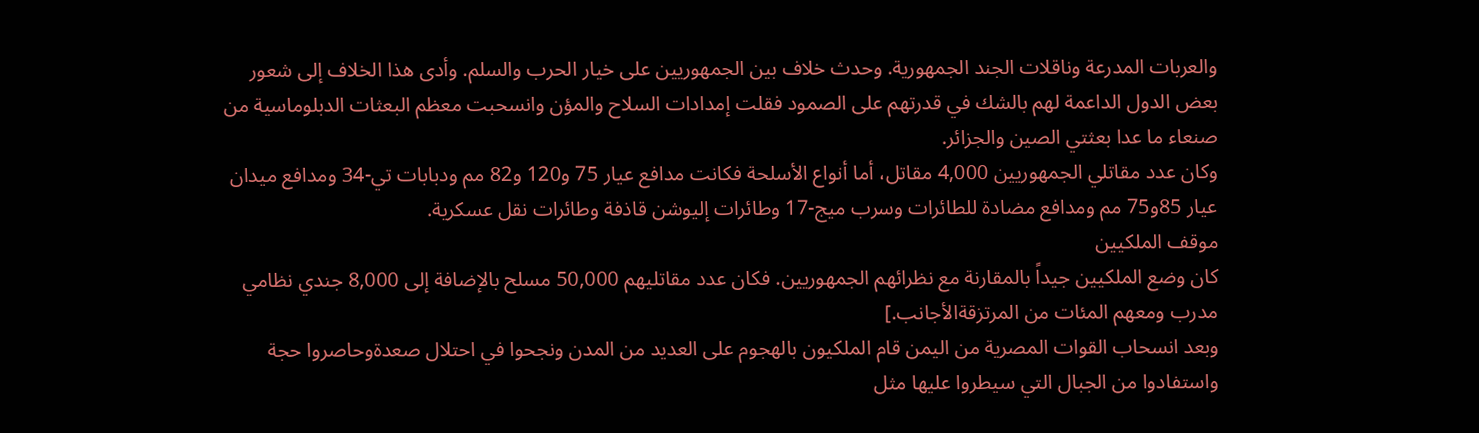والعربات المدرعة وناقلات الجند الجمهورية. وحدث خلاف بين الجمهوريين على خيار الحرب والسلم. وأدى هذا الخلاف إلى شعور بعض الدول الداعمة لهم بالشك في قدرتهم على الصمود فقلت إمدادات السلاح والمؤن وانسحبت معظم البعثات الدبلوماسية من صنعاء ما عدا بعثتي الصين والجزائر.
وكان عدد مقاتلي الجمهوريين 4,000 مقاتل، أما أنواع الأسلحة فكانت مدافع عيار 75 و120 و82 مم ودبابات تي-34 ومدافع ميدان عيار 85و75 مم ومدافع مضادة للطائرات وسرب ميج-17 وطائرات إليوشن قاذفة وطائرات نقل عسكرية.
موقف الملكيين
كان وضع الملكيين جيداً بالمقارنة مع نظرائهم الجمهوريين. فكان عدد مقاتليهم 50,000 مسلح بالإضافة إلى 8,000 جندي نظامي مدرب ومعهم المئات من المرتزقةالأجانب.]
وبعد انسحاب القوات المصرية من اليمن قام الملكيون بالهجوم على العديد من المدن ونجحوا في احتلال صعدةوحاصروا حجة واستفادوا من الجبال التي سيطروا عليها مثل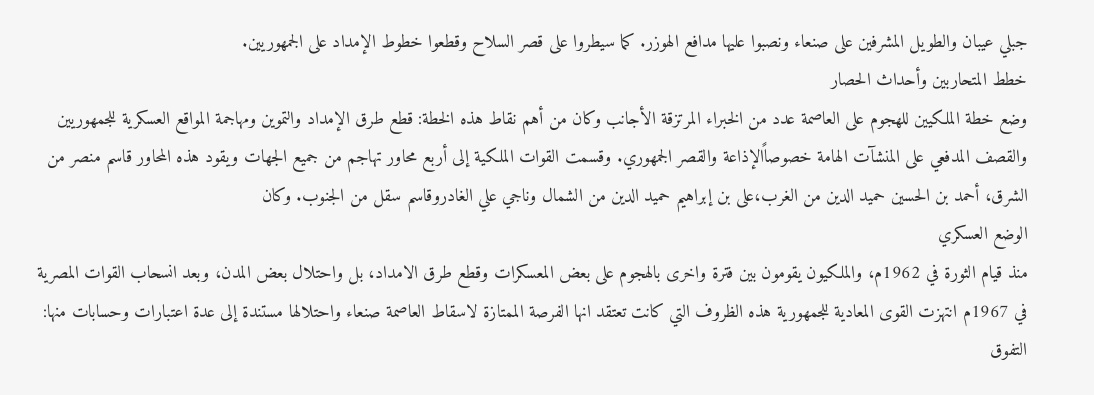جبلي عيبان والطويل المشرفين على صنعاء ونصبوا عليها مدافع الهوزر. كما سيطروا على قصر السلاح وقطعوا خطوط الإمداد على الجمهوريين.
خطط المتحاربين وأحداث الحصار
وضع خطة الملكيين للهجوم على العاصمة عدد من الخبراء المرتزقة الأجانب وكان من أهم نقاط هذه الخطة: قطع طرق الإمداد والتموين ومهاجمة المواقع العسكرية للجمهوريين والقصف المدفعي على المنشآت الهامة خصوصاًالإذاعة والقصر الجمهوري. وقسمت القوات الملكية إلى أربع محاور تهاجم من جميع الجهات ويقود هذه المحاور قاسم منصر من الشرق، أحمد بن الحسين حميد الدين من الغرب،على بن إبراهيم حميد الدين من الشمال وناجي علي الغادروقاسم سقل من الجنوب. وكان
الوضع العسكري
منذ قيام الثورة في 1962م، والملكيون يقومون بين فترة واخرى بالهجوم على بعض المعسكرات وقطع طرق الامداد، بل واحتلال بعض المدن، وبعد انسحاب القوات المصرية في 1967م انتهزت القوى المعادية للجمهورية هذه الظروف التي كانت تعتقد انها الفرصة الممتازة لاسقاط العاصمة صنعاء واحتلالها مستندة إلى عدة اعتبارات وحسابات منها: التفوق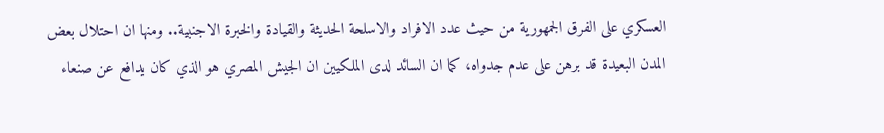العسكري على الفرق الجمهورية من حيث عدد الافراد والاسلحة الحديثة والقيادة والخبرة الاجنبية.. ومنها ان احتلال بعض المدن البعيدة قد برهن على عدم جدواه، كما ان السائد لدى الملكيين ان الجيش المصري هو الذي كان يدافع عن صنعاء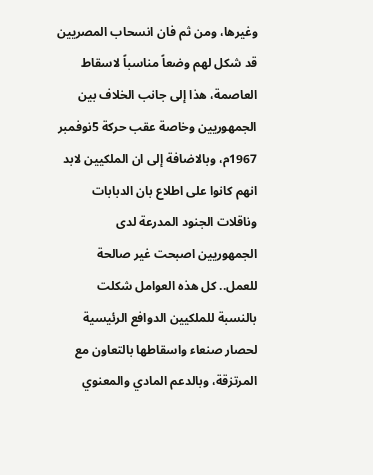وغيرها، ومن ثم فان انسحاب المصريين قد شكل لهم وضعاً مناسباً لاسقاط العاصمة، هذا إلى جانب الخلاف بين الجمهوريين وخاصة عقب حركة 5نوفمبر 1967م، وبالاضافة إلى ان الملكيين لابد انهم كانوا على اطلاع بان الدبابات وناقلات الجنود المدرعة لدى الجمهوريين اصبحت غير صالحة للعمل.. كل هذه العوامل شكلت بالنسبة للملكيين الدوافع الرئيسية لحصار صنعاء واسقاطها بالتعاون مع المرتزقة، وبالدعم المادي والمعنوي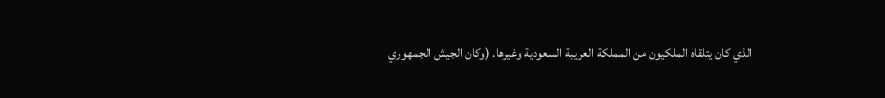الذي كان يتلقاه الملكيون من المملكة العريبة السعودية وغيرها. (وكان الجيش الجمهوري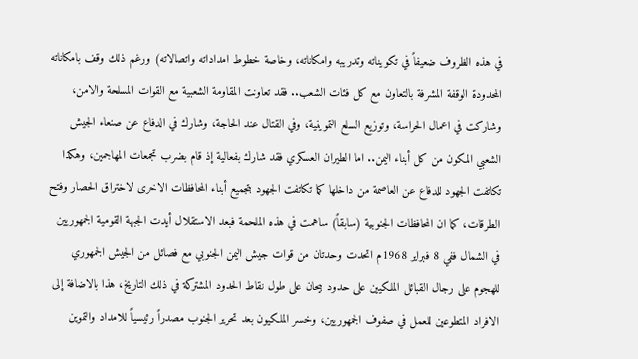في هذه الظروف ضعيفاً في تكويناته وتدريبه وامكاناته، وخاصة خطوط امداداته واتصالاته) ورغم ذلك وقف بامكاناته المحدودة الوقفة المشرفة بالتعاون مع كل فئات الشعب.. فقد تعاونت المقاومة الشعبية مع القوات المسلحة والامن، وشاركت في اعمال الحراسة، وتوزيع السلع التموينية، وفي القتال عند الحاجة، وشارك في الدفاع عن صنعاء الجيش الشعبي المكون من كل أبناء اليمن.. اما الطيران العسكري فقد شارك بفعالية إذ قام بضرب تجمعات المهاجمين، وهكذا تكاتفت الجهود للدفاع عن العاصمة من داخلها كما تكاتفت الجهود بتجميع أبناء المحافظات الاخرى لاختراق الحصار وفتح الطرقات، كما ان المحافظات الجنوبية (سابقاً) ساهمت في هذه الملحمة فبعد الاستقلال أيدت الجبهة القومية الجمهوريين في الشمال ففي 8 فبراير 1968م اتحدت وحدتان من قوات جيش اليمن الجنوبي مع فصائل من الجيش الجمهوري للهجوم على رجال القبائل الملكيين على حدود بيحان على طول نقاط الحدود المشتركة في ذلك التاريخ، هذا بالاضافة إلى الافراد المتطوعين للعمل في صفوف الجمهوريين، وخسر الملكيون بعد تحرير الجنوب مصدراً رئيسياً للامداد والتموين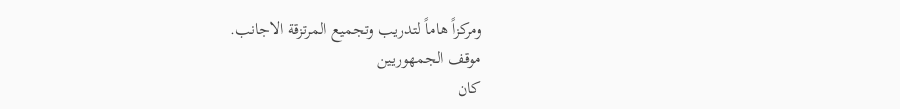ومركزاً هاماً لتدريب وتجميع المرتزقة الاجانب.
موقف الجمهوريين
كان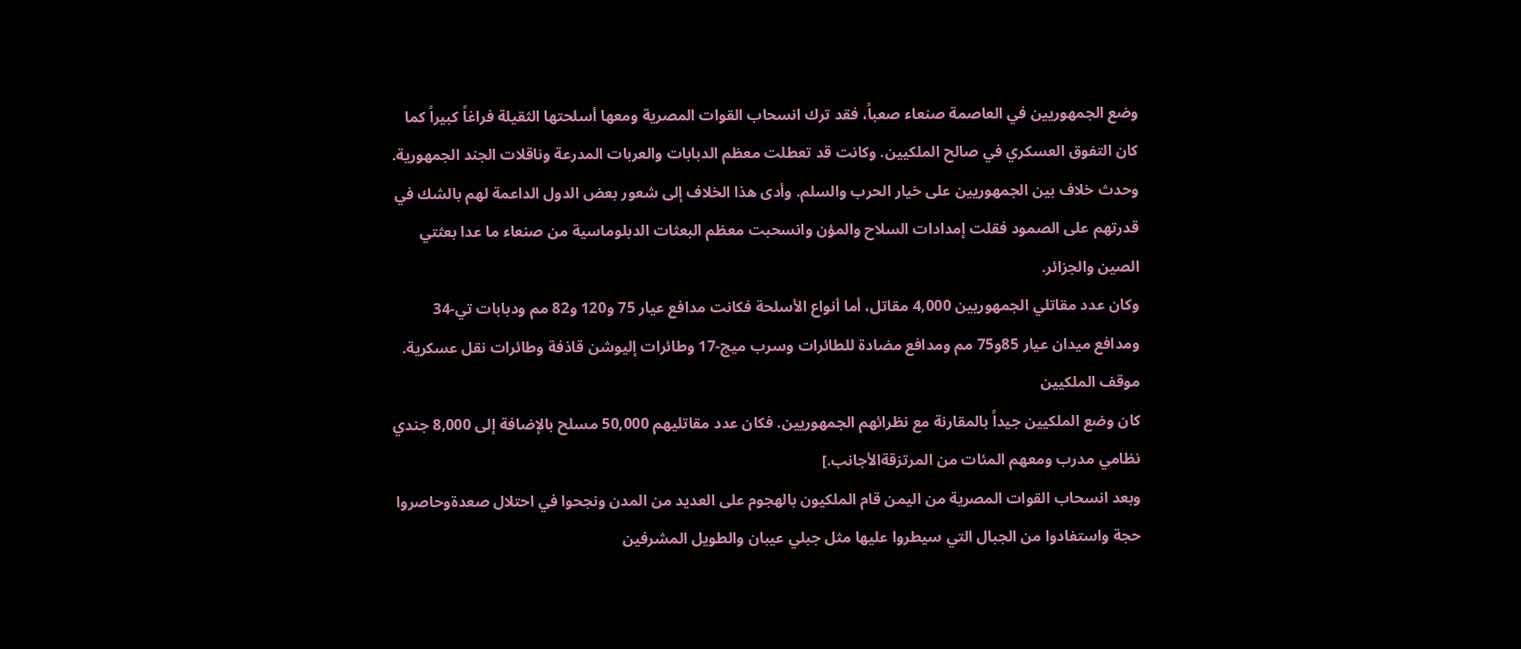وضع الجمهوريين في العاصمة صنعاء صعباً، فقد ترك انسحاب القوات المصرية ومعها أسلحتها الثقيلة فراغاً كبيراً كما كان التفوق العسكري في صالح الملكيين. وكانت قد تعطلت معظم الدبابات والعربات المدرعة وناقلات الجند الجمهورية. وحدث خلاف بين الجمهوريين على خيار الحرب والسلم. وأدى هذا الخلاف إلى شعور بعض الدول الداعمة لهم بالشك في قدرتهم على الصمود فقلت إمدادات السلاح والمؤن وانسحبت معظم البعثات الدبلوماسية من صنعاء ما عدا بعثتي الصين والجزائر.
وكان عدد مقاتلي الجمهوريين 4,000 مقاتل، أما أنواع الأسلحة فكانت مدافع عيار 75 و120 و82 مم ودبابات تي-34 ومدافع ميدان عيار 85و75 مم ومدافع مضادة للطائرات وسرب ميج-17 وطائرات إليوشن قاذفة وطائرات نقل عسكرية.
موقف الملكيين
كان وضع الملكيين جيداً بالمقارنة مع نظرائهم الجمهوريين. فكان عدد مقاتليهم 50,000 مسلح بالإضافة إلى 8,000 جندي نظامي مدرب ومعهم المئات من المرتزقةالأجانب.]
وبعد انسحاب القوات المصرية من اليمن قام الملكيون بالهجوم على العديد من المدن ونجحوا في احتلال صعدةوحاصروا حجة واستفادوا من الجبال التي سيطروا عليها مثل جبلي عيبان والطويل المشرفين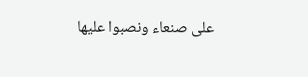على صنعاء ونصبوا عليها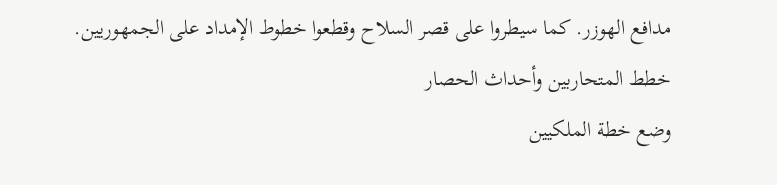مدافع الهوزر. كما سيطروا على قصر السلاح وقطعوا خطوط الإمداد على الجمهوريين.
خطط المتحاربين وأحداث الحصار
وضع خطة الملكيين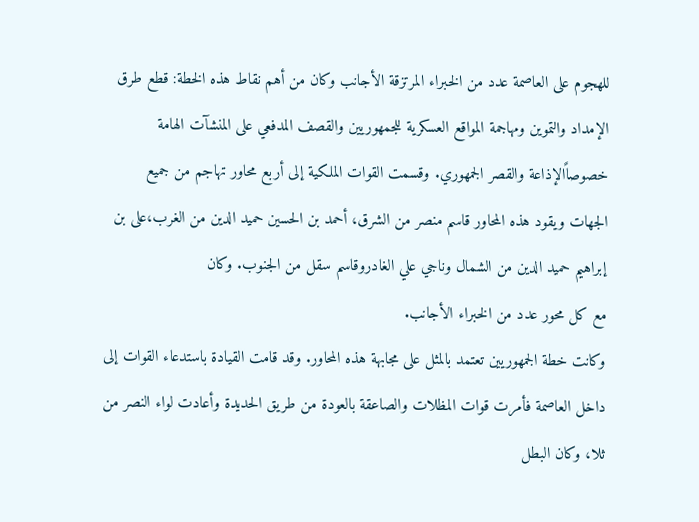للهجوم على العاصمة عدد من الخبراء المرتزقة الأجانب وكان من أهم نقاط هذه الخطة: قطع طرق الإمداد والتموين ومهاجمة المواقع العسكرية للجمهوريين والقصف المدفعي على المنشآت الهامة خصوصاًالإذاعة والقصر الجمهوري. وقسمت القوات الملكية إلى أربع محاور تهاجم من جميع الجهات ويقود هذه المحاور قاسم منصر من الشرق، أحمد بن الحسين حميد الدين من الغرب،على بن إبراهيم حميد الدين من الشمال وناجي علي الغادروقاسم سقل من الجنوب. وكان
مع كل محور عدد من الخبراء الأجانب.
وكانت خطة الجمهوريين تعتمد بالمثل على مجابهة هذه المحاور. وقد قامت القيادة باستدعاء القوات إلى داخل العاصمة فأمرت قوات المظلات والصاعقة بالعودة من طريق الحديدة وأعادت لواء النصر من ثلا، وكان البطل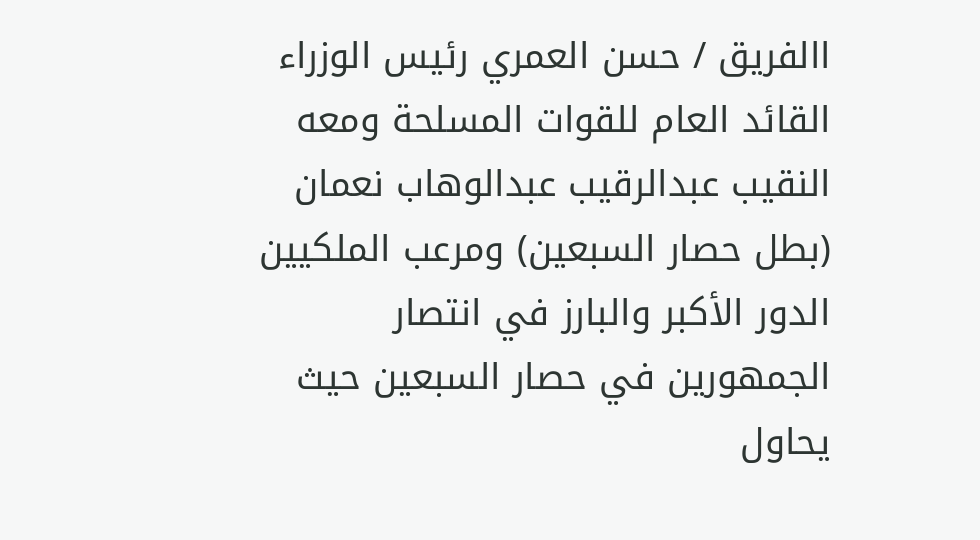االفريق / حسن العمري رئيس الوزراء القائد العام للقوات المسلحة ومعه النقيب عبدالرقيب عبدالوهاب نعمان (بطل حصار السبعين) ومرعب الملكيين الدور الأكبر والبارز في انتصار الجمهورين في حصار السبعين حيث يحاول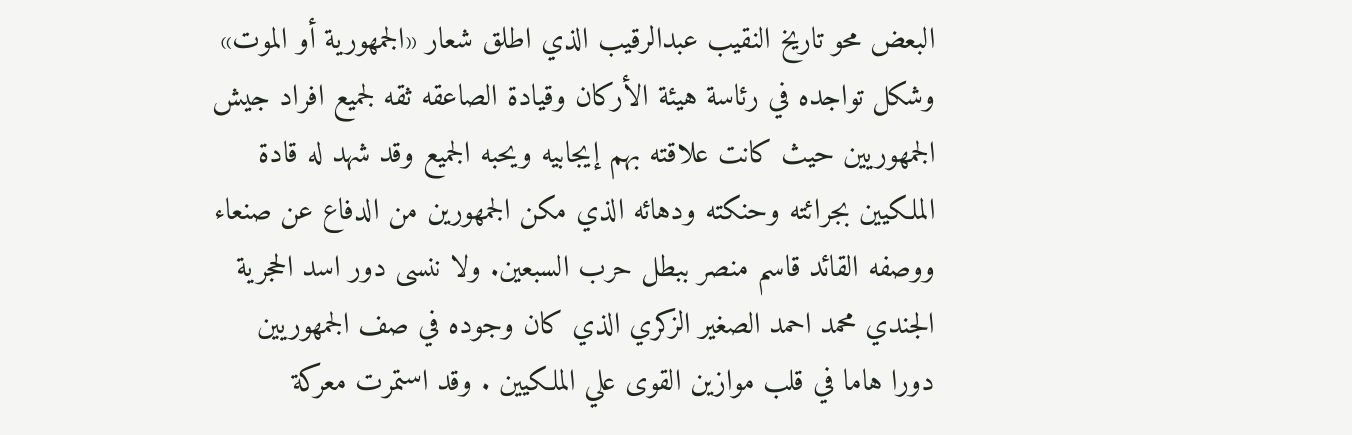البعض محو تاريخ النقيب عبدالرقيب الذي اطلق شعار «الجمهورية أو الموت» وشكل تواجده في رئاسة هيئة الأركان وقيادة الصاعقه ثقه لجميع افراد جيش الجمهوريين حيث كانت علاقته بهم إيجابيه ويحبه الجميع وقد شهد له قادة الملكيين بجرائته وحنكته ودهائه الذي مكن الجمهورين من الدفاع عن صنعاء ووصفه القائد قاسم منصر ببطل حرب السبعين. ولا ننسى دور اسد الحجرية الجندي محمد احمد الصغير الزكري الذي كان وجوده في صف الجمهوريين دورا هاما في قلب موازين القوى علي الملكيين . وقد استمرت معركة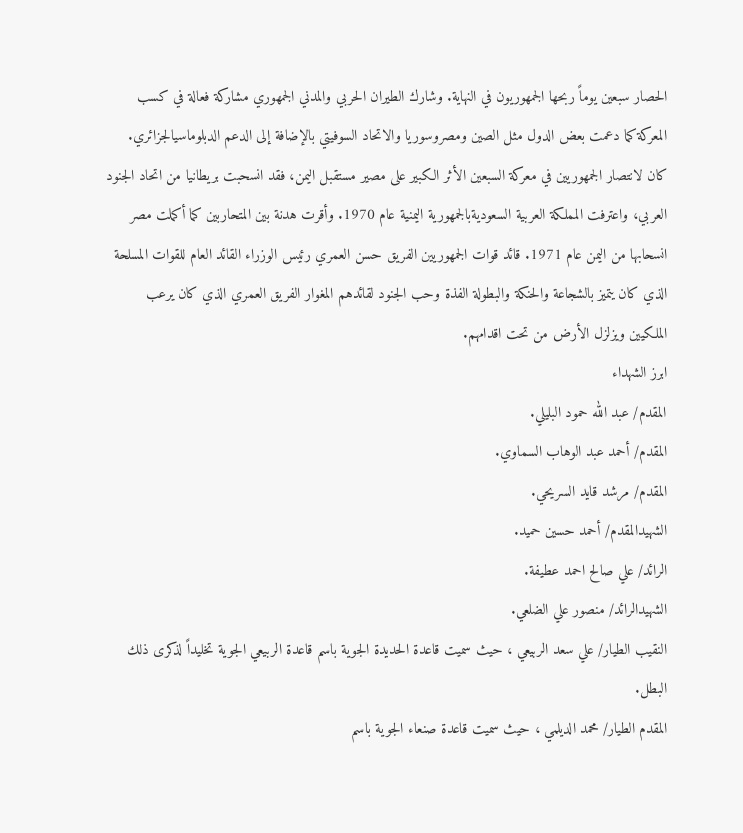الحصار سبعين يوماً ربحها الجمهوريون في النهاية. وشارك الطيران الحربي والمدني الجمهوري مشاركة فعالة في كسب المعركة كما دعمت بعض الدول مثل الصين ومصروسوريا والاتحاد السوفيتي بالإضافة إلى الدعم الدبلوماسيالجزائري.
كان لانتصار الجمهوريين في معركة السبعين الأثر الكبير على مصير مستقبل اليمن، فقد انسحبت بريطانيا من اتحاد الجنود العربي، واعترفت المملكة العربية السعوديةبالجمهورية اليمنية عام 1970. وأقرت هدنة بين المتحاربين كما أكملت مصر انسحابها من اليمن عام 1971. قائد قوات الجمهوريين الفريق حسن العمري رئيس الوزراء القائد العام للقوات المسلحة الذي كان يتميز بالشجاعة والحنكة والبطولة الفذة وحب الجنود لقائدهم المغوار الفريق العمري الذي كان يرعب الملكيين ويزلزل الأرض من تحت اقدامهم.
ابرز الشهداء
المقدم/ عبد الله حمود البليلي.
المقدم/ أحمد عبد الوهاب السماوي.
المقدم/ مرشد قايد السريحي.
الشهيدالمقدم/ أحمد حسين حميد.
الرائد/ علي صالح احمد عطيفة.
الشهيدالرائد/ منصور علي الضلعي.
النقيب الطيار/ علي سعد الربيعي ، حيث سميت قاعدة الحديدة الجوية باسم قاعدة الربيعي الجوية تخليداً لذكرى ذلك البطل.
المقدم الطيار/ محمد الديلمي ، حيث سميت قاعدة صنعاء الجوية باسم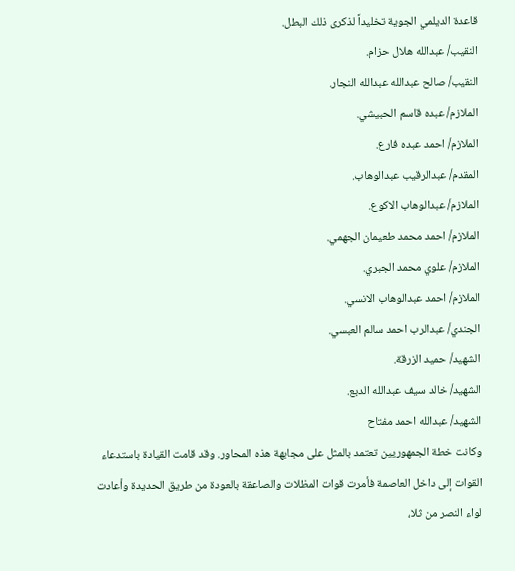قاعدة الديلمي الجوية تخليداً لذكرى ذلك البطل.
النقيب/ عبدالله هلال حزام.
النقيب/ صالح عبدالله عبدالله النجار.
الملازم/ عبده قاسم الحبيشي.
الملازم/ احمد عبده فارع.
المقدم/ عبدالرقيب عبدالوهاب.
الملازم/ عبدالوهاب الاكوع.
الملازم/ احمد محمد طعيمان الجهمي.
الملازم/ علوي محمد الجبري.
الملازم/ احمد عبدالوهاب الانسي.
الجندي/ عبدالرب احمد سالم العبسي.
الشهيد/ حميد الزرقة.
الشهيد/ خالد سيف عبدالله الدبع.
الشهيد/ عبدالله احمد مفتاح
وكانت خطة الجمهوريين تعتمد بالمثل على مجابهة هذه المحاور. وقد قامت القيادة باستدعاء القوات إلى داخل العاصمة فأمرت قوات المظلات والصاعقة بالعودة من طريق الحديدة وأعادت لواء النصر من ثلا،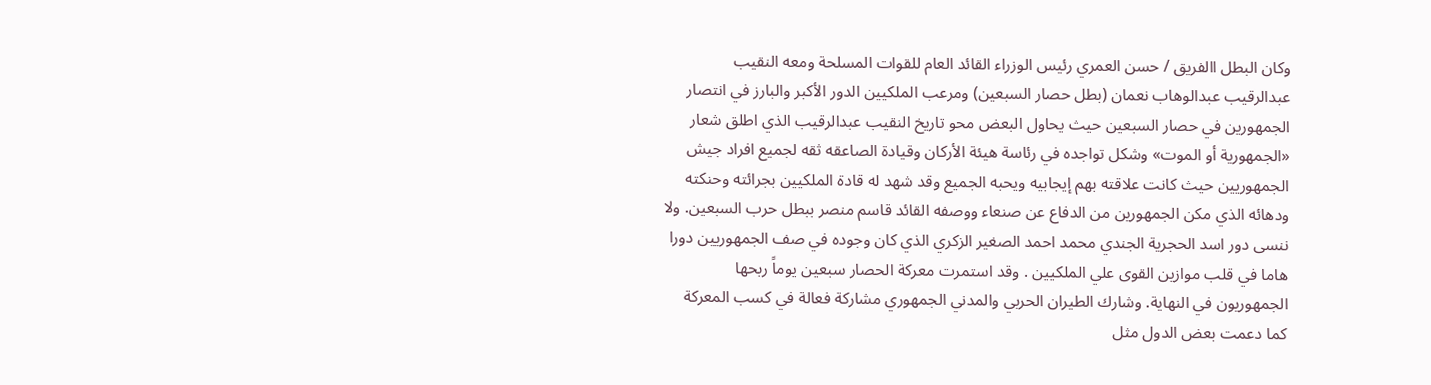وكان البطل االفريق / حسن العمري رئيس الوزراء القائد العام للقوات المسلحة ومعه النقيب عبدالرقيب عبدالوهاب نعمان (بطل حصار السبعين) ومرعب الملكيين الدور الأكبر والبارز في انتصار الجمهورين في حصار السبعين حيث يحاول البعض محو تاريخ النقيب عبدالرقيب الذي اطلق شعار «الجمهورية أو الموت» وشكل تواجده في رئاسة هيئة الأركان وقيادة الصاعقه ثقه لجميع افراد جيش الجمهوريين حيث كانت علاقته بهم إيجابيه ويحبه الجميع وقد شهد له قادة الملكيين بجرائته وحنكته ودهائه الذي مكن الجمهورين من الدفاع عن صنعاء ووصفه القائد قاسم منصر ببطل حرب السبعين. ولا ننسى دور اسد الحجرية الجندي محمد احمد الصغير الزكري الذي كان وجوده في صف الجمهوريين دورا هاما في قلب موازين القوى علي الملكيين . وقد استمرت معركة الحصار سبعين يوماً ربحها الجمهوريون في النهاية. وشارك الطيران الحربي والمدني الجمهوري مشاركة فعالة في كسب المعركة كما دعمت بعض الدول مثل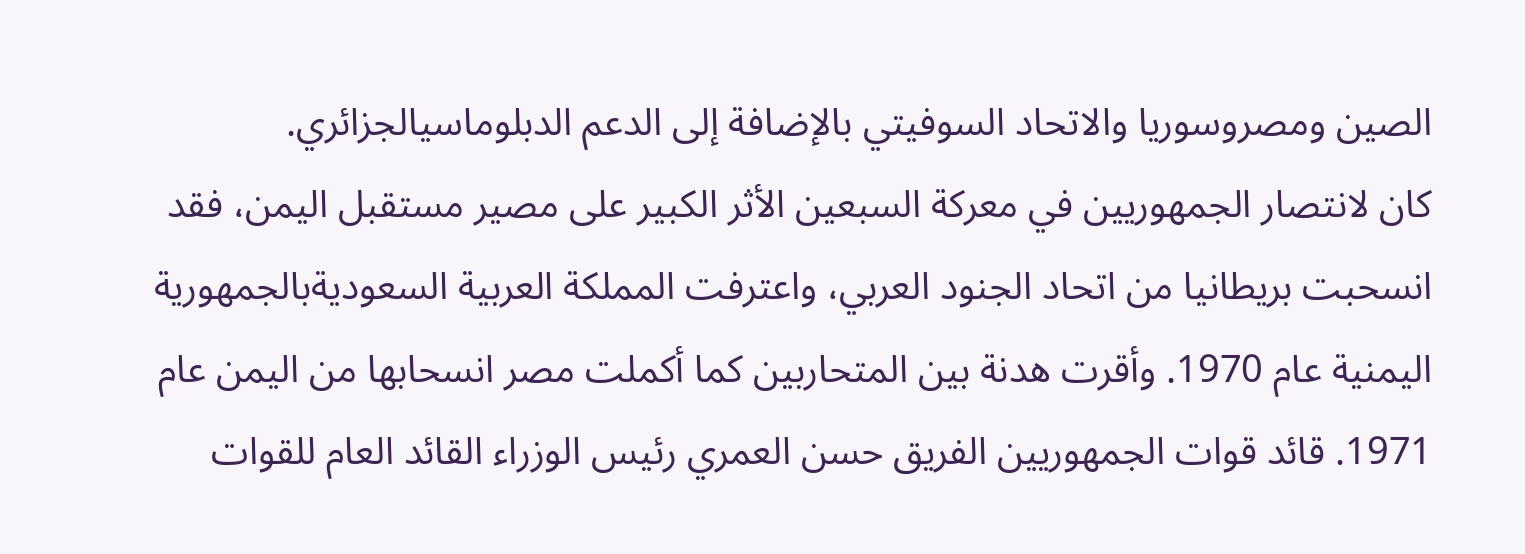الصين ومصروسوريا والاتحاد السوفيتي بالإضافة إلى الدعم الدبلوماسيالجزائري.
كان لانتصار الجمهوريين في معركة السبعين الأثر الكبير على مصير مستقبل اليمن، فقد انسحبت بريطانيا من اتحاد الجنود العربي، واعترفت المملكة العربية السعوديةبالجمهورية اليمنية عام 1970. وأقرت هدنة بين المتحاربين كما أكملت مصر انسحابها من اليمن عام 1971. قائد قوات الجمهوريين الفريق حسن العمري رئيس الوزراء القائد العام للقوات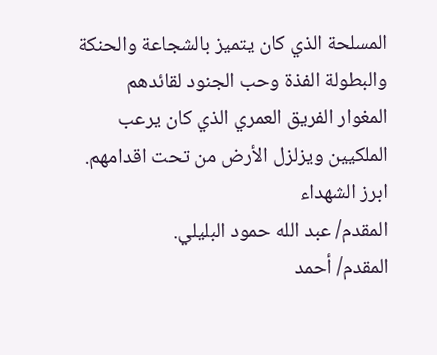المسلحة الذي كان يتميز بالشجاعة والحنكة والبطولة الفذة وحب الجنود لقائدهم المغوار الفريق العمري الذي كان يرعب الملكيين ويزلزل الأرض من تحت اقدامهم.
ابرز الشهداء
المقدم/ عبد الله حمود البليلي.
المقدم/ أحمد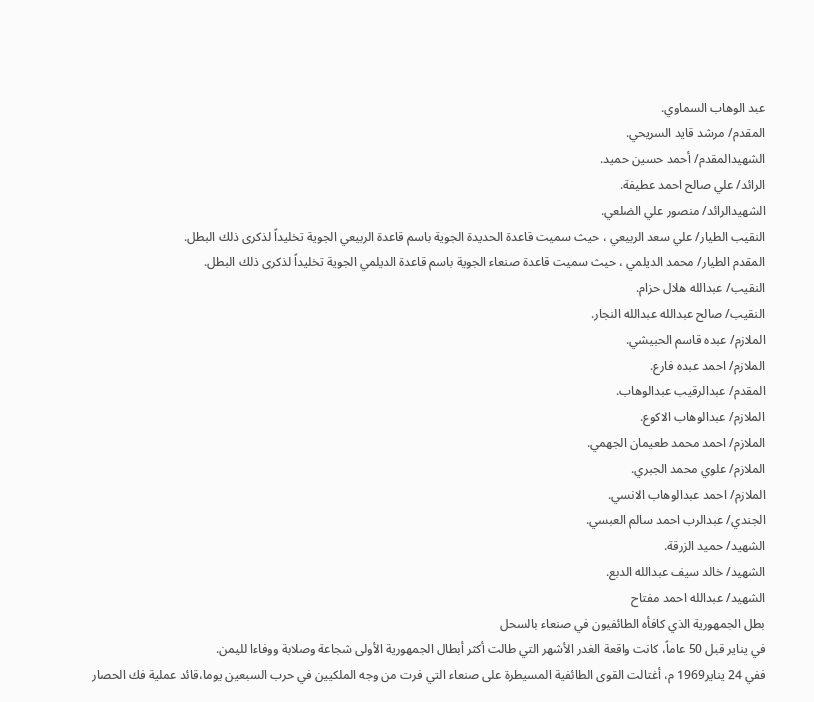عبد الوهاب السماوي.
المقدم/ مرشد قايد السريحي.
الشهيدالمقدم/ أحمد حسين حميد.
الرائد/ علي صالح احمد عطيفة.
الشهيدالرائد/ منصور علي الضلعي.
النقيب الطيار/ علي سعد الربيعي ، حيث سميت قاعدة الحديدة الجوية باسم قاعدة الربيعي الجوية تخليداً لذكرى ذلك البطل.
المقدم الطيار/ محمد الديلمي ، حيث سميت قاعدة صنعاء الجوية باسم قاعدة الديلمي الجوية تخليداً لذكرى ذلك البطل.
النقيب/ عبدالله هلال حزام.
النقيب/ صالح عبدالله عبدالله النجار.
الملازم/ عبده قاسم الحبيشي.
الملازم/ احمد عبده فارع.
المقدم/ عبدالرقيب عبدالوهاب.
الملازم/ عبدالوهاب الاكوع.
الملازم/ احمد محمد طعيمان الجهمي.
الملازم/ علوي محمد الجبري.
الملازم/ احمد عبدالوهاب الانسي.
الجندي/ عبدالرب احمد سالم العبسي.
الشهيد/ حميد الزرقة.
الشهيد/ خالد سيف عبدالله الدبع.
الشهيد/ عبدالله احمد مفتاح
بطل الجمهورية الذي كافأه الطائفيون في صنعاء بالسحل
في يناير قبل 50 عاماً، كانت واقعة الغدر الأشهر التي طالت أكثر أبطال الجمهورية الأولى شجاعة وصلابة ووفاءا لليمن.
ففي 24 يناير1969 م، أغتالت القوى الطائفية المسيطرة على صنعاء التي فرت من وجه الملكيين في حرب السبعين يوما،قائد عملية فك الحصار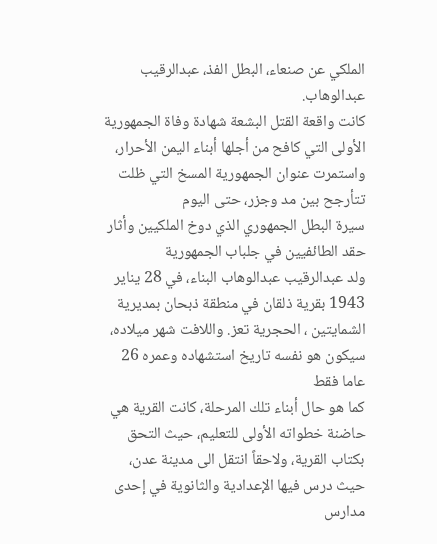الملكي عن صنعاء، البطل الفذ، عبدالرقيب عبدالوهاب.
كانت واقعة القتل البشعة شهادة وفاة الجمهورية الأولى التي كافح من أجلها أبناء اليمن الأحرار، واستمرت عنوان الجمهورية المسخ التي ظلت تتأرجح بين مد وجزر، حتى اليوم
سيرة البطل الجمهوري الذي دوخ الملكيين وأثار حقد الطائفيين في جلباب الجمهورية
ولد عبدالرقيب عبدالوهاب البناء، في 28 يناير 1943 بقرية ذلقان في منطقة ذبحان بمديرية الشمايتين ، الحجرية تعز. واللافت شهر ميلاده، سيكون هو نفسه تاريخ استشهاده وعمره 26 عاما فقط
كما هو حال أبناء تلك المرحلة، كانت القرية هي حاضنة خطواته الأولى للتعليم، حيث التحق بكتاب القرية، ولاحقاً انتقل الى مدينة عدن، حيث درس فيها الإعدادية والثانوية في إحدى مدارس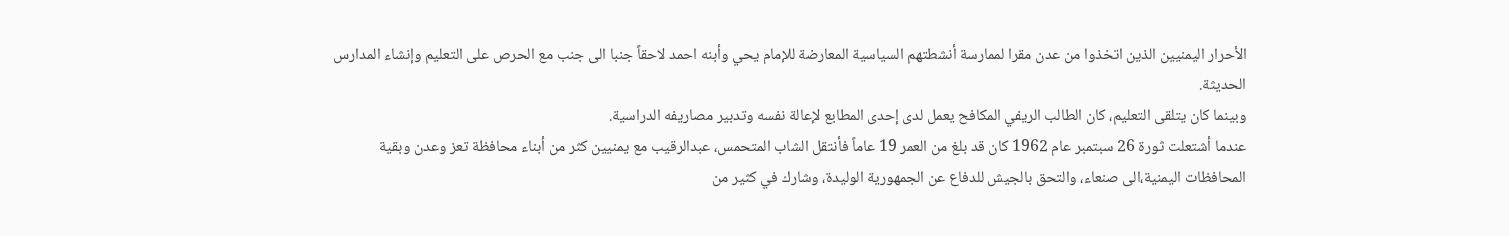الأحرار اليمنيين الذين اتخذوا من عدن مقرا لممارسة أنشطتهم السياسية المعارضة للإمام يحي وأبنه احمد لاحقاً جنبا الى جنب مع الحرص على التعليم وإنشاء المدارس الحديثة.
وبينما كان يتلقى التعليم، كان الطالب الريفي المكافح يعمل لدى إحدى المطابع لإعالة نفسه وتدبير مصاريفه الدراسية.
عندما أشتعلت ثورة 26 سبتمبر عام 1962 كان قد بلغ من العمر 19 عاماً فأنتقل الشاب المتحمس، عبدالرقيب مع يمنيين كثر من أبناء محافظة تعز وعدن وبقية المحافظات اليمنية،الى صنعاء، والتحق بالجيش للدفاع عن الجمهورية الوليدة، وشارك في كثير من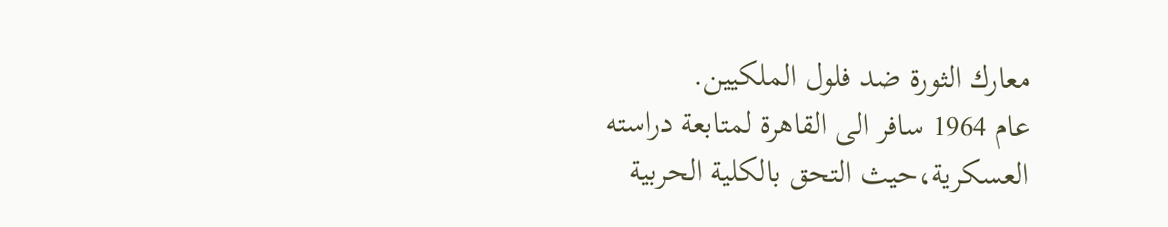معارك الثورة ضد فلول الملكيين.
عام 1964 سافر الى القاهرة لمتابعة دراسته العسكرية،حيث التحق بالكلية الحربية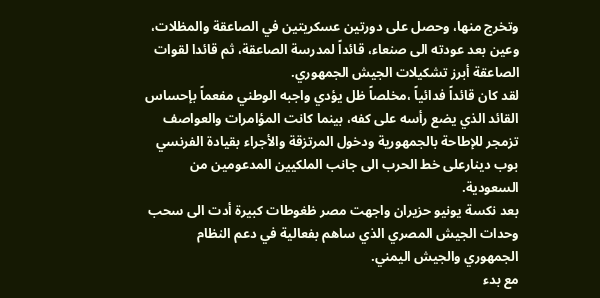وتخرج منها، وحصل على دورتين عسكريتين في الصاعقة والمظلات، وعين بعد عودته الى صنعاء، قائداً لمدرسة الصاعقة، ثم قائدا لقوات الصاعقة أبرز تشكيلات الجيش الجمهوري.
لقد كان قائداً فدائياً ،مخلصاً ظل يؤدي واجبه الوطني مفعماً بإحساس القائد الذي يضع رأسه على كفه، بينما كانت المؤامرات والعواصف تزمجر للإطاحة بالجمهورية ودخول المرتزقة والأجراء بقيادة الفرنسي بوب دينارعلى خط الحرب الى جانب الملكيين المدعومين من السعودية.
بعد نكسة يونيو حزيران واجهت مصر ظغوطات كبيرة أدت الى سحب وحدات الجيش المصري الذي ساهم بفعالية في دعم النظام الجمهوري والجيش اليمني.
مع بدء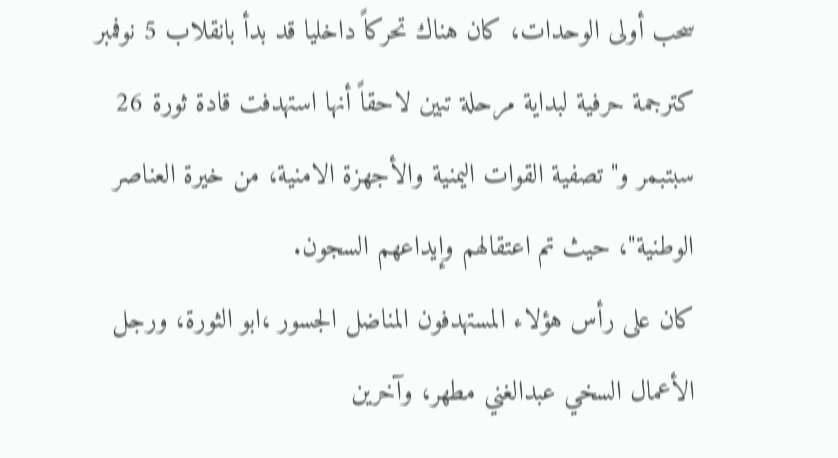سحب أولى الوحدات، كان هناك تحركاً داخليا قد بدأ بانقلاب 5 نوفمبر كترجمة حرفية لبداية مرحلة تبين لاحقاً أنها استهدفت قادة ثورة 26 سبتبمر و"تصفية القوات اليمنية والأجهزة الامنية، من خيرة العناصر الوطنية"، حيث تم اعتقالهم وإيداعهم السجون.
كان على رأس هؤلاء المستهدفون المناضل الجسور ،ابو الثورة، ورجل الأعمال السخي عبدالغني مطهر، وآخرين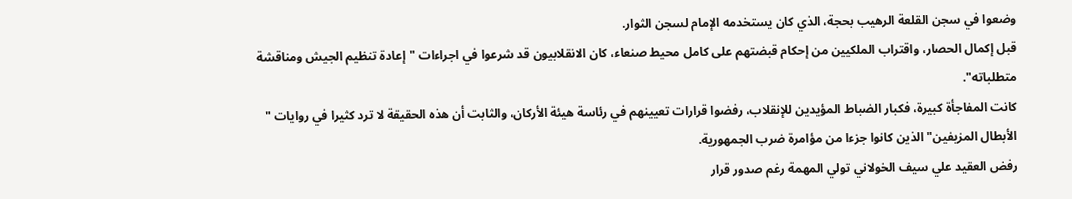وضعوا في سجن القلعة الرهيب بحجة، الذي كان يستخدمه الإمام لسجن الثوار.
قبل إكمال الحصار، واقتراب الملكيين من إحكام قبضتهم على كامل محيط صنعاء، كان الانقلابيون قد شرعوا في اجراءات "إعادة تنظيم الجيش ومناقشة متطلباته".
كانت المفاجأة كبيرة، فكبار الضباط المؤيدين للإنقلاب، رفضوا قرارات تعيينهم في رئاسة هيئة الأركان، والثابت أن هذه الحقيقة لا ترد كثيرا في روايات " الأبطال المزيفين" الذين كانوا جزءا من مؤامرة ضرب الجمهورية.
رفض العقيد علي سيف الخولاني تولي المهمة رغم صدور قرار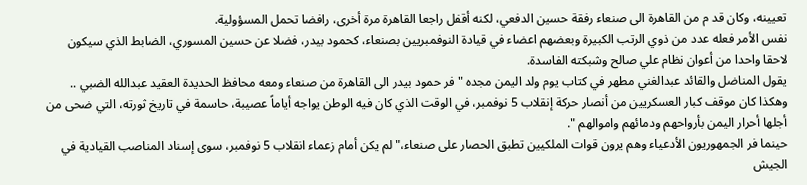تعيينه، وكان قد م من القاهرة الى صنعاء رفقة حسين الدفعي، لكنه أقفل راجعا القاهرة مرة أخرى، رافضا تحمل المسؤولية.
نفس الأمر فعله عدد من ذوي الرتب الكبيرة وبعضهم اعضاء في قيادة النوفمبريين بصنعاء، كحمود بيدر، فضلا عن حسين المسوري، الضابط الذي سيكون لاحقا واحدا من أعوان نظام علي صالح وشبكته الفاسدة.
يقول المناضل والقائد عبدالغني مطهر في كتاب يوم ولد اليمن مجده " فر حمود بيدر الى القاهرة من صنعاء ومعه محافظ الحديدة العقيد عبدالله الضبي .. وهكذا كان موقف كبار العسكريين من أنصار حركة إنقلاب 5 نوفمبر، في الوقت الذي كان فيه الوطن يواجه أياماً عصيبة، حاسمة في تاريخ ثورته، التي ضحى من أجلها أحرار اليمن بأرواحهم ودمائهم واموالهم ".
حينما فر الجمهوريون الأدعياء وهم يرون قوات الملكيين تطبق الحصار على صنعاء،" لم يكن أمام زعماء انقلاب 5 نوفمبر، سوى إسناد المناصب القيادية في الجيش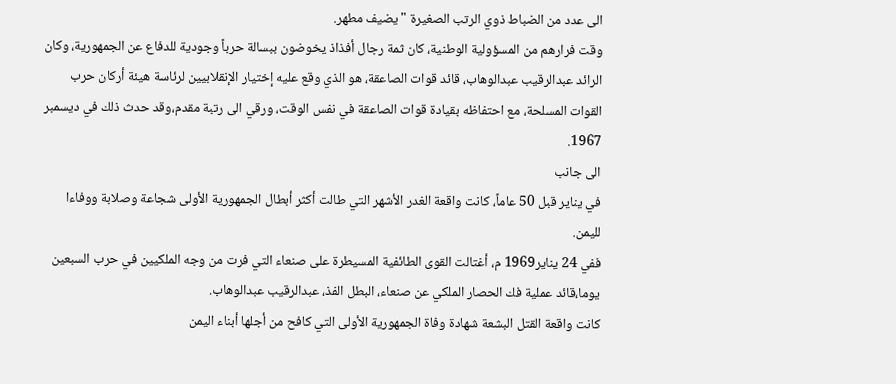الى عدد من الضباط ذوي الرتب الصغيرة " يضيف مطهر.
وقت فرارهم من المسؤولية الوطنية، كان ثمة رجال أفذاذ يخوضون ببسالة حرباً وجودية للدفاع عن الجمهورية، وكان الرائد عبدالرقيب عبدالوهاب، قائد قوات الصاعقة، هو الذي وقع عليه إختيار الإنقلابيين لرئاسة هيئة أركان حرب القوات المسلحة، مع احتفاظه بقيادة قوات الصاعقة في نفس الوقت، ورقي الى رتبة مقدم،وقد حدث ذلك في ديسمبر 1967.
الى جانب
في يناير قبل 50 عاماً، كانت واقعة الغدر الأشهر التي طالت أكثر أبطال الجمهورية الأولى شجاعة وصلابة ووفاءا لليمن.
ففي 24 يناير1969 م، أغتالت القوى الطائفية المسيطرة على صنعاء التي فرت من وجه الملكيين في حرب السبعين يوما،قائد عملية فك الحصار الملكي عن صنعاء، البطل الفذ، عبدالرقيب عبدالوهاب.
كانت واقعة القتل البشعة شهادة وفاة الجمهورية الأولى التي كافح من أجلها أبناء اليمن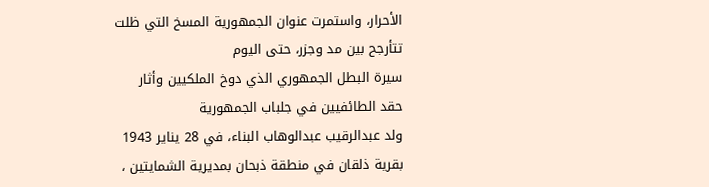الأحرار، واستمرت عنوان الجمهورية المسخ التي ظلت تتأرجح بين مد وجزر، حتى اليوم
سيرة البطل الجمهوري الذي دوخ الملكيين وأثار حقد الطائفيين في جلباب الجمهورية
ولد عبدالرقيب عبدالوهاب البناء، في 28 يناير 1943 بقرية ذلقان في منطقة ذبحان بمديرية الشمايتين ،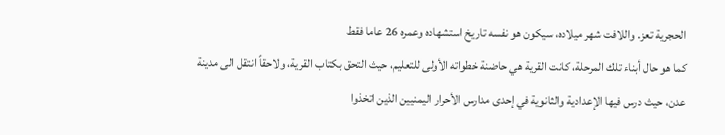الحجرية تعز. واللافت شهر ميلاده، سيكون هو نفسه تاريخ استشهاده وعمره 26 عاما فقط
كما هو حال أبناء تلك المرحلة، كانت القرية هي حاضنة خطواته الأولى للتعليم، حيث التحق بكتاب القرية، ولاحقاً انتقل الى مدينة عدن، حيث درس فيها الإعدادية والثانوية في إحدى مدارس الأحرار اليمنيين الذين اتخذوا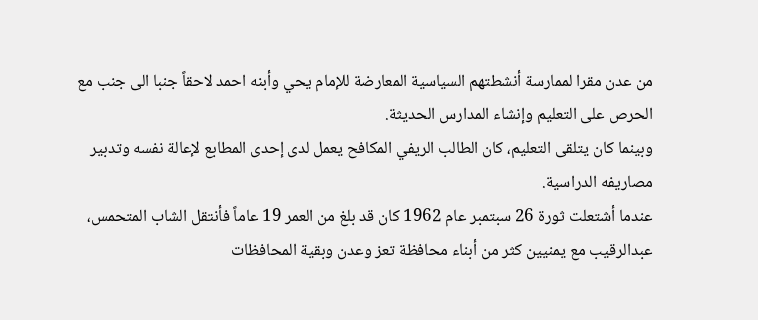من عدن مقرا لممارسة أنشطتهم السياسية المعارضة للإمام يحي وأبنه احمد لاحقاً جنبا الى جنب مع الحرص على التعليم وإنشاء المدارس الحديثة.
وبينما كان يتلقى التعليم، كان الطالب الريفي المكافح يعمل لدى إحدى المطابع لإعالة نفسه وتدبير مصاريفه الدراسية.
عندما أشتعلت ثورة 26 سبتمبر عام 1962 كان قد بلغ من العمر 19 عاماً فأنتقل الشاب المتحمس، عبدالرقيب مع يمنيين كثر من أبناء محافظة تعز وعدن وبقية المحافظات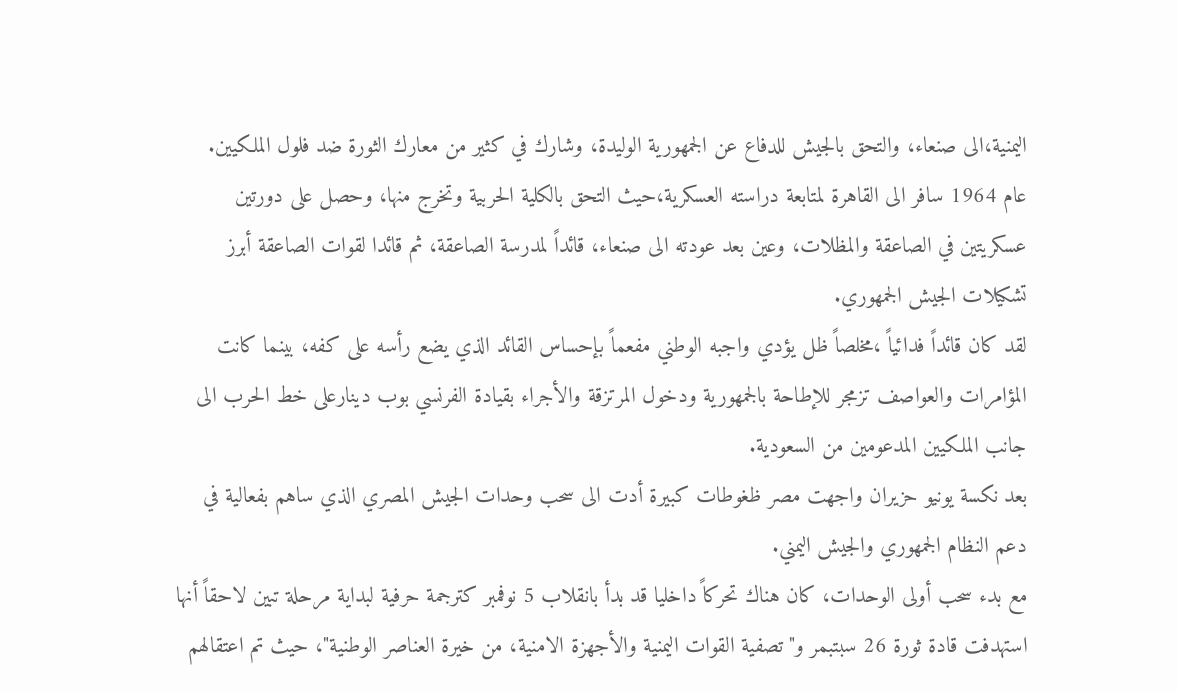اليمنية،الى صنعاء، والتحق بالجيش للدفاع عن الجمهورية الوليدة، وشارك في كثير من معارك الثورة ضد فلول الملكيين.
عام 1964 سافر الى القاهرة لمتابعة دراسته العسكرية،حيث التحق بالكلية الحربية وتخرج منها، وحصل على دورتين عسكريتين في الصاعقة والمظلات، وعين بعد عودته الى صنعاء، قائداً لمدرسة الصاعقة، ثم قائدا لقوات الصاعقة أبرز تشكيلات الجيش الجمهوري.
لقد كان قائداً فدائياً ،مخلصاً ظل يؤدي واجبه الوطني مفعماً بإحساس القائد الذي يضع رأسه على كفه، بينما كانت المؤامرات والعواصف تزمجر للإطاحة بالجمهورية ودخول المرتزقة والأجراء بقيادة الفرنسي بوب دينارعلى خط الحرب الى جانب الملكيين المدعومين من السعودية.
بعد نكسة يونيو حزيران واجهت مصر ظغوطات كبيرة أدت الى سحب وحدات الجيش المصري الذي ساهم بفعالية في دعم النظام الجمهوري والجيش اليمني.
مع بدء سحب أولى الوحدات، كان هناك تحركاً داخليا قد بدأ بانقلاب 5 نوفمبر كترجمة حرفية لبداية مرحلة تبين لاحقاً أنها استهدفت قادة ثورة 26 سبتبمر و"تصفية القوات اليمنية والأجهزة الامنية، من خيرة العناصر الوطنية"، حيث تم اعتقالهم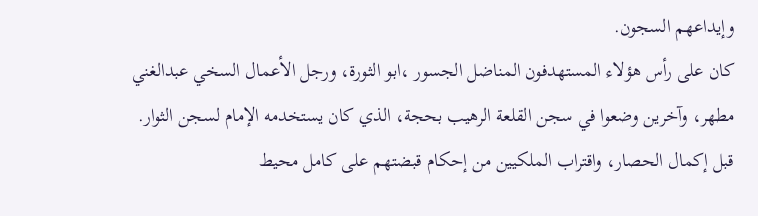وإيداعهم السجون.
كان على رأس هؤلاء المستهدفون المناضل الجسور ،ابو الثورة، ورجل الأعمال السخي عبدالغني مطهر، وآخرين وضعوا في سجن القلعة الرهيب بحجة، الذي كان يستخدمه الإمام لسجن الثوار.
قبل إكمال الحصار، واقتراب الملكيين من إحكام قبضتهم على كامل محيط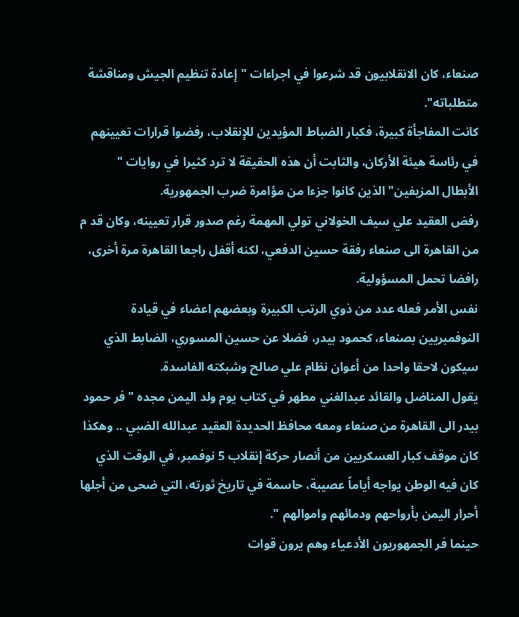صنعاء، كان الانقلابيون قد شرعوا في اجراءات "إعادة تنظيم الجيش ومناقشة متطلباته".
كانت المفاجأة كبيرة، فكبار الضباط المؤيدين للإنقلاب، رفضوا قرارات تعيينهم في رئاسة هيئة الأركان، والثابت أن هذه الحقيقة لا ترد كثيرا في روايات " الأبطال المزيفين" الذين كانوا جزءا من مؤامرة ضرب الجمهورية.
رفض العقيد علي سيف الخولاني تولي المهمة رغم صدور قرار تعيينه، وكان قد م من القاهرة الى صنعاء رفقة حسين الدفعي، لكنه أقفل راجعا القاهرة مرة أخرى، رافضا تحمل المسؤولية.
نفس الأمر فعله عدد من ذوي الرتب الكبيرة وبعضهم اعضاء في قيادة النوفمبريين بصنعاء، كحمود بيدر، فضلا عن حسين المسوري، الضابط الذي سيكون لاحقا واحدا من أعوان نظام علي صالح وشبكته الفاسدة.
يقول المناضل والقائد عبدالغني مطهر في كتاب يوم ولد اليمن مجده " فر حمود بيدر الى القاهرة من صنعاء ومعه محافظ الحديدة العقيد عبدالله الضبي .. وهكذا كان موقف كبار العسكريين من أنصار حركة إنقلاب 5 نوفمبر، في الوقت الذي كان فيه الوطن يواجه أياماً عصيبة، حاسمة في تاريخ ثورته، التي ضحى من أجلها أحرار اليمن بأرواحهم ودمائهم واموالهم ".
حينما فر الجمهوريون الأدعياء وهم يرون قوات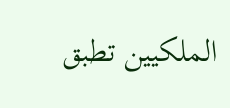الملكيين تطبق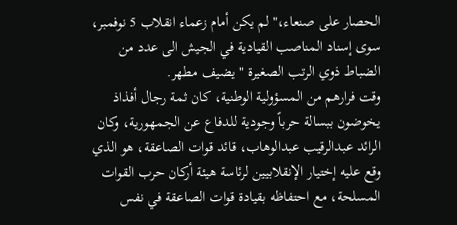الحصار على صنعاء،" لم يكن أمام زعماء انقلاب 5 نوفمبر، سوى إسناد المناصب القيادية في الجيش الى عدد من الضباط ذوي الرتب الصغيرة " يضيف مطهر.
وقت فرارهم من المسؤولية الوطنية، كان ثمة رجال أفذاذ يخوضون ببسالة حرباً وجودية للدفاع عن الجمهورية، وكان الرائد عبدالرقيب عبدالوهاب، قائد قوات الصاعقة، هو الذي وقع عليه إختيار الإنقلابيين لرئاسة هيئة أركان حرب القوات المسلحة، مع احتفاظه بقيادة قوات الصاعقة في نفس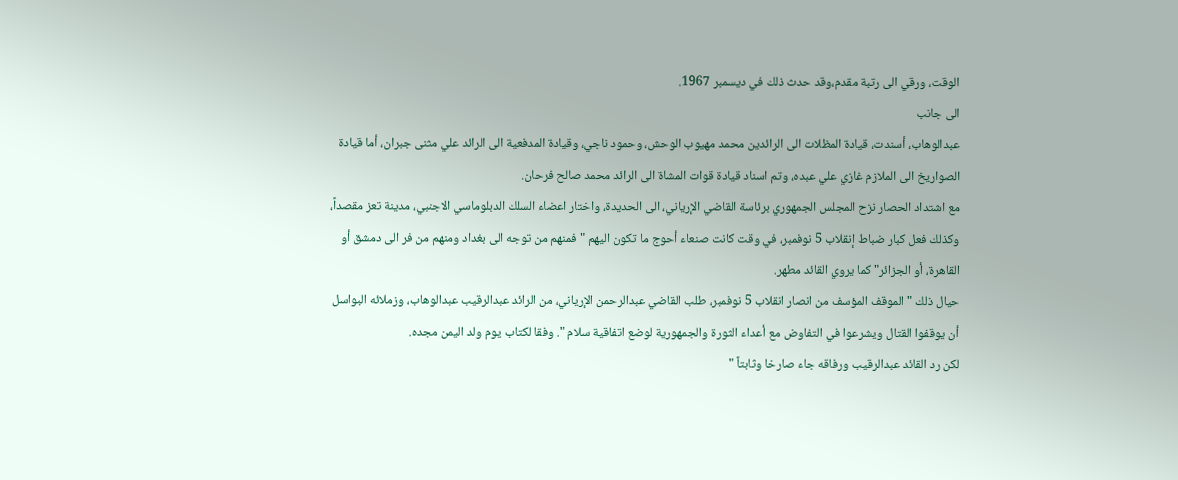الوقت، ورقي الى رتبة مقدم،وقد حدث ذلك في ديسمبر 1967.
الى جانب
عبدالوهاب، أسندت، قيادة المظلات الى الرائدين محمد مهيوب الوحش، وحمود ناجي، وقيادة المدفعية الى الرائد علي مثنى جبران، أما قيادة الصواريخ الى الملازم غازي علي عبده، وتم اسناد قيادة قوات المشاة الى الرائد محمد صالح فرحان.
مع اشتداد الحصار نزح المجلس الجمهوري برئاسة القاضي الإرياني، الى الحديدة، واختار اعضاء السلك الدبلوماسي الاجنبي، مدينة تعز مقصداً، وكذلك فعل كبار ضباط إنقلاب 5 نوفمبر، في وقت كانت صنعاء أحوج ما تكون اليهم " فمنهم من توجه الى بغداد ومنهم من فر الى دمشق أو القاهرة، أو الجزائر" كما يروي القائد مطهر.
حيال ذلك " الموقف المؤسف من انصار انقلاب 5 نوفمبر، طلب القاضي عبدالرحمن الإرياني، من الرائد عبدالرقيب عبدالوهاب، وزملائه البواسل أن يوقفوا القتال ويشرعوا في التفاوض مع أعداء الثورة والجمهورية لوضع اتفاقية سلام ". وفقا لكتاب يوم ولد اليمن مجده.
لكن رد القائد عبدالرقيب ورفاقه جاء صارخا وثابتاً "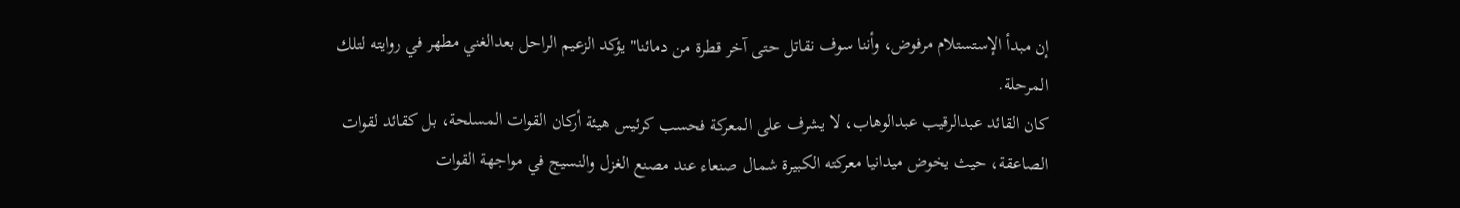إن مبدأ الإستستلام مرفوض، وأننا سوف نقاتل حتى آخر قطرة من دمائنا" يؤكد الزعيم الراحل بعدالغني مطهر في روايته لتلك المرحلة.
كان القائد عبدالرقيب عبدالوهاب، لا يشرف على المعركة فحسب كرئيس هيئة أركان القوات المسلحة، بل كقائد لقوات الصاعقة، حيث يخوض ميدانيا معركته الكبيرة شمال صنعاء عند مصنع الغزل والنسيج في مواجهة القوات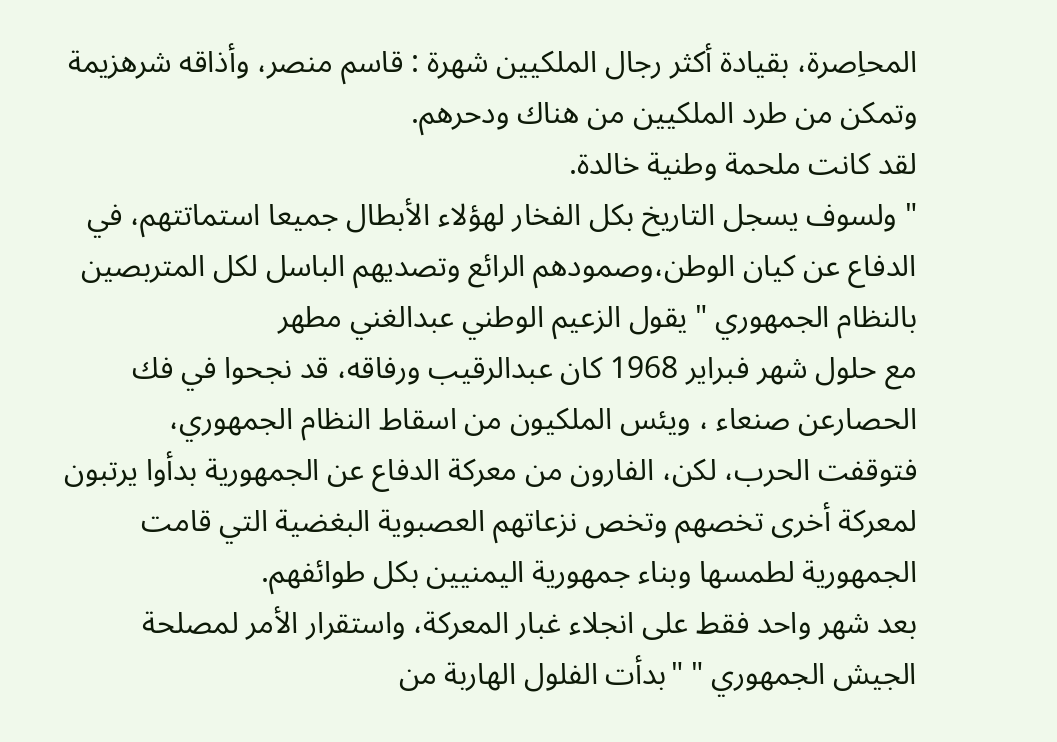المحاِصرة، بقيادة أكثر رجال الملكيين شهرة : قاسم منصر، وأذاقه شرهزيمة وتمكن من طرد الملكيين من هناك ودحرهم.
لقد كانت ملحمة وطنية خالدة.
" ولسوف يسجل التاريخ بكل الفخار لهؤلاء الأبطال جميعا استماتتهم، في الدفاع عن كيان الوطن،وصمودهم الرائع وتصديهم الباسل لكل المتربصين بالنظام الجمهوري " يقول الزعيم الوطني عبدالغني مطهر
مع حلول شهر فبراير 1968 كان عبدالرقيب ورفاقه، قد نجحوا في فك الحصارعن صنعاء ، ويئس الملكيون من اسقاط النظام الجمهوري، فتوقفت الحرب، لكن، الفارون من معركة الدفاع عن الجمهورية بدأوا يرتبون لمعركة أخرى تخصهم وتخص نزعاتهم العصبوية البغضية التي قامت الجمهورية لطمسها وبناء جمهورية اليمنيين بكل طوائفهم.
بعد شهر واحد فقط على انجلاء غبار المعركة، واستقرار الأمر لمصلحة الجيش الجمهوري " "بدأت الفلول الهاربة من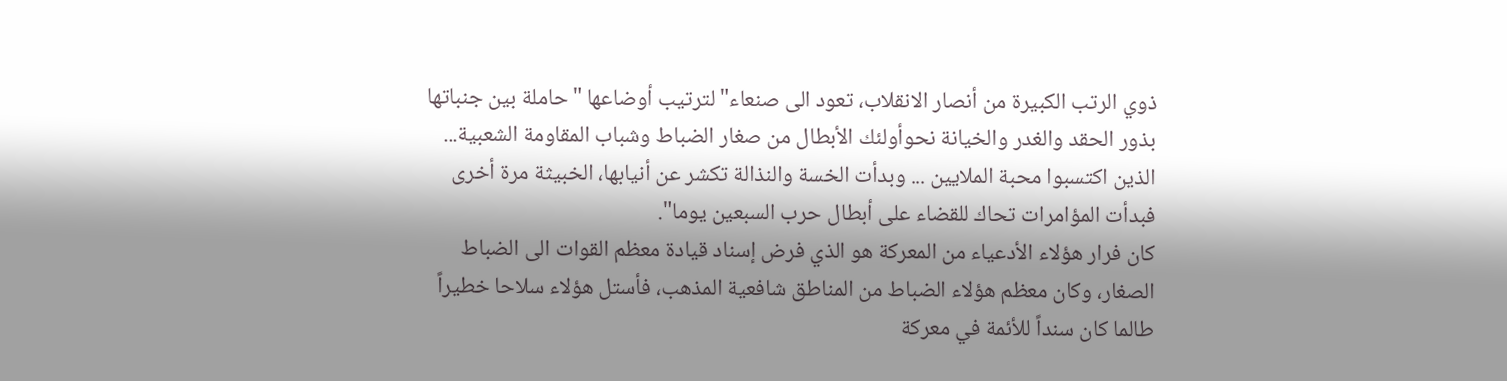ذوي الرتب الكبيرة من أنصار الانقلاب، تعود الى صنعاء" لترتيب أوضاعها "حاملة بين جنباتها بذور الحقد والغدر والخيانة نحوأولئك الأبطال من صغار الضباط وشباب المقاومة الشعبية... الذين اكتسبوا محبة الملايين ... وبدأت الخسة والنذالة تكشر عن أنيابها، الخبيثة مرة أخرى فبدأت المؤامرات تحاك للقضاء على أبطال حرب السبعين يوما".
كان فرار هؤلاء الأدعياء من المعركة هو الذي فرض إسناد قيادة معظم القوات الى الضباط الصغار، وكان معظم هؤلاء الضباط من المناطق شافعية المذهب، فأستل هؤلاء سلاحا خطيراً طالما كان سنداً للأئمة في معركة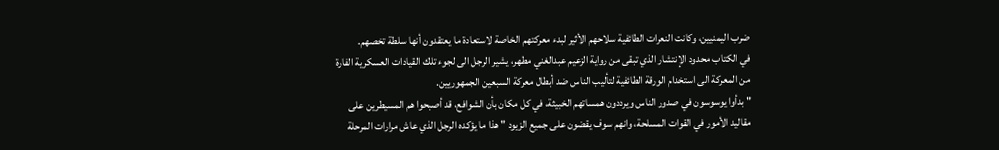ضرب اليمنيين، وكانت النعرات الطائفية سلاحهم الأثير لبدء معركتهم الخاصة لاستعادة ما يعتقدون أنها سلطة تخصهم.
في الكتاب محدود الإنتشار الذي تبقى من رواية الزعيم عبدالغني مطهر، يشير الرجل الى لجوء تلك القيادات العسكرية الفارة من المعركة الى استخدام الورقة الطائفية لتأليب الناس ضد أبطال معركة السبعين الجمهوريين.
" بدأوا يوسوسون في صدور الناس ويرددون همساتهم الخبيثة، في كل مكان بأن الشوافع، قد أصبحوا هم المسيطرين على مقاليد الأمور في القوات المسلحة، وانهم سوف يقضون على جميع الزيود " هذا ما يؤكده الرجل الذي عاش مرارات المرحلة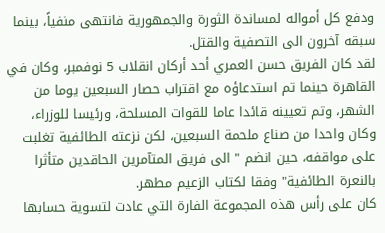ودفع كل أمواله لمساندة الثورة والجمهورية فانتهى منفياً، بينما سبقه آخرون الى التصفية والقتل.
لقد كان الفريق حسن العمري أحد أركان انقلاب 5 نوفمبر، وكان في القاهرة حينما تم استدعاؤه مع اقتراب حصار السبعين يوما من الشهر، وتم تعيينه قائدا عاما للقوات المسلحة، ورئيسا للوزراء، وكان واحدا من صناع ملحمة السبعين، لكن نزعته الطائفية تغلبت على مواقفه، حين انضم " الى فريق المتآمرين الحاقدين متأثرا بالنعرة الطائفية" وفقا لكتاب الزعيم مطهر.
كان على رأس هذه المجموعة الفارة التي عادت لتسوية حسابها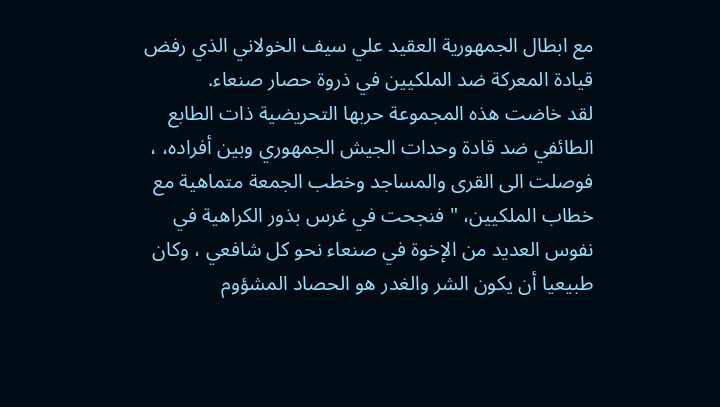مع ابطال الجمهورية العقيد علي سيف الخولاني الذي رفض قيادة المعركة ضد الملكيين في ذروة حصار صنعاء.
لقد خاضت هذه المجموعة حربها التحريضية ذات الطابع الطائفي ضد قادة وحدات الجيش الجمهوري وبين أفراده، ، فوصلت الى القرى والمساجد وخطب الجمعة متماهية مع خطاب الملكيين، " فنجحت في غرس بذور الكراهية في نفوس العديد من الإخوة في صنعاء نحو كل شافعي ، وكان طبيعيا أن يكون الشر والغدر هو الحصاد المشؤوم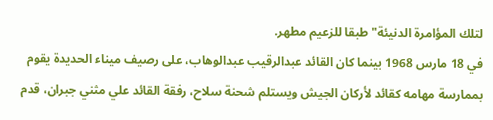لتلك المؤامرة الدنيئة" طبقا للزعيم مطهر.
في 18 مارس 1968 بينما كان القائد عبدالرقيب عبدالوهاب، على رصيف ميناء الحديدة يقوم بممارسة مهامه كقائد لأركان الجيش ويستلم شحنة سلاح، رفقة القائد علي مثني جبران، قدم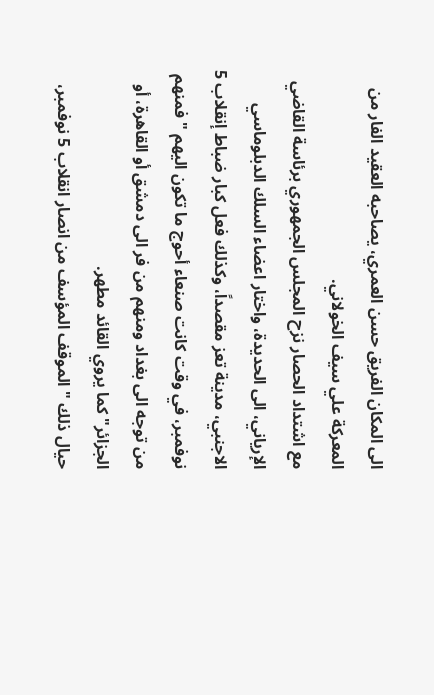الى المكان الفريق حسن العمري، يصاحبه العقيد الفار من المعركة علي سيف الخولاني.
مع اشتداد الحصار نزح المجلس الجمهوري برئاسة القاضي الإرياني، الى الحديدة، واختار اعضاء السلك الدبلوماسي الاجنبي، مدينة تعز مقصداً، وكذلك فعل كبار ضباط إنقلاب 5 نوفمبر، في وقت كانت صنعاء أحوج ما تكون اليهم " فمنهم من توجه الى بغداد ومنهم من فر الى دمشق أو القاهرة، أو الجزائر" كما يروي القائد مطهر.
حيال ذلك " الموقف المؤسف من انصار انقلاب 5 نوفمبر،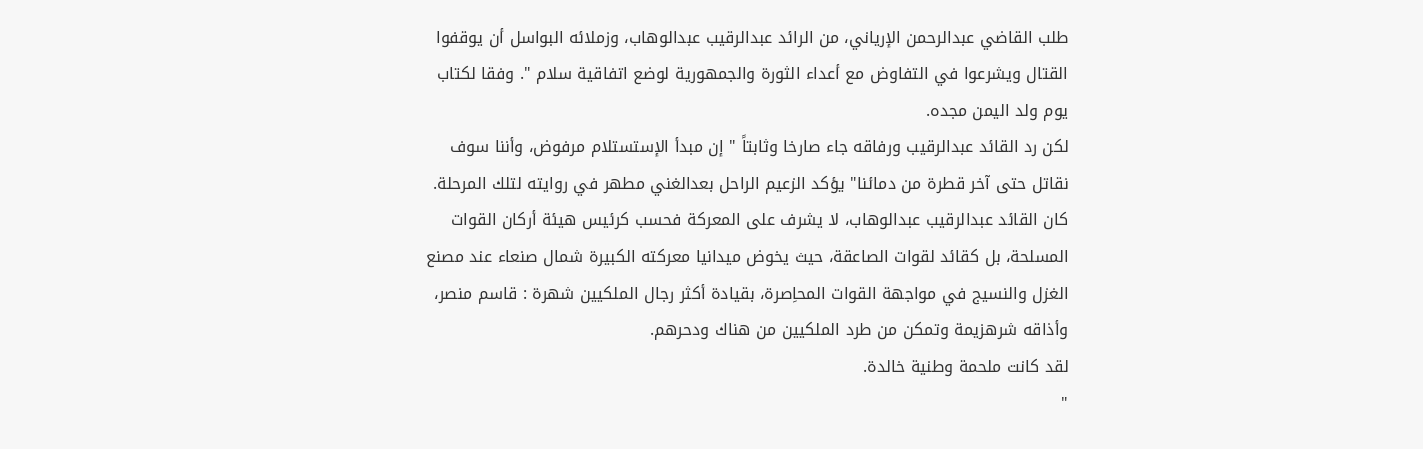طلب القاضي عبدالرحمن الإرياني، من الرائد عبدالرقيب عبدالوهاب، وزملائه البواسل أن يوقفوا القتال ويشرعوا في التفاوض مع أعداء الثورة والجمهورية لوضع اتفاقية سلام ". وفقا لكتاب يوم ولد اليمن مجده.
لكن رد القائد عبدالرقيب ورفاقه جاء صارخا وثابتاً " إن مبدأ الإستستلام مرفوض، وأننا سوف نقاتل حتى آخر قطرة من دمائنا" يؤكد الزعيم الراحل بعدالغني مطهر في روايته لتلك المرحلة.
كان القائد عبدالرقيب عبدالوهاب، لا يشرف على المعركة فحسب كرئيس هيئة أركان القوات المسلحة، بل كقائد لقوات الصاعقة، حيث يخوض ميدانيا معركته الكبيرة شمال صنعاء عند مصنع الغزل والنسيج في مواجهة القوات المحاِصرة، بقيادة أكثر رجال الملكيين شهرة : قاسم منصر، وأذاقه شرهزيمة وتمكن من طرد الملكيين من هناك ودحرهم.
لقد كانت ملحمة وطنية خالدة.
"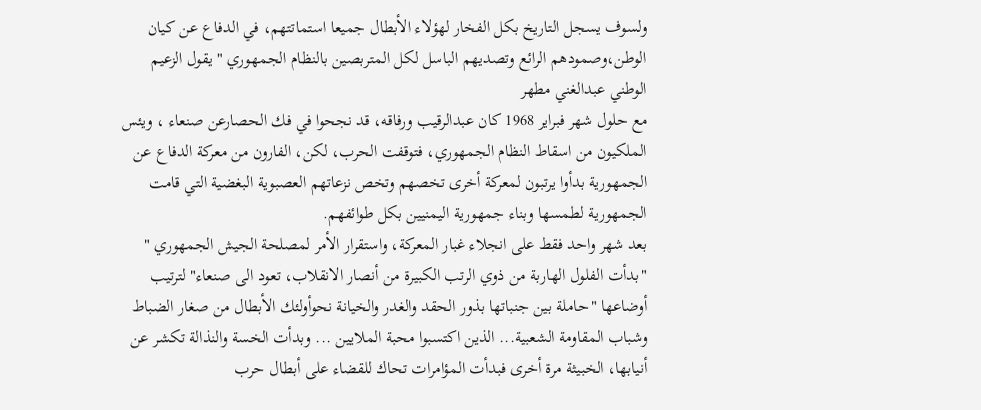ولسوف يسجل التاريخ بكل الفخار لهؤلاء الأبطال جميعا استماتتهم، في الدفاع عن كيان الوطن،وصمودهم الرائع وتصديهم الباسل لكل المتربصين بالنظام الجمهوري " يقول الزعيم الوطني عبدالغني مطهر
مع حلول شهر فبراير 1968 كان عبدالرقيب ورفاقه، قد نجحوا في فك الحصارعن صنعاء ، ويئس الملكيون من اسقاط النظام الجمهوري، فتوقفت الحرب، لكن، الفارون من معركة الدفاع عن الجمهورية بدأوا يرتبون لمعركة أخرى تخصهم وتخص نزعاتهم العصبوية البغضية التي قامت الجمهورية لطمسها وبناء جمهورية اليمنيين بكل طوائفهم.
بعد شهر واحد فقط على انجلاء غبار المعركة، واستقرار الأمر لمصلحة الجيش الجمهوري " "بدأت الفلول الهاربة من ذوي الرتب الكبيرة من أنصار الانقلاب، تعود الى صنعاء" لترتيب أوضاعها "حاملة بين جنباتها بذور الحقد والغدر والخيانة نحوأولئك الأبطال من صغار الضباط وشباب المقاومة الشعبية... الذين اكتسبوا محبة الملايين ... وبدأت الخسة والنذالة تكشر عن أنيابها، الخبيثة مرة أخرى فبدأت المؤامرات تحاك للقضاء على أبطال حرب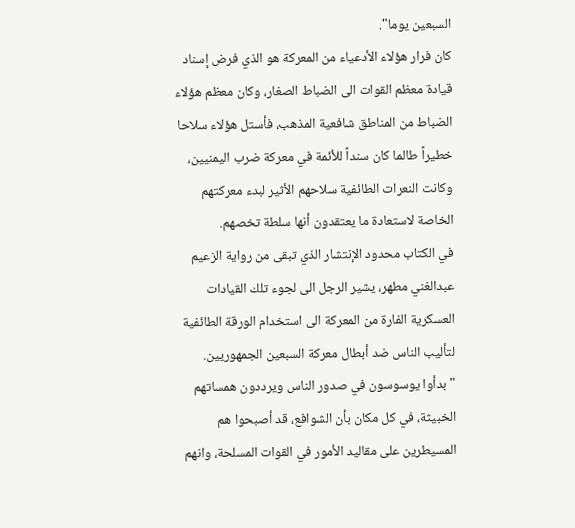السبعين يوما".
كان فرار هؤلاء الأدعياء من المعركة هو الذي فرض إسناد قيادة معظم القوات الى الضباط الصغار، وكان معظم هؤلاء الضباط من المناطق شافعية المذهب، فأستل هؤلاء سلاحا خطيراً طالما كان سنداً للأئمة في معركة ضرب اليمنيين، وكانت النعرات الطائفية سلاحهم الأثير لبدء معركتهم الخاصة لاستعادة ما يعتقدون أنها سلطة تخصهم.
في الكتاب محدود الإنتشار الذي تبقى من رواية الزعيم عبدالغني مطهر، يشير الرجل الى لجوء تلك القيادات العسكرية الفارة من المعركة الى استخدام الورقة الطائفية لتأليب الناس ضد أبطال معركة السبعين الجمهوريين.
" بدأوا يوسوسون في صدور الناس ويرددون همساتهم الخبيثة، في كل مكان بأن الشوافع، قد أصبحوا هم المسيطرين على مقاليد الأمور في القوات المسلحة، وانهم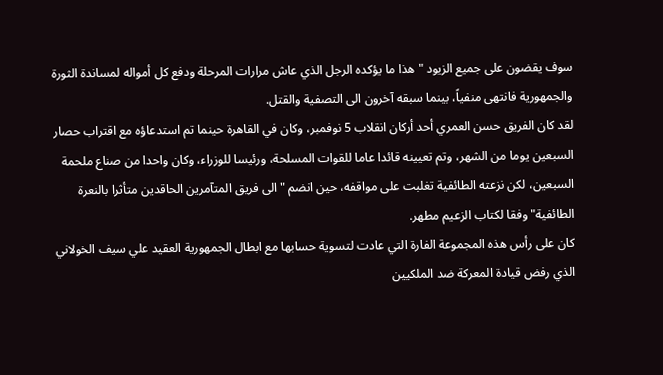سوف يقضون على جميع الزيود " هذا ما يؤكده الرجل الذي عاش مرارات المرحلة ودفع كل أمواله لمساندة الثورة والجمهورية فانتهى منفياً، بينما سبقه آخرون الى التصفية والقتل.
لقد كان الفريق حسن العمري أحد أركان انقلاب 5 نوفمبر، وكان في القاهرة حينما تم استدعاؤه مع اقتراب حصار السبعين يوما من الشهر، وتم تعيينه قائدا عاما للقوات المسلحة، ورئيسا للوزراء، وكان واحدا من صناع ملحمة السبعين، لكن نزعته الطائفية تغلبت على مواقفه، حين انضم " الى فريق المتآمرين الحاقدين متأثرا بالنعرة الطائفية" وفقا لكتاب الزعيم مطهر.
كان على رأس هذه المجموعة الفارة التي عادت لتسوية حسابها مع ابطال الجمهورية العقيد علي سيف الخولاني الذي رفض قيادة المعركة ضد الملكيين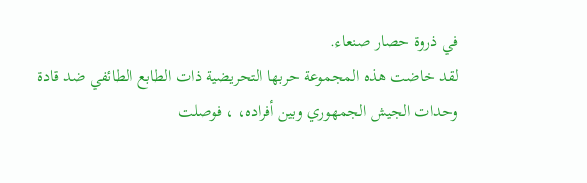في ذروة حصار صنعاء.
لقد خاضت هذه المجموعة حربها التحريضية ذات الطابع الطائفي ضد قادة وحدات الجيش الجمهوري وبين أفراده، ، فوصلت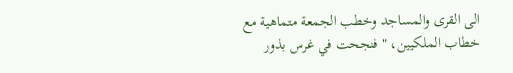الى القرى والمساجد وخطب الجمعة متماهية مع خطاب الملكيين، " فنجحت في غرس بذور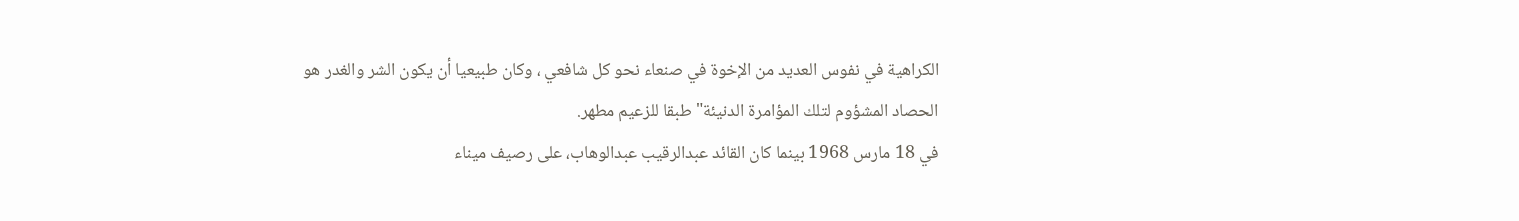الكراهية في نفوس العديد من الإخوة في صنعاء نحو كل شافعي ، وكان طبيعيا أن يكون الشر والغدر هو الحصاد المشؤوم لتلك المؤامرة الدنيئة" طبقا للزعيم مطهر.
في 18 مارس 1968 بينما كان القائد عبدالرقيب عبدالوهاب، على رصيف ميناء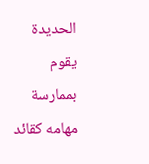الحديدة يقوم بممارسة مهامه كقائد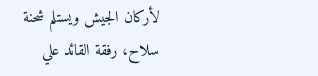لأركان الجيش ويستلم شحنة سلاح، رفقة القائد علي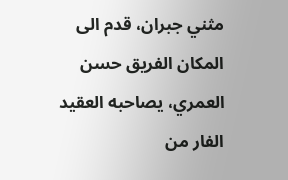مثني جبران، قدم الى المكان الفريق حسن العمري، يصاحبه العقيد الفار من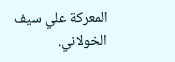المعركة علي سيف الخولاني.